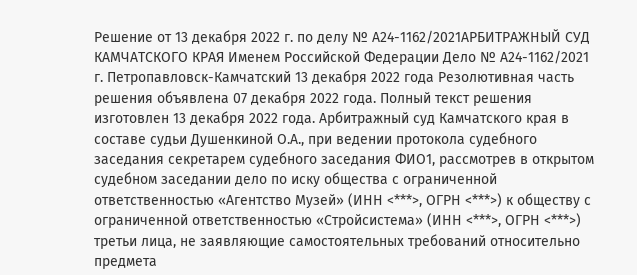Решение от 13 декабря 2022 г. по делу № А24-1162/2021АРБИТРАЖНЫЙ СУД КАМЧАТСКОГО КРАЯ Именем Российской Федерации Дело № А24-1162/2021 г. Петропавловск-Камчатский 13 декабря 2022 года Резолютивная часть решения объявлена 07 декабря 2022 года. Полный текст решения изготовлен 13 декабря 2022 года. Арбитражный суд Камчатского края в составе судьи Душенкиной О.А., при ведении протокола судебного заседания секретарем судебного заседания ФИО1, рассмотрев в открытом судебном заседании дело по иску общества с ограниченной ответственностью «Агентство Музей» (ИНН <***>, ОГРН <***>) к обществу с ограниченной ответственностью «Стройсистема» (ИНН <***>, ОГРН <***>) третьи лица, не заявляющие самостоятельных требований относительно предмета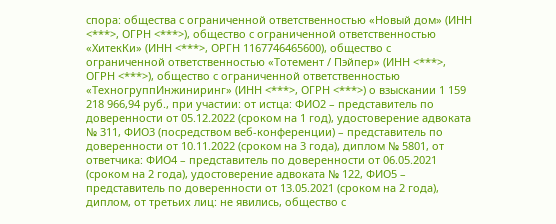спора: общества с ограниченной ответственностью «Новый дом» (ИНН <***>, ОГРН <***>), общество с ограниченной ответственностью «ХитекКи» (ИНН <***>, ОРГН 1167746465600), общество с ограниченной ответственностью «Тотемент / Пэйпер» (ИНН <***>, ОГРН <***>), общество с ограниченной ответственностью «ТехногруппИнжиниринг» (ИНН <***>, ОГРН <***>) о взыскании 1 159 218 966,94 руб., при участии: от истца: ФИО2 – представитель по доверенности от 05.12.2022 (сроком на 1 год), удостоверение адвоката № 311, ФИО3 (посредством веб-конференции) – представитель по доверенности от 10.11.2022 (сроком на 3 года), диплом № 5801, от ответчика: ФИО4 – представитель по доверенности от 06.05.2021 (сроком на 2 года), удостоверение адвоката № 122, ФИО5 – представитель по доверенности от 13.05.2021 (сроком на 2 года), диплом, от третьих лиц: не явились, общество с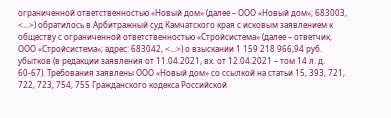ограниченной ответственностью «Новый дом» (далее – ООО «Новый дом»; 683003, <...>) обратилось в Арбитражный суд Камчатского края с исковым заявлением к обществу с ограниченной ответственностью «Стройсистема» (далее – ответчик, ООО «Стройсистема»; адрес: 683042, <...>) о взыскании 1 159 218 966,94 руб. убытков (в редакции заявления от 11.04.2021, вх. от 12.04.2021 – том 14 л. д. 60-67). Требования заявлены ООО «Новый дом» со ссылкой на статьи 15, 393, 721, 722, 723, 754, 755 Гражданского кодекса Российской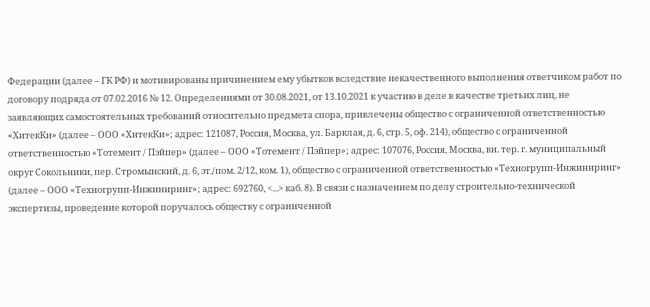Федерации (далее – ГК РФ) и мотивированы причинением ему убытков вследствие некачественного выполнения ответчиком работ по договору подряда от 07.02.2016 № 12. Определениями от 30.08.2021, от 13.10.2021 к участию в деле в качестве третьих лиц, не заявляющих самостоятельных требований относительно предмета спора, привлечены общество с ограниченной ответственностью «ХитекКи» (далее – ООО «ХитекКи»; адрес: 121087, Россия, Москва, ул. Барклая, д. 6, стр. 5, оф. 214), общество с ограниченной ответственностью «Тотемент / Пэйпер» (далее – ООО «Тотемент / Пэйпер»; адрес: 107076, Россия, Москва, вн. тер. г. муниципальный округ Сокольники, пер. Стромынский, д. 6, эт./пом. 2/12, ком. 1), общество с ограниченной ответственностью «Техногрупп-Инжиниринг» (далее – ООО «Техногрупп-Инжиниринг»; адрес: 692760, <...> каб. 8). В связи с назначением по делу строительно-технической экспертизы, проведение которой поручалось обществу с ограниченной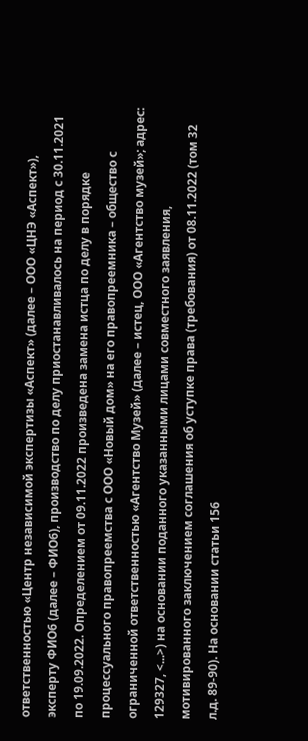ответственностью «Центр независимой экспертизы «Аспект» (далее – ООО «ЦНЭ «Аспект»), эксперту ФИО6 (далее – ФИО6), производство по делу приостанавливалось на период с 30.11.2021 по 19.09.2022. Определением от 09.11.2022 произведена замена истца по делу в порядке процессуального правопреемства с ООО «Новый дом» на его правопреемника – общество с ограниченной ответственностью «Агентство Музей» (далее – истец, ООО «Агентство музей»; адрес: 129327, <...>) на основании поданного указанными лицами совместного заявления, мотивированного заключением соглашения об уступке права (требования) от 08.11.2022 (том 32 л.д. 89-90). На основании статьи 156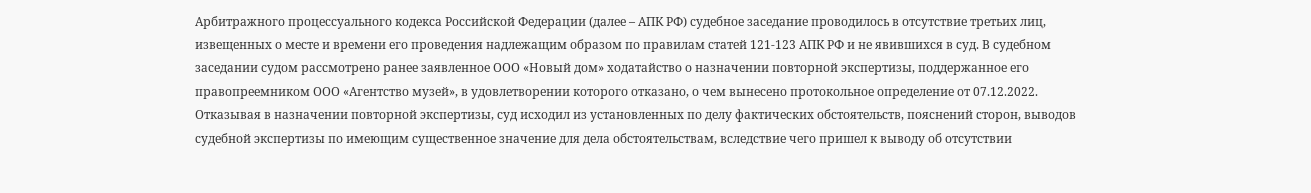Арбитражного процессуального кодекса Российской Федерации (далее – АПК РФ) судебное заседание проводилось в отсутствие третьих лиц, извещенных о месте и времени его проведения надлежащим образом по правилам статей 121-123 АПК РФ и не явившихся в суд. В судебном заседании судом рассмотрено ранее заявленное ООО «Новый дом» ходатайство о назначении повторной экспертизы, поддержанное его правопреемником ООО «Агентство музей», в удовлетворении которого отказано, о чем вынесено протокольное определение от 07.12.2022. Отказывая в назначении повторной экспертизы, суд исходил из установленных по делу фактических обстоятельств, пояснений сторон, выводов судебной экспертизы по имеющим существенное значение для дела обстоятельствам, вследствие чего пришел к выводу об отсутствии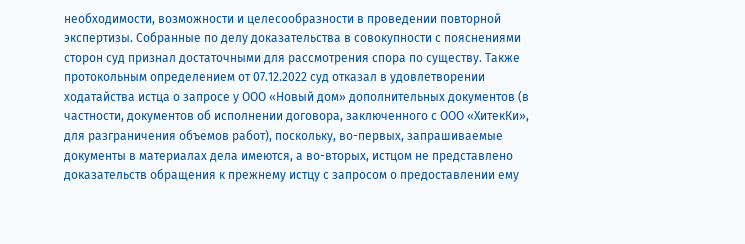необходимости, возможности и целесообразности в проведении повторной экспертизы. Собранные по делу доказательства в совокупности с пояснениями сторон суд признал достаточными для рассмотрения спора по существу. Также протокольным определением от 07.12.2022 суд отказал в удовлетворении ходатайства истца о запросе у ООО «Новый дом» дополнительных документов (в частности, документов об исполнении договора, заключенного с ООО «ХитекКи», для разграничения объемов работ), поскольку, во-первых, запрашиваемые документы в материалах дела имеются, а во-вторых, истцом не представлено доказательств обращения к прежнему истцу с запросом о предоставлении ему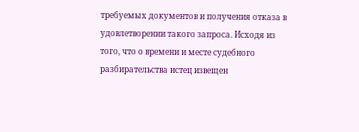требуемых документов и получения отказа в удовлетворении такого запроса. Исходя из того, что о времени и месте судебного разбирательства истец извещен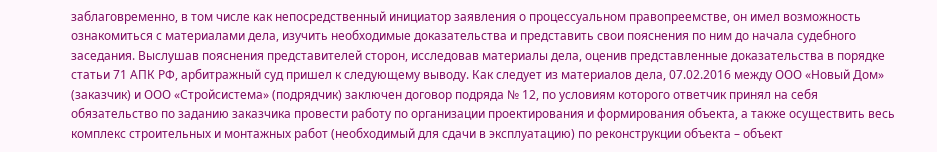заблаговременно, в том числе как непосредственный инициатор заявления о процессуальном правопреемстве, он имел возможность ознакомиться с материалами дела, изучить необходимые доказательства и представить свои пояснения по ним до начала судебного заседания. Выслушав пояснения представителей сторон, исследовав материалы дела, оценив представленные доказательства в порядке статьи 71 АПК РФ, арбитражный суд пришел к следующему выводу. Как следует из материалов дела, 07.02.2016 между ООО «Новый Дом» (заказчик) и ООО «Стройсистема» (подрядчик) заключен договор подряда № 12, по условиям которого ответчик принял на себя обязательство по заданию заказчика провести работу по организации проектирования и формирования объекта, а также осуществить весь комплекс строительных и монтажных работ (необходимый для сдачи в эксплуатацию) по реконструкции объекта – объект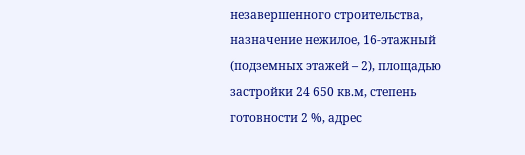незавершенного строительства, назначение нежилое, 16-этажный (подземных этажей – 2), площадью застройки 24 650 кв.м, степень готовности 2 %, адрес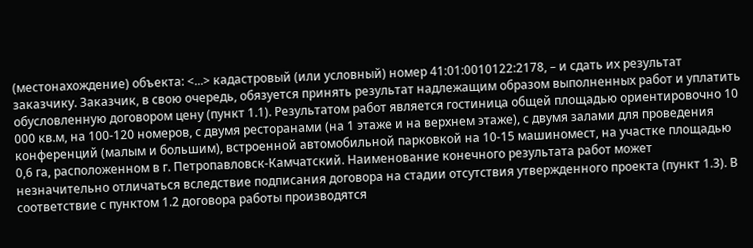(местонахождение) объекта: <...> кадастровый (или условный) номер 41:01:0010122:2178, – и сдать их результат заказчику. Заказчик, в свою очередь, обязуется принять результат надлежащим образом выполненных работ и уплатить обусловленную договором цену (пункт 1.1). Результатом работ является гостиница общей площадью ориентировочно 10 000 кв.м, на 100-120 номеров, с двумя ресторанами (на 1 этаже и на верхнем этаже), с двумя залами для проведения конференций (малым и большим), встроенной автомобильной парковкой на 10-15 машиномест, на участке площадью 0,6 га, расположенном в г. Петропавловск-Камчатский. Наименование конечного результата работ может незначительно отличаться вследствие подписания договора на стадии отсутствия утвержденного проекта (пункт 1.3). В соответствие с пунктом 1.2 договора работы производятся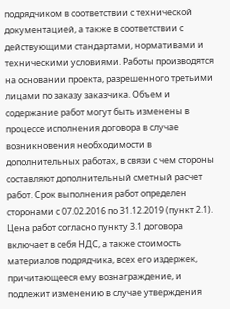подрядчиком в соответствии с технической документацией, а также в соответствии с действующими стандартами, нормативами и техническими условиями. Работы производятся на основании проекта, разрешенного третьими лицами по заказу заказчика. Объем и содержание работ могут быть изменены в процессе исполнения договора в случае возникновения необходимости в дополнительных работах, в связи с чем стороны составляют дополнительный сметный расчет работ. Срок выполнения работ определен сторонами с 07.02.2016 по 31.12.2019 (пункт 2.1). Цена работ согласно пункту 3.1 договора включает в себя НДС, а также стоимость материалов подрядчика, всех его издержек, причитающееся ему вознаграждение, и подлежит изменению в случае утверждения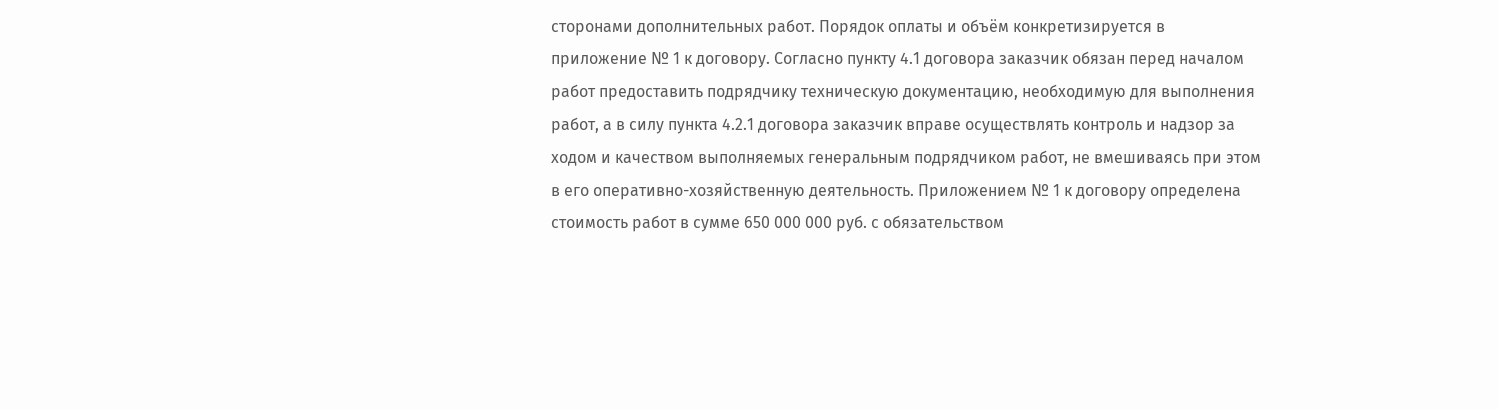сторонами дополнительных работ. Порядок оплаты и объём конкретизируется в приложение № 1 к договору. Согласно пункту 4.1 договора заказчик обязан перед началом работ предоставить подрядчику техническую документацию, необходимую для выполнения работ, а в силу пункта 4.2.1 договора заказчик вправе осуществлять контроль и надзор за ходом и качеством выполняемых генеральным подрядчиком работ, не вмешиваясь при этом в его оперативно-хозяйственную деятельность. Приложением № 1 к договору определена стоимость работ в сумме 650 000 000 руб. с обязательством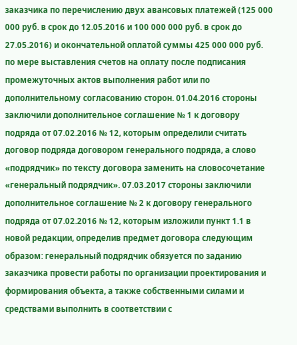заказчика по перечислению двух авансовых платежей (125 000 000 руб. в срок до 12.05.2016 и 100 000 000 руб. в срок до 27.05.2016) и окончательной оплатой суммы 425 000 000 руб. по мере выставления счетов на оплату после подписания промежуточных актов выполнения работ или по дополнительному согласованию сторон. 01.04.2016 стороны заключили дополнительное соглашение № 1 к договору подряда от 07.02.2016 № 12, которым определили считать договор подряда договором генерального подряда, а слово «подрядчик» по тексту договора заменить на словосочетание «генеральный подрядчик». 07.03.2017 стороны заключили дополнительное соглашение № 2 к договору генерального подряда от 07.02.2016 № 12, которым изложили пункт 1.1 в новой редакции, определив предмет договора следующим образом: генеральный подрядчик обязуется по заданию заказчика провести работы по организации проектирования и формирования объекта, а также собственными силами и средствами выполнить в соответствии с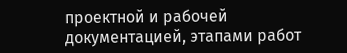проектной и рабочей документацией, этапами работ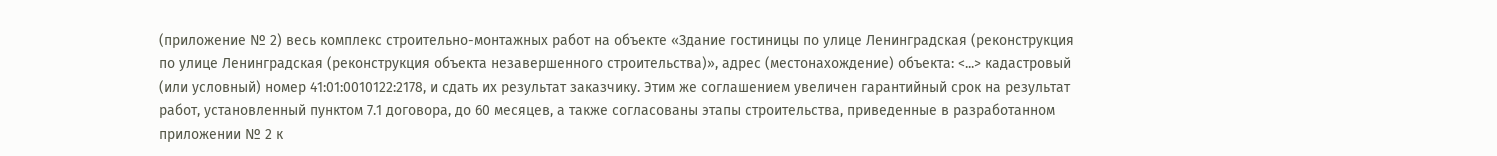(приложение № 2) весь комплекс строительно-монтажных работ на объекте «Здание гостиницы по улице Ленинградская (реконструкция по улице Ленинградская (реконструкция объекта незавершенного строительства)», адрес (местонахождение) объекта: <...> кадастровый (или условный) номер 41:01:0010122:2178, и сдать их результат заказчику. Этим же соглашением увеличен гарантийный срок на результат работ, установленный пунктом 7.1 договора, до 60 месяцев, а также согласованы этапы строительства, приведенные в разработанном приложении № 2 к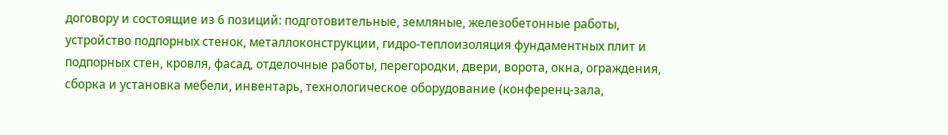договору и состоящие из 6 позиций: подготовительные, земляные, железобетонные работы, устройство подпорных стенок, металлоконструкции, гидро-теплоизоляция фундаментных плит и подпорных стен, кровля, фасад, отделочные работы, перегородки, двери, ворота, окна, ограждения, сборка и установка мебели, инвентарь, технологическое оборудование (конференц-зала,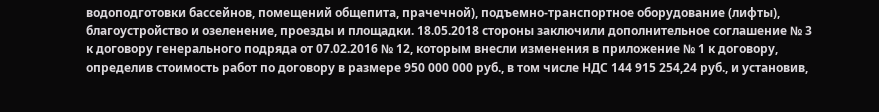водоподготовки бассейнов, помещений общепита, прачечной), подъемно-транспортное оборудование (лифты), благоустройство и озеленение, проезды и площадки. 18.05.2018 стороны заключили дополнительное соглашение № 3 к договору генерального подряда от 07.02.2016 № 12, которым внесли изменения в приложение № 1 к договору, определив стоимость работ по договору в размере 950 000 000 руб., в том числе НДС 144 915 254,24 руб., и установив,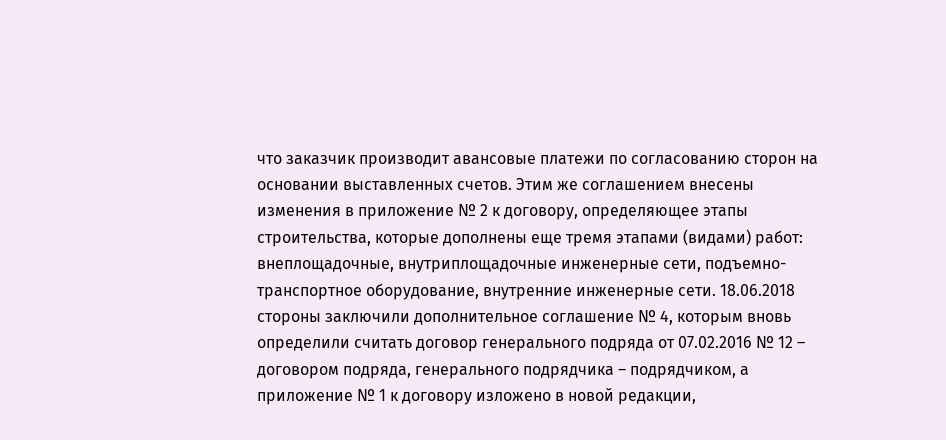что заказчик производит авансовые платежи по согласованию сторон на основании выставленных счетов. Этим же соглашением внесены изменения в приложение № 2 к договору, определяющее этапы строительства, которые дополнены еще тремя этапами (видами) работ: внеплощадочные, внутриплощадочные инженерные сети, подъемно-транспортное оборудование, внутренние инженерные сети. 18.06.2018 стороны заключили дополнительное соглашение № 4, которым вновь определили считать договор генерального подряда от 07.02.2016 № 12 – договором подряда, генерального подрядчика – подрядчиком, а приложение № 1 к договору изложено в новой редакции,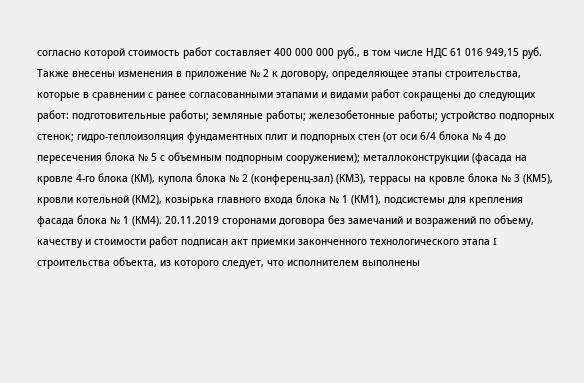согласно которой стоимость работ составляет 400 000 000 руб., в том числе НДС 61 016 949,15 руб. Также внесены изменения в приложение № 2 к договору, определяющее этапы строительства, которые в сравнении с ранее согласованными этапами и видами работ сокращены до следующих работ: подготовительные работы; земляные работы; железобетонные работы; устройство подпорных стенок; гидро-теплоизоляция фундаментных плит и подпорных стен (от оси 6/4 блока № 4 до пересечения блока № 5 с объемным подпорным сооружением); металлоконструкции (фасада на кровле 4-го блока (КМ), купола блока № 2 (конференц-зал) (КМЗ), террасы на кровле блока № 3 (КМ5), кровли котельной (КМ2), козырька главного входа блока № 1 (КМ1), подсистемы для крепления фасада блока № 1 (КМ4). 20.11.2019 сторонами договора без замечаний и возражений по объему, качеству и стоимости работ подписан акт приемки законченного технологического этапа I строительства объекта, из которого следует, что исполнителем выполнены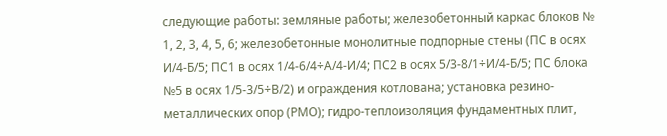следующие работы: земляные работы; железобетонный каркас блоков № 1, 2, 3, 4, 5, 6; железобетонные монолитные подпорные стены (ПС в осях И/4-Б/5; ПС1 в осях 1/4-6/4÷А/4-И/4; ПС2 в осях 5/3-8/1÷И/4-Б/5; ПС блока №5 в осях 1/5-3/5÷В/2) и ограждения котлована; установка резино-металлических опор (РМО); гидро-теплоизоляция фундаментных плит,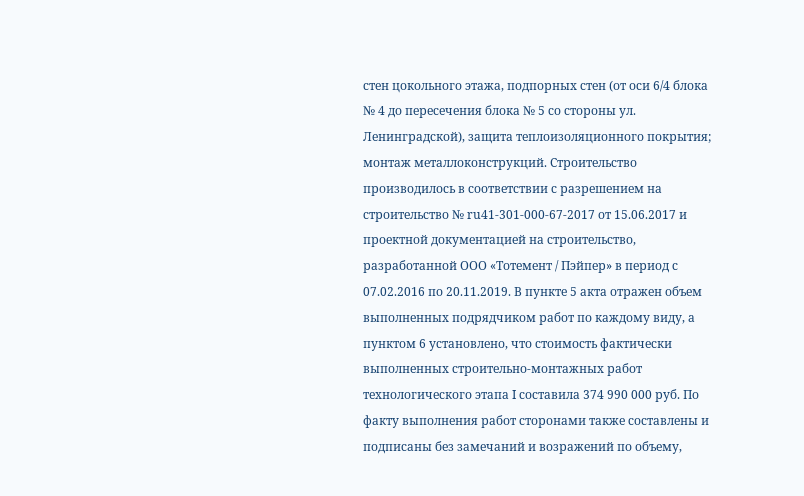стен цокольного этажа, подпорных стен (от оси 6/4 блока № 4 до пересечения блока № 5 со стороны ул. Ленинградской), защита теплоизоляционного покрытия; монтаж металлоконструкций. Строительство производилось в соответствии с разрешением на строительство № ru41-301-000-67-2017 от 15.06.2017 и проектной документацией на строительство, разработанной ООО «Тотемент / Пэйпер» в период с 07.02.2016 по 20.11.2019. В пункте 5 акта отражен объем выполненных подрядчиком работ по каждому виду, а пунктом 6 установлено, что стоимость фактически выполненных строительно-монтажных работ технологического этапа I составила 374 990 000 руб. По факту выполнения работ сторонами также составлены и подписаны без замечаний и возражений по объему,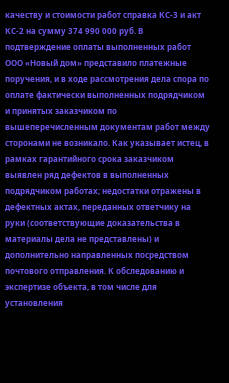качеству и стоимости работ справка КС-3 и акт КС-2 на сумму 374 990 000 руб. В подтверждение оплаты выполненных работ ООО «Новый дом» представило платежные поручения, и в ходе рассмотрения дела спора по оплате фактически выполненных подрядчиком и принятых заказчиком по вышеперечисленным документам работ между сторонами не возникало. Как указывает истец, в рамках гарантийного срока заказчиком выявлен ряд дефектов в выполненных подрядчиком работах; недостатки отражены в дефектных актах, переданных ответчику на руки (соответствующие доказательства в материалы дела не представлены) и дополнительно направленных посредством почтового отправления. К обследованию и экспертизе объекта, в том числе для установления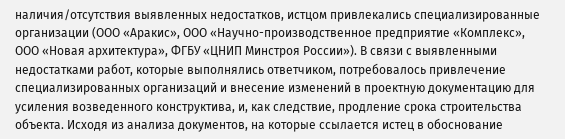наличия/отсутствия выявленных недостатков, истцом привлекались специализированные организации (ООО «Аракис», ООО «Научно-производственное предприятие «Комплекс», ООО «Новая архитектура», ФГБУ «ЦНИП Минстроя России»). В связи с выявленными недостатками работ, которые выполнялись ответчиком, потребовалось привлечение специализированных организаций и внесение изменений в проектную документацию для усиления возведенного конструктива, и, как следствие, продление срока строительства объекта. Исходя из анализа документов, на которые ссылается истец в обоснование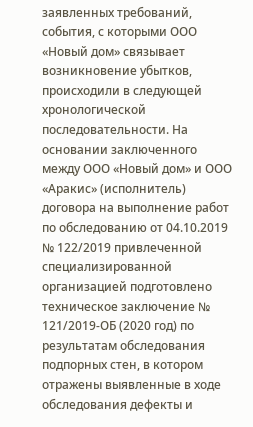заявленных требований, события, с которыми ООО «Новый дом» связывает возникновение убытков, происходили в следующей хронологической последовательности. На основании заключенного между ООО «Новый дом» и ООО «Аракис» (исполнитель) договора на выполнение работ по обследованию от 04.10.2019 № 122/2019 привлеченной специализированной организацией подготовлено техническое заключение № 121/2019-ОБ (2020 год) по результатам обследования подпорных стен, в котором отражены выявленные в ходе обследования дефекты и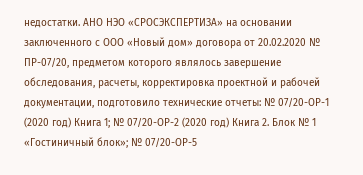недостатки. АНО НЭО «СРОСЭКСПЕРТИЗА» на основании заключенного с ООО «Новый дом» договора от 20.02.2020 № ПР-07/20, предметом которого являлось завершение обследования, расчеты, корректировка проектной и рабочей документации, подготовило технические отчеты: № 07/20-ОР-1 (2020 год) Книга 1; № 07/20-ОР-2 (2020 год) Книга 2. Блок № 1 «Гостиничный блок»; № 07/20-ОР-5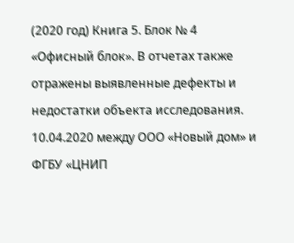(2020 год) Книга 5. Блок № 4 «Офисный блок». В отчетах также отражены выявленные дефекты и недостатки объекта исследования. 10.04.2020 между ООО «Новый дом» и ФГБУ «ЦНИП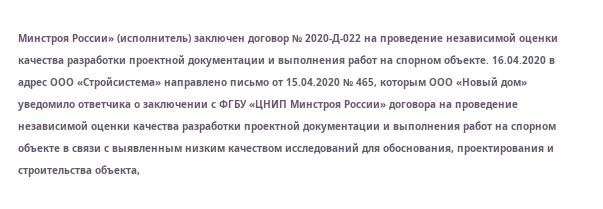Минстроя России» (исполнитель) заключен договор № 2020-Д-022 на проведение независимой оценки качества разработки проектной документации и выполнения работ на спорном объекте. 16.04.2020 в адрес ООО «Стройсистема» направлено письмо от 15.04.2020 № 465, которым ООО «Новый дом» уведомило ответчика о заключении с ФГБУ «ЦНИП Минстроя России» договора на проведение независимой оценки качества разработки проектной документации и выполнения работ на спорном объекте в связи с выявленным низким качеством исследований для обоснования, проектирования и строительства объекта,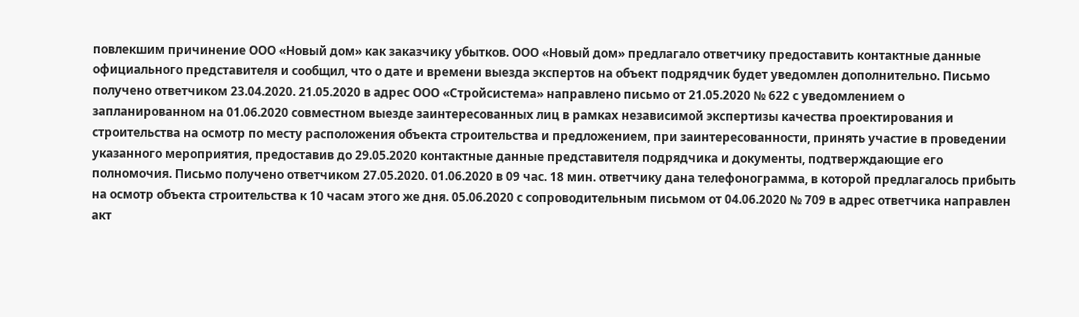повлекшим причинение ООО «Новый дом» как заказчику убытков. ООО «Новый дом» предлагало ответчику предоставить контактные данные официального представителя и сообщил, что о дате и времени выезда экспертов на объект подрядчик будет уведомлен дополнительно. Письмо получено ответчиком 23.04.2020. 21.05.2020 в адрес ООО «Стройсистема» направлено письмо от 21.05.2020 № 622 с уведомлением о запланированном на 01.06.2020 совместном выезде заинтересованных лиц в рамках независимой экспертизы качества проектирования и строительства на осмотр по месту расположения объекта строительства и предложением, при заинтересованности, принять участие в проведении указанного мероприятия, предоставив до 29.05.2020 контактные данные представителя подрядчика и документы, подтверждающие его полномочия. Письмо получено ответчиком 27.05.2020. 01.06.2020 в 09 час. 18 мин. ответчику дана телефонограмма, в которой предлагалось прибыть на осмотр объекта строительства к 10 часам этого же дня. 05.06.2020 с сопроводительным письмом от 04.06.2020 № 709 в адрес ответчика направлен акт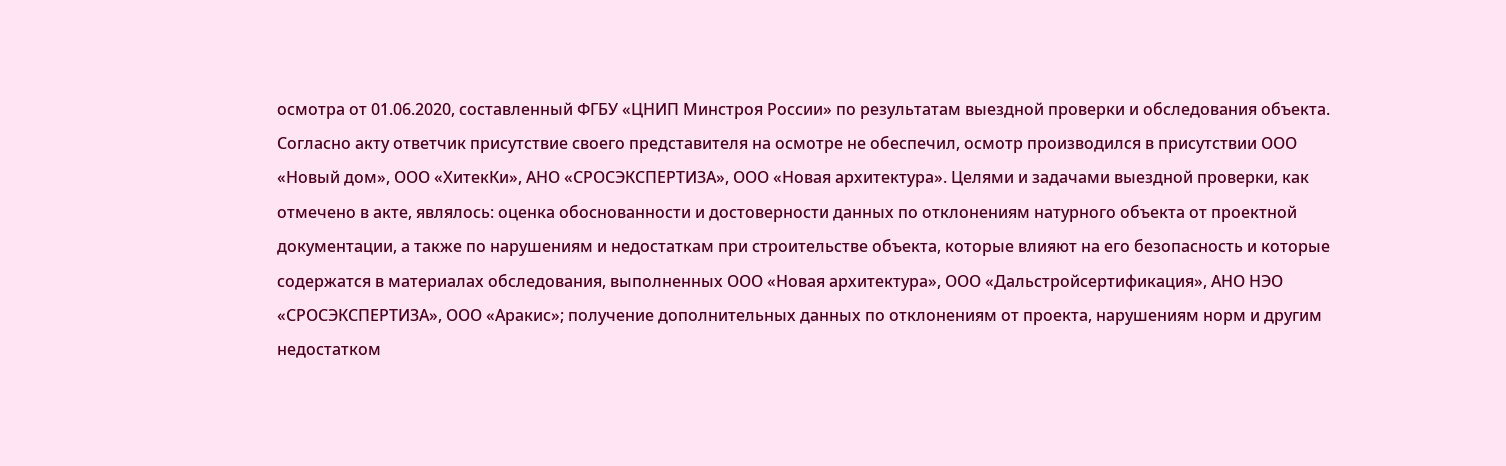осмотра от 01.06.2020, составленный ФГБУ «ЦНИП Минстроя России» по результатам выездной проверки и обследования объекта. Согласно акту ответчик присутствие своего представителя на осмотре не обеспечил, осмотр производился в присутствии ООО «Новый дом», ООО «ХитекКи», АНО «СРОСЭКСПЕРТИЗА», ООО «Новая архитектура». Целями и задачами выездной проверки, как отмечено в акте, являлось: оценка обоснованности и достоверности данных по отклонениям натурного объекта от проектной документации, а также по нарушениям и недостаткам при строительстве объекта, которые влияют на его безопасность и которые содержатся в материалах обследования, выполненных ООО «Новая архитектура», ООО «Дальстройсертификация», АНО НЭО «СРОСЭКСПЕРТИЗА», ООО «Аракис»; получение дополнительных данных по отклонениям от проекта, нарушениям норм и другим недостатком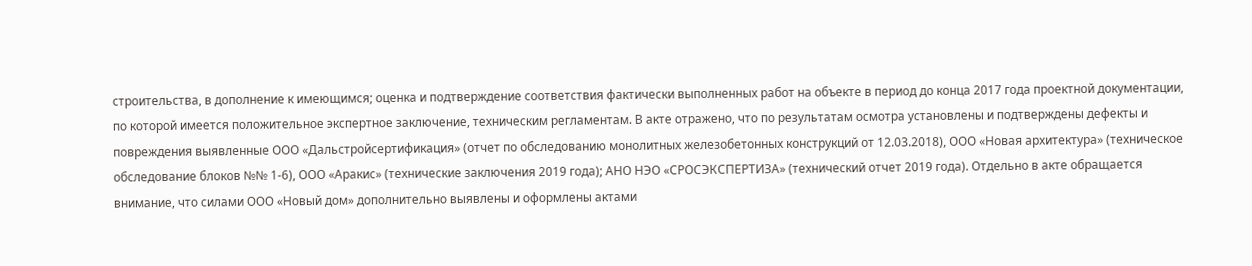строительства, в дополнение к имеющимся; оценка и подтверждение соответствия фактически выполненных работ на объекте в период до конца 2017 года проектной документации, по которой имеется положительное экспертное заключение, техническим регламентам. В акте отражено, что по результатам осмотра установлены и подтверждены дефекты и повреждения выявленные ООО «Дальстройсертификация» (отчет по обследованию монолитных железобетонных конструкций от 12.03.2018), ООО «Новая архитектура» (техническое обследование блоков №№ 1-6), ООО «Аракис» (технические заключения 2019 года); АНО НЭО «СРОСЭКСПЕРТИЗА» (технический отчет 2019 года). Отдельно в акте обращается внимание, что силами ООО «Новый дом» дополнительно выявлены и оформлены актами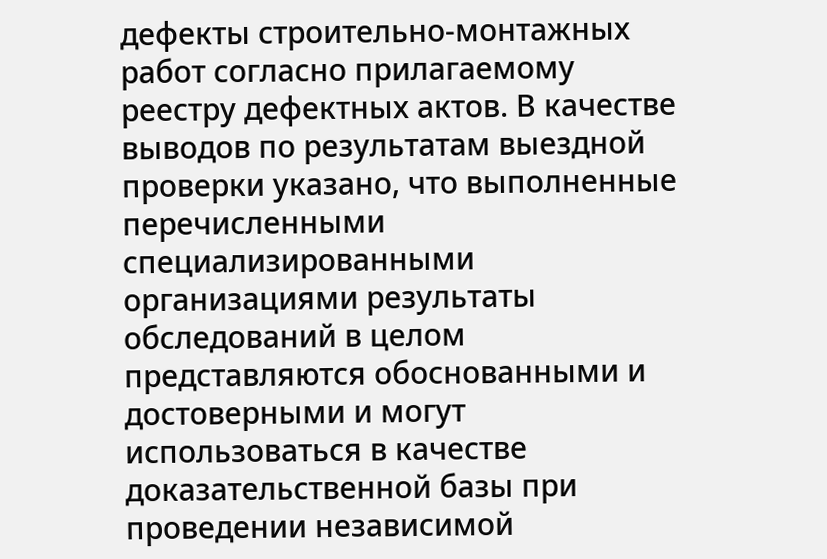дефекты строительно-монтажных работ согласно прилагаемому реестру дефектных актов. В качестве выводов по результатам выездной проверки указано, что выполненные перечисленными специализированными организациями результаты обследований в целом представляются обоснованными и достоверными и могут использоваться в качестве доказательственной базы при проведении независимой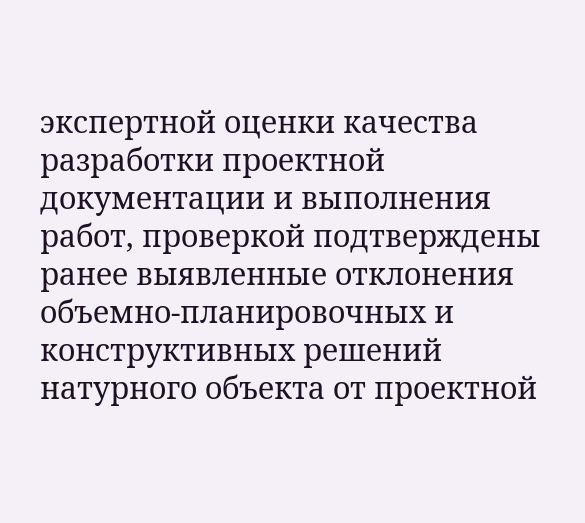экспертной оценки качества разработки проектной документации и выполнения работ, проверкой подтверждены ранее выявленные отклонения объемно-планировочных и конструктивных решений натурного объекта от проектной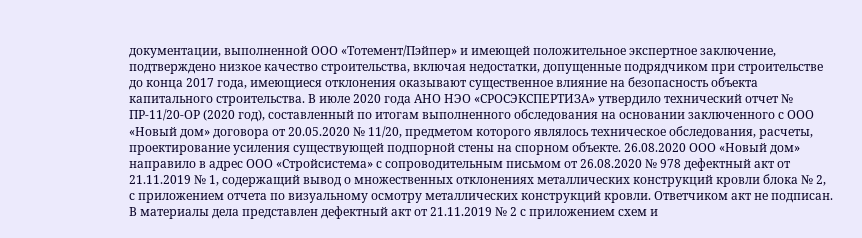документации, выполненной ООО «Тотемент/Пэйпер» и имеющей положительное экспертное заключение, подтверждено низкое качество строительства, включая недостатки, допущенные подрядчиком при строительстве до конца 2017 года, имеющиеся отклонения оказывают существенное влияние на безопасность объекта капитального строительства. В июле 2020 года АНО НЭО «СРОСЭКСПЕРТИЗА» утвердило технический отчет № ПР-11/20-ОР (2020 год), составленный по итогам выполненного обследования на основании заключенного с ООО «Новый дом» договора от 20.05.2020 № 11/20, предметом которого являлось техническое обследования, расчеты, проектирование усиления существующей подпорной стены на спорном объекте. 26.08.2020 ООО «Новый дом» направило в адрес ООО «Стройсистема» с сопроводительным письмом от 26.08.2020 № 978 дефектный акт от 21.11.2019 № 1, содержащий вывод о множественных отклонениях металлических конструкций кровли блока № 2, с приложением отчета по визуальному осмотру металлических конструкций кровли. Ответчиком акт не подписан. В материалы дела представлен дефектный акт от 21.11.2019 № 2 с приложением схем и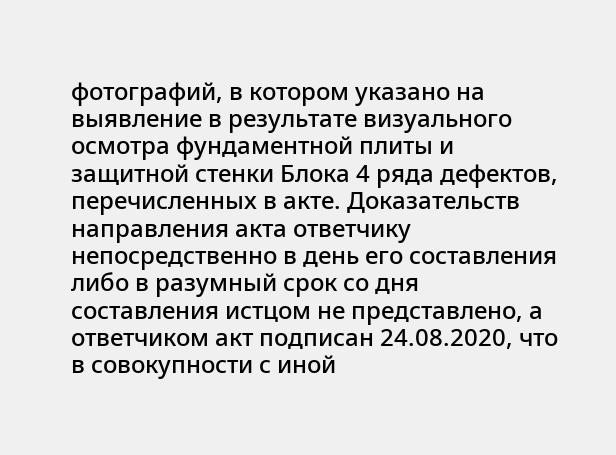фотографий, в котором указано на выявление в результате визуального осмотра фундаментной плиты и защитной стенки Блока 4 ряда дефектов, перечисленных в акте. Доказательств направления акта ответчику непосредственно в день его составления либо в разумный срок со дня составления истцом не представлено, а ответчиком акт подписан 24.08.2020, что в совокупности с иной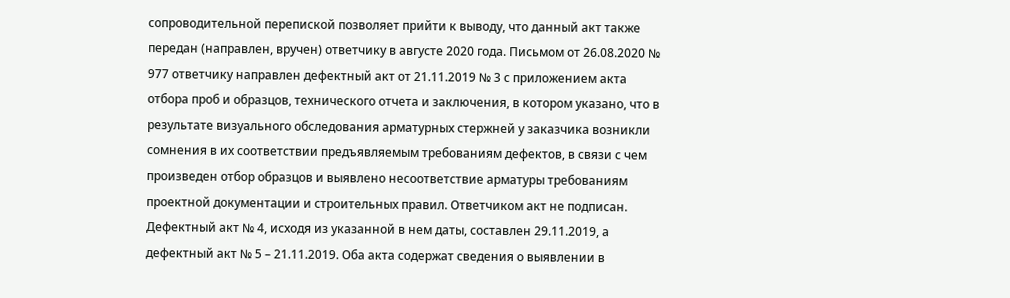сопроводительной перепиской позволяет прийти к выводу, что данный акт также передан (направлен, вручен) ответчику в августе 2020 года. Письмом от 26.08.2020 № 977 ответчику направлен дефектный акт от 21.11.2019 № 3 с приложением акта отбора проб и образцов, технического отчета и заключения, в котором указано, что в результате визуального обследования арматурных стержней у заказчика возникли сомнения в их соответствии предъявляемым требованиям дефектов, в связи с чем произведен отбор образцов и выявлено несоответствие арматуры требованиям проектной документации и строительных правил. Ответчиком акт не подписан. Дефектный акт № 4, исходя из указанной в нем даты, составлен 29.11.2019, а дефектный акт № 5 – 21.11.2019. Оба акта содержат сведения о выявлении в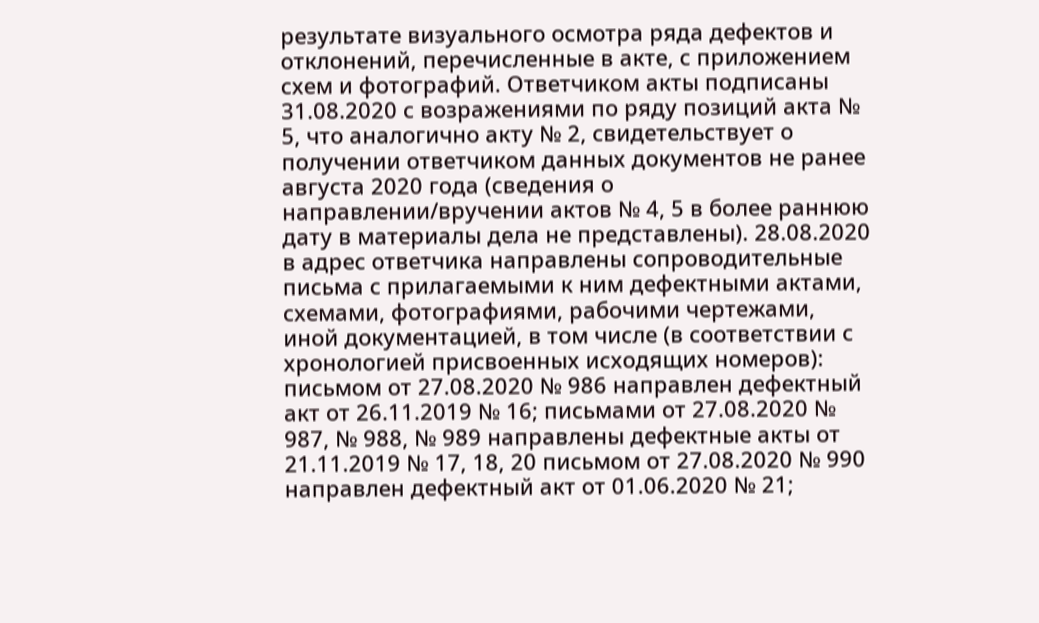результате визуального осмотра ряда дефектов и отклонений, перечисленные в акте, с приложением схем и фотографий. Ответчиком акты подписаны 31.08.2020 с возражениями по ряду позиций акта № 5, что аналогично акту № 2, свидетельствует о получении ответчиком данных документов не ранее августа 2020 года (сведения о направлении/вручении актов № 4, 5 в более раннюю дату в материалы дела не представлены). 28.08.2020 в адрес ответчика направлены сопроводительные письма с прилагаемыми к ним дефектными актами, схемами, фотографиями, рабочими чертежами, иной документацией, в том числе (в соответствии с хронологией присвоенных исходящих номеров): письмом от 27.08.2020 № 986 направлен дефектный акт от 26.11.2019 № 16; письмами от 27.08.2020 № 987, № 988, № 989 направлены дефектные акты от 21.11.2019 № 17, 18, 20 письмом от 27.08.2020 № 990 направлен дефектный акт от 01.06.2020 № 21;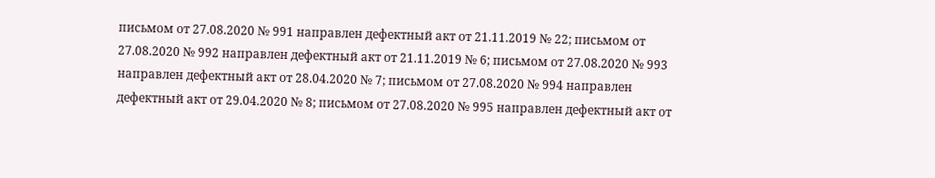письмом от 27.08.2020 № 991 направлен дефектный акт от 21.11.2019 № 22; письмом от 27.08.2020 № 992 направлен дефектный акт от 21.11.2019 № 6; письмом от 27.08.2020 № 993 направлен дефектный акт от 28.04.2020 № 7; письмом от 27.08.2020 № 994 направлен дефектный акт от 29.04.2020 № 8; письмом от 27.08.2020 № 995 направлен дефектный акт от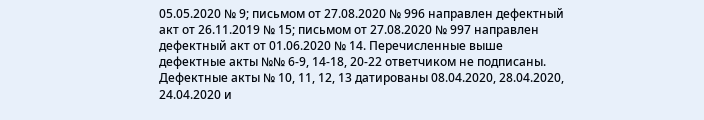05.05.2020 № 9; письмом от 27.08.2020 № 996 направлен дефектный акт от 26.11.2019 № 15; письмом от 27.08.2020 № 997 направлен дефектный акт от 01.06.2020 № 14. Перечисленные выше дефектные акты №№ 6-9, 14-18, 20-22 ответчиком не подписаны. Дефектные акты № 10, 11, 12, 13 датированы 08.04.2020, 28.04.2020, 24.04.2020 и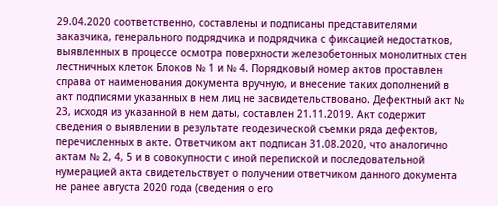29.04.2020 соответственно, составлены и подписаны представителями заказчика, генерального подрядчика и подрядчика с фиксацией недостатков, выявленных в процессе осмотра поверхности железобетонных монолитных стен лестничных клеток Блоков № 1 и № 4. Порядковый номер актов проставлен справа от наименования документа вручную, и внесение таких дополнений в акт подписями указанных в нем лиц не засвидетельствовано. Дефектный акт № 23, исходя из указанной в нем даты, составлен 21.11.2019. Акт содержит сведения о выявлении в результате геодезической съемки ряда дефектов, перечисленных в акте. Ответчиком акт подписан 31.08.2020, что аналогично актам № 2, 4, 5 и в совокупности с иной перепиской и последовательной нумерацией акта свидетельствует о получении ответчиком данного документа не ранее августа 2020 года (сведения о его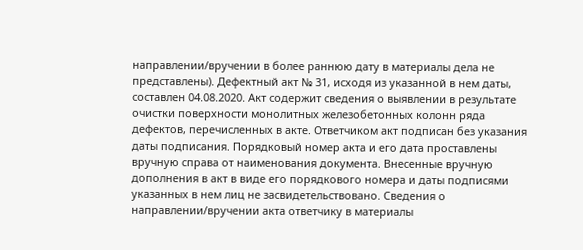направлении/вручении в более раннюю дату в материалы дела не представлены). Дефектный акт № 31, исходя из указанной в нем даты, составлен 04.08.2020. Акт содержит сведения о выявлении в результате очистки поверхности монолитных железобетонных колонн ряда дефектов, перечисленных в акте. Ответчиком акт подписан без указания даты подписания. Порядковый номер акта и его дата проставлены вручную справа от наименования документа. Внесенные вручную дополнения в акт в виде его порядкового номера и даты подписями указанных в нем лиц не засвидетельствовано. Сведения о направлении/вручении акта ответчику в материалы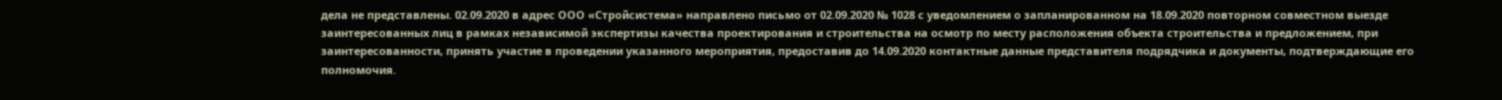дела не представлены. 02.09.2020 в адрес ООО «Стройсистема» направлено письмо от 02.09.2020 № 1028 с уведомлением о запланированном на 18.09.2020 повторном совместном выезде заинтересованных лиц в рамках независимой экспертизы качества проектирования и строительства на осмотр по месту расположения объекта строительства и предложением, при заинтересованности, принять участие в проведении указанного мероприятия, предоставив до 14.09.2020 контактные данные представителя подрядчика и документы, подтверждающие его полномочия.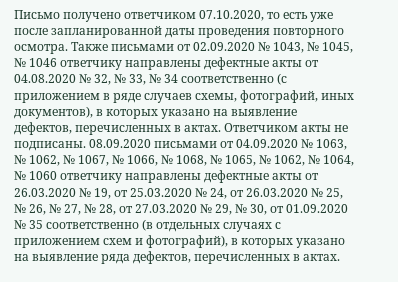Письмо получено ответчиком 07.10.2020, то есть уже после запланированной даты проведения повторного осмотра. Также письмами от 02.09.2020 № 1043, № 1045, № 1046 ответчику направлены дефектные акты от 04.08.2020 № 32, № 33, № 34 соответственно (с приложением в ряде случаев схемы, фотографий, иных документов), в которых указано на выявление дефектов, перечисленных в актах. Ответчиком акты не подписаны. 08.09.2020 письмами от 04.09.2020 № 1063, № 1062, № 1067, № 1066, № 1068, № 1065, № 1062, № 1064, № 1060 ответчику направлены дефектные акты от 26.03.2020 № 19, от 25.03.2020 № 24, от 26.03.2020 № 25, № 26, № 27, № 28, от 27.03.2020 № 29, № 30, от 01.09.2020 № 35 соответственно (в отдельных случаях с приложением схем и фотографий), в которых указано на выявление ряда дефектов, перечисленных в актах.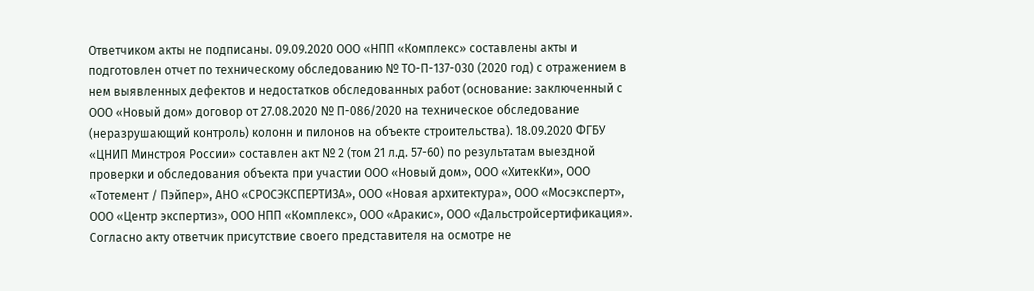Ответчиком акты не подписаны. 09.09.2020 ООО «НПП «Комплекс» составлены акты и подготовлен отчет по техническому обследованию № ТО-П-137-030 (2020 год) с отражением в нем выявленных дефектов и недостатков обследованных работ (основание: заключенный с ООО «Новый дом» договор от 27.08.2020 № П-086/2020 на техническое обследование (неразрушающий контроль) колонн и пилонов на объекте строительства). 18.09.2020 ФГБУ «ЦНИП Минстроя России» составлен акт № 2 (том 21 л.д. 57-60) по результатам выездной проверки и обследования объекта при участии ООО «Новый дом», ООО «ХитекКи», ООО «Тотемент / Пэйпер», АНО «СРОСЭКСПЕРТИЗА», ООО «Новая архитектура», ООО «Мосэксперт», ООО «Центр экспертиз», ООО НПП «Комплекс», ООО «Аракис», ООО «Дальстройсертификация». Согласно акту ответчик присутствие своего представителя на осмотре не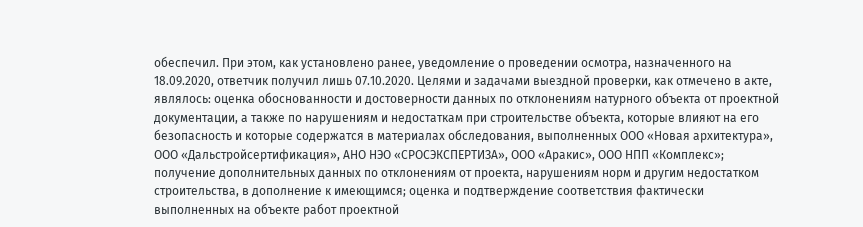обеспечил. При этом, как установлено ранее, уведомление о проведении осмотра, назначенного на 18.09.2020, ответчик получил лишь 07.10.2020. Целями и задачами выездной проверки, как отмечено в акте, являлось: оценка обоснованности и достоверности данных по отклонениям натурного объекта от проектной документации, а также по нарушениям и недостаткам при строительстве объекта, которые влияют на его безопасность и которые содержатся в материалах обследования, выполненных ООО «Новая архитектура», ООО «Дальстройсертификация», АНО НЭО «СРОСЭКСПЕРТИЗА», ООО «Аракис», ООО НПП «Комплекс»; получение дополнительных данных по отклонениям от проекта, нарушениям норм и другим недостатком строительства, в дополнение к имеющимся; оценка и подтверждение соответствия фактически выполненных на объекте работ проектной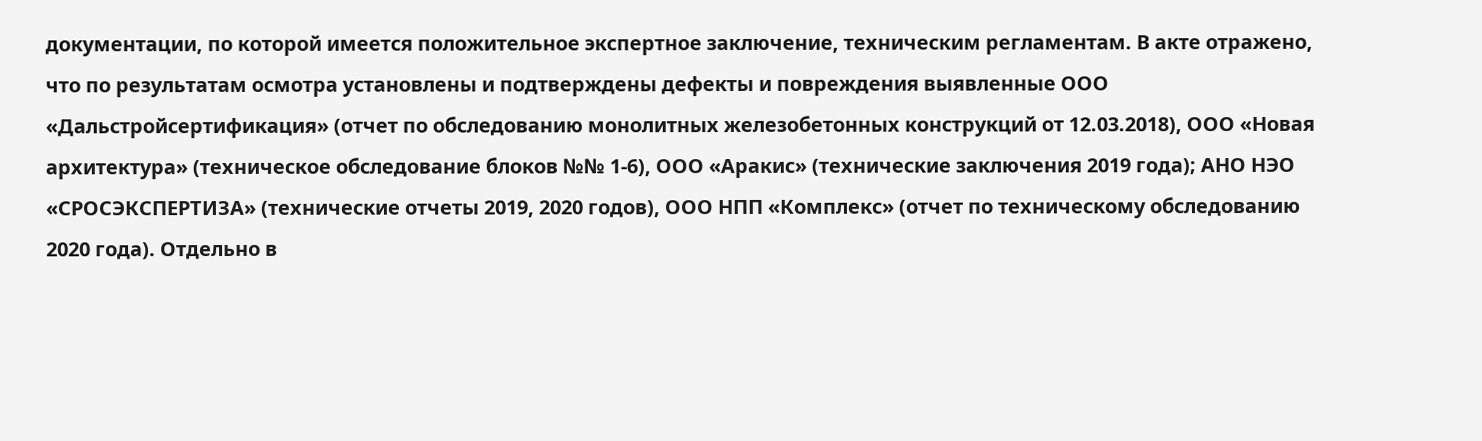документации, по которой имеется положительное экспертное заключение, техническим регламентам. В акте отражено, что по результатам осмотра установлены и подтверждены дефекты и повреждения выявленные ООО «Дальстройсертификация» (отчет по обследованию монолитных железобетонных конструкций от 12.03.2018), ООО «Новая архитектура» (техническое обследование блоков №№ 1-6), ООО «Аракис» (технические заключения 2019 года); АНО НЭО «СРОСЭКСПЕРТИЗА» (технические отчеты 2019, 2020 годов), ООО НПП «Комплекс» (отчет по техническому обследованию 2020 года). Отдельно в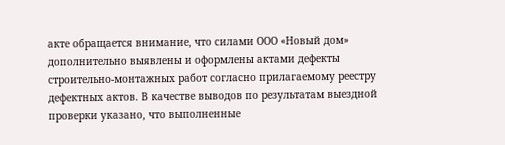акте обращается внимание, что силами ООО «Новый дом» дополнительно выявлены и оформлены актами дефекты строительно-монтажных работ согласно прилагаемому реестру дефектных актов. В качестве выводов по результатам выездной проверки указано, что выполненные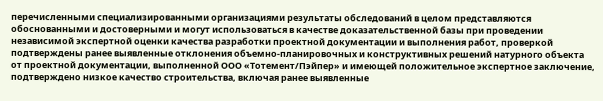перечисленными специализированными организациями результаты обследований в целом представляются обоснованными и достоверными и могут использоваться в качестве доказательственной базы при проведении независимой экспертной оценки качества разработки проектной документации и выполнения работ, проверкой подтверждены ранее выявленные отклонения объемно-планировочных и конструктивных решений натурного объекта от проектной документации, выполненной ООО «Тотемент/Пэйпер» и имеющей положительное экспертное заключение, подтверждено низкое качество строительства, включая ранее выявленные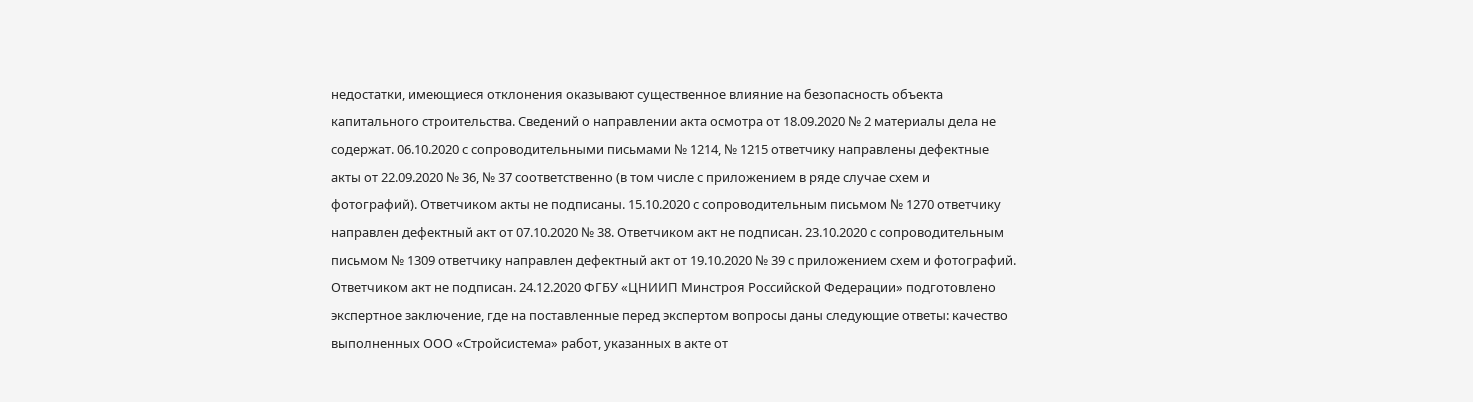недостатки, имеющиеся отклонения оказывают существенное влияние на безопасность объекта капитального строительства. Сведений о направлении акта осмотра от 18.09.2020 № 2 материалы дела не содержат. 06.10.2020 с сопроводительными письмами № 1214, № 1215 ответчику направлены дефектные акты от 22.09.2020 № 36, № 37 соответственно (в том числе с приложением в ряде случае схем и фотографий). Ответчиком акты не подписаны. 15.10.2020 с сопроводительным письмом № 1270 ответчику направлен дефектный акт от 07.10.2020 № 38. Ответчиком акт не подписан. 23.10.2020 с сопроводительным письмом № 1309 ответчику направлен дефектный акт от 19.10.2020 № 39 с приложением схем и фотографий. Ответчиком акт не подписан. 24.12.2020 ФГБУ «ЦНИИП Минстроя Российской Федерации» подготовлено экспертное заключение, где на поставленные перед экспертом вопросы даны следующие ответы: качество выполненных ООО «Стройсистема» работ, указанных в акте от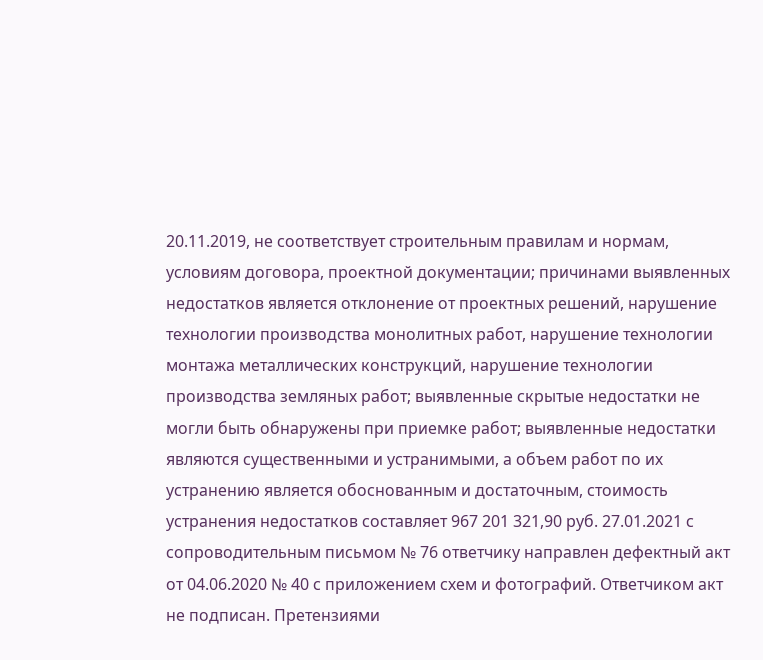20.11.2019, не соответствует строительным правилам и нормам, условиям договора, проектной документации; причинами выявленных недостатков является отклонение от проектных решений, нарушение технологии производства монолитных работ, нарушение технологии монтажа металлических конструкций, нарушение технологии производства земляных работ; выявленные скрытые недостатки не могли быть обнаружены при приемке работ; выявленные недостатки являются существенными и устранимыми, а объем работ по их устранению является обоснованным и достаточным, стоимость устранения недостатков составляет 967 201 321,90 руб. 27.01.2021 с сопроводительным письмом № 76 ответчику направлен дефектный акт от 04.06.2020 № 40 с приложением схем и фотографий. Ответчиком акт не подписан. Претензиями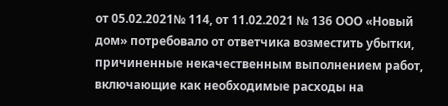от 05.02.2021№ 114, от 11.02.2021 № 136 ООО «Новый дом» потребовало от ответчика возместить убытки, причиненные некачественным выполнением работ, включающие как необходимые расходы на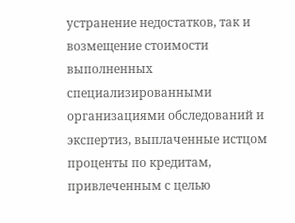устранение недостатков, так и возмещение стоимости выполненных специализированными организациями обследований и экспертиз, выплаченные истцом проценты по кредитам, привлеченным с целью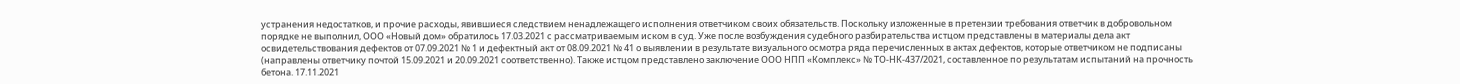устранения недостатков, и прочие расходы, явившиеся следствием ненадлежащего исполнения ответчиком своих обязательств. Поскольку изложенные в претензии требования ответчик в добровольном порядке не выполнил, ООО «Новый дом» обратилось 17.03.2021 с рассматриваемым иском в суд. Уже после возбуждения судебного разбирательства истцом представлены в материалы дела акт освидетельствования дефектов от 07.09.2021 № 1 и дефектный акт от 08.09.2021 № 41 о выявлении в результате визуального осмотра ряда перечисленных в актах дефектов, которые ответчиком не подписаны (направлены ответчику почтой 15.09.2021 и 20.09.2021 соответственно). Также истцом представлено заключение ООО НПП «Комплекс» № ТО-НК-437/2021, составленное по результатам испытаний на прочность бетона. 17.11.2021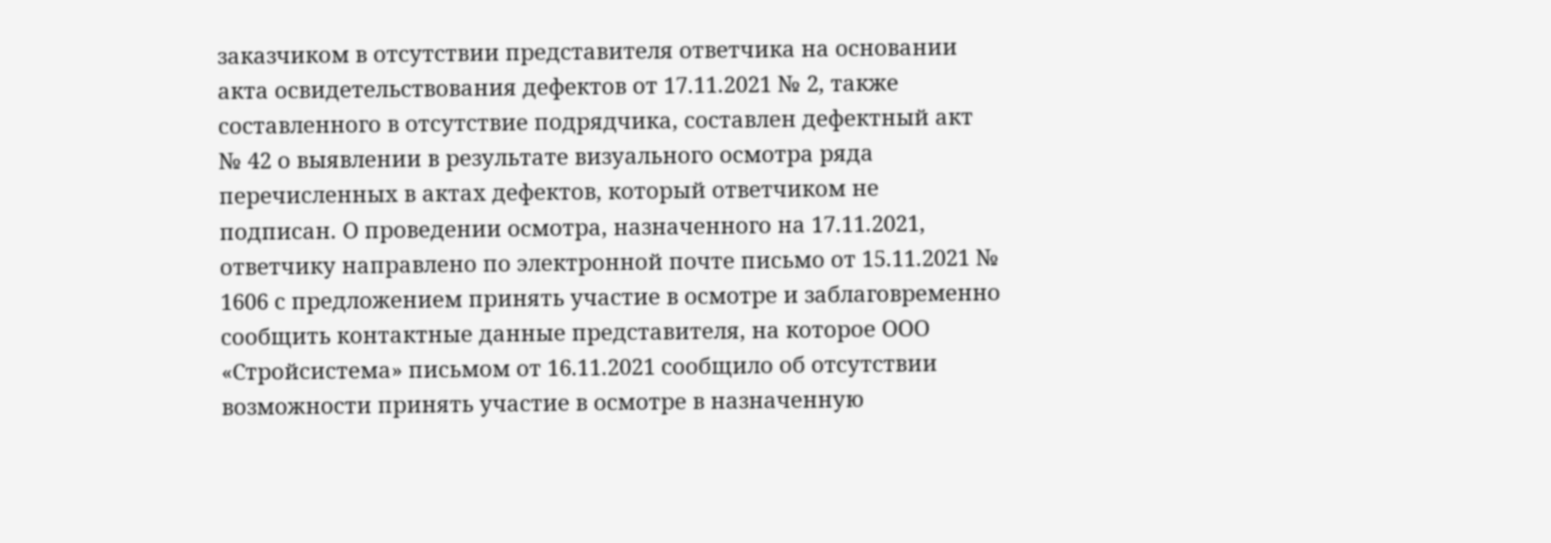заказчиком в отсутствии представителя ответчика на основании акта освидетельствования дефектов от 17.11.2021 № 2, также составленного в отсутствие подрядчика, составлен дефектный акт № 42 о выявлении в результате визуального осмотра ряда перечисленных в актах дефектов, который ответчиком не подписан. О проведении осмотра, назначенного на 17.11.2021, ответчику направлено по электронной почте письмо от 15.11.2021 № 1606 с предложением принять участие в осмотре и заблаговременно сообщить контактные данные представителя, на которое ООО «Стройсистема» письмом от 16.11.2021 сообщило об отсутствии возможности принять участие в осмотре в назначенную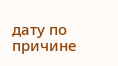дату по причине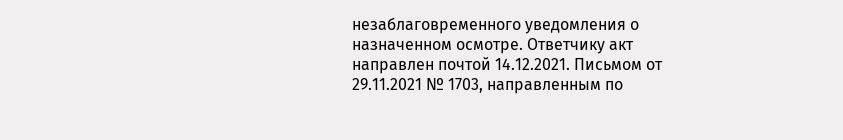незаблаговременного уведомления о назначенном осмотре. Ответчику акт направлен почтой 14.12.2021. Письмом от 29.11.2021 № 1703, направленным по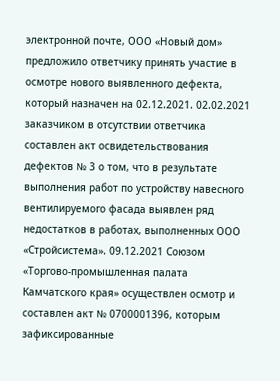электронной почте, ООО «Новый дом» предложило ответчику принять участие в осмотре нового выявленного дефекта, который назначен на 02.12.2021. 02.02.2021 заказчиком в отсутствии ответчика составлен акт освидетельствования дефектов № 3 о том, что в результате выполнения работ по устройству навесного вентилируемого фасада выявлен ряд недостатков в работах, выполненных ООО «Стройсистема». 09.12.2021 Союзом «Торгово-промышленная палата Камчатского края» осуществлен осмотр и составлен акт № 0700001396, которым зафиксированные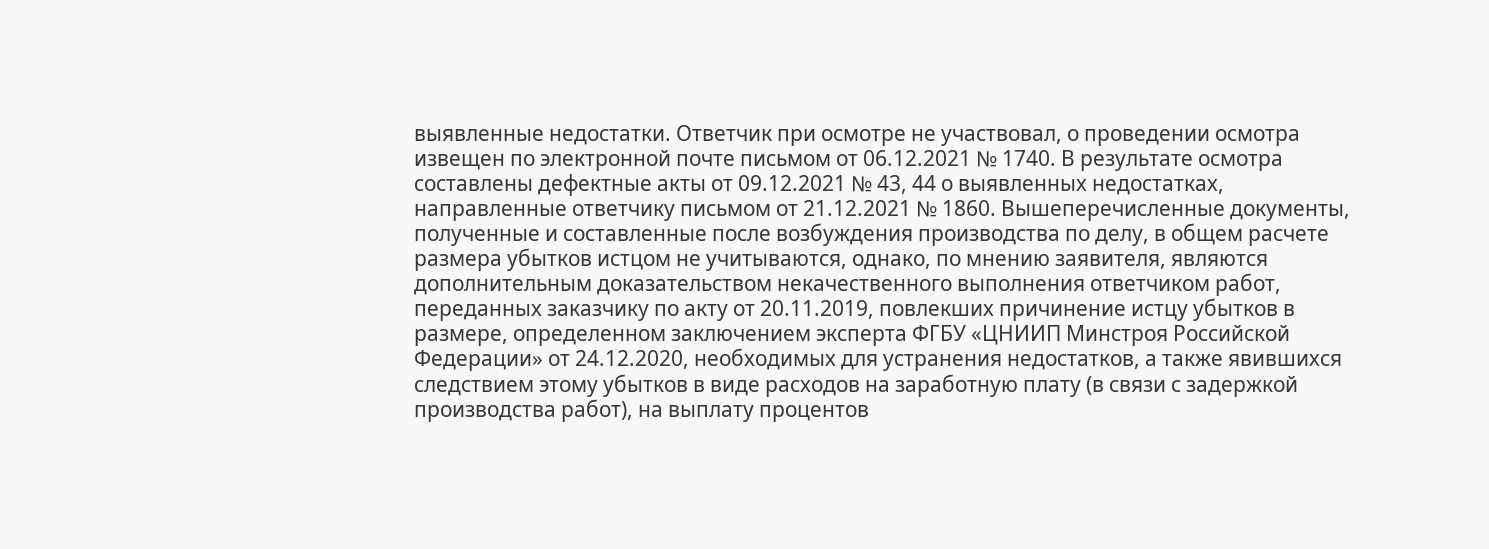выявленные недостатки. Ответчик при осмотре не участвовал, о проведении осмотра извещен по электронной почте письмом от 06.12.2021 № 1740. В результате осмотра составлены дефектные акты от 09.12.2021 № 43, 44 о выявленных недостатках, направленные ответчику письмом от 21.12.2021 № 1860. Вышеперечисленные документы, полученные и составленные после возбуждения производства по делу, в общем расчете размера убытков истцом не учитываются, однако, по мнению заявителя, являются дополнительным доказательством некачественного выполнения ответчиком работ, переданных заказчику по акту от 20.11.2019, повлекших причинение истцу убытков в размере, определенном заключением эксперта ФГБУ «ЦНИИП Минстроя Российской Федерации» от 24.12.2020, необходимых для устранения недостатков, а также явившихся следствием этому убытков в виде расходов на заработную плату (в связи с задержкой производства работ), на выплату процентов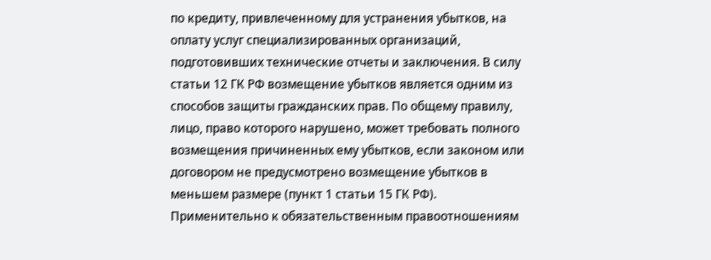по кредиту, привлеченному для устранения убытков, на оплату услуг специализированных организаций, подготовивших технические отчеты и заключения. В силу статьи 12 ГК РФ возмещение убытков является одним из способов защиты гражданских прав. По общему правилу, лицо, право которого нарушено, может требовать полного возмещения причиненных ему убытков, если законом или договором не предусмотрено возмещение убытков в меньшем размере (пункт 1 статьи 15 ГК РФ). Применительно к обязательственным правоотношениям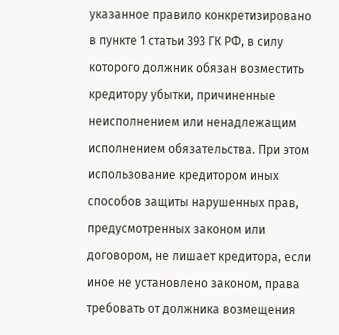указанное правило конкретизировано в пункте 1 статьи 393 ГК РФ, в силу которого должник обязан возместить кредитору убытки, причиненные неисполнением или ненадлежащим исполнением обязательства. При этом использование кредитором иных способов защиты нарушенных прав, предусмотренных законом или договором, не лишает кредитора, если иное не установлено законом, права требовать от должника возмещения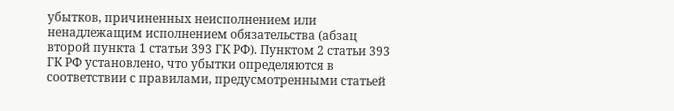убытков, причиненных неисполнением или ненадлежащим исполнением обязательства (абзац второй пункта 1 статьи 393 ГК РФ). Пунктом 2 статьи 393 ГК РФ установлено, что убытки определяются в соответствии с правилами, предусмотренными статьей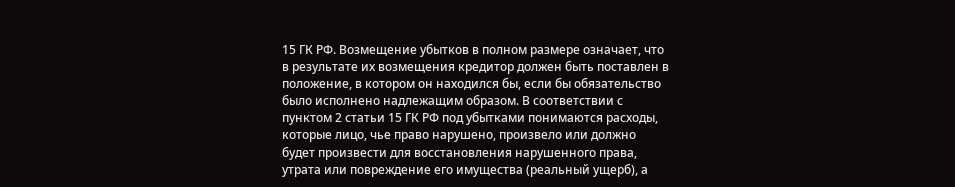15 ГК РФ. Возмещение убытков в полном размере означает, что в результате их возмещения кредитор должен быть поставлен в положение, в котором он находился бы, если бы обязательство было исполнено надлежащим образом. В соответствии с пунктом 2 статьи 15 ГК РФ под убытками понимаются расходы, которые лицо, чье право нарушено, произвело или должно будет произвести для восстановления нарушенного права, утрата или повреждение его имущества (реальный ущерб), а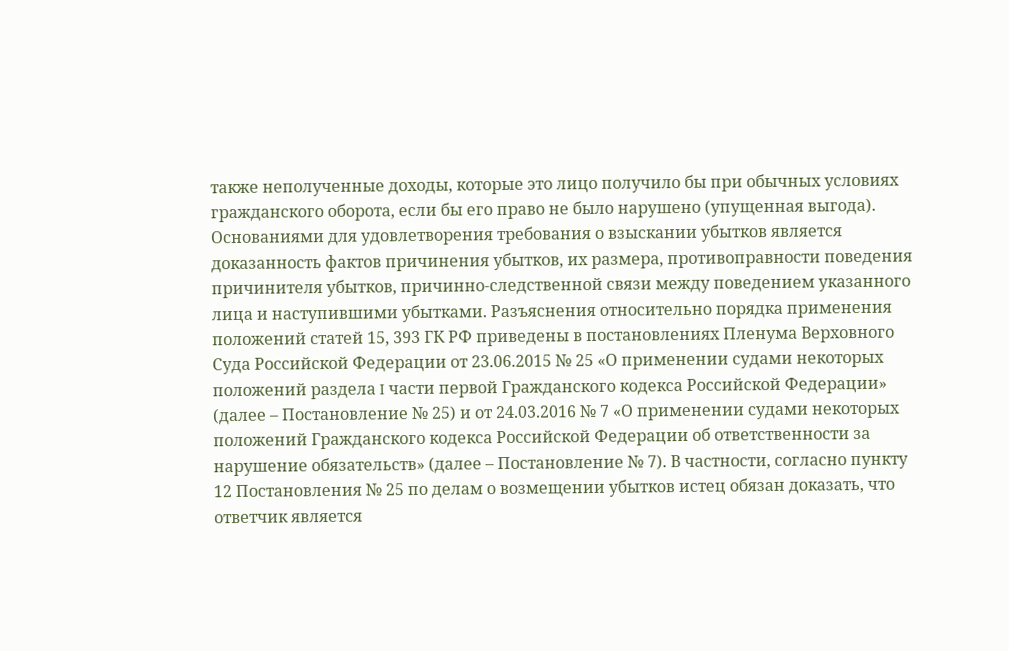также неполученные доходы, которые это лицо получило бы при обычных условиях гражданского оборота, если бы его право не было нарушено (упущенная выгода). Основаниями для удовлетворения требования о взыскании убытков является доказанность фактов причинения убытков, их размера, противоправности поведения причинителя убытков, причинно-следственной связи между поведением указанного лица и наступившими убытками. Разъяснения относительно порядка применения положений статей 15, 393 ГК РФ приведены в постановлениях Пленума Верховного Суда Российской Федерации от 23.06.2015 № 25 «О применении судами некоторых положений раздела I части первой Гражданского кодекса Российской Федерации» (далее – Постановление № 25) и от 24.03.2016 № 7 «О применении судами некоторых положений Гражданского кодекса Российской Федерации об ответственности за нарушение обязательств» (далее – Постановление № 7). В частности, согласно пункту 12 Постановления № 25 по делам о возмещении убытков истец обязан доказать, что ответчик является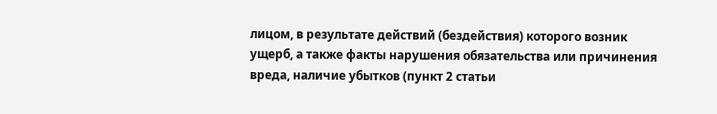лицом, в результате действий (бездействия) которого возник ущерб, а также факты нарушения обязательства или причинения вреда, наличие убытков (пункт 2 статьи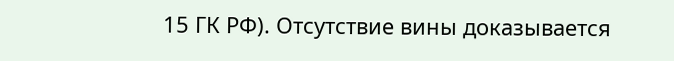15 ГК РФ). Отсутствие вины доказывается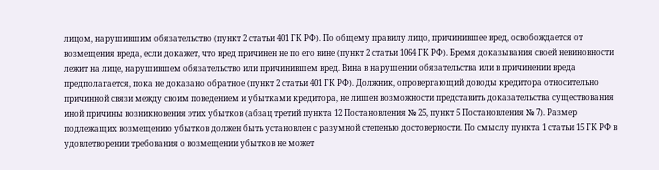лицом, нарушившим обязательство (пункт 2 статьи 401 ГК РФ). По общему правилу лицо, причинившее вред, освобождается от возмещения вреда, если докажет, что вред причинен не по его вине (пункт 2 статьи 1064 ГК РФ). Бремя доказывания своей невиновности лежит на лице, нарушившем обязательство или причинившем вред. Вина в нарушении обязательства или в причинении вреда предполагается, пока не доказано обратное (пункт 2 статьи 401 ГК РФ). Должник, опровергающий доводы кредитора относительно причинной связи между своим поведением и убытками кредитора, не лишен возможности представить доказательства существования иной причины возникновения этих убытков (абзац третий пункта 12 Постановления № 25, пункт 5 Постановления № 7). Размер подлежащих возмещению убытков должен быть установлен с разумной степенью достоверности. По смыслу пункта 1 статьи 15 ГК РФ в удовлетворении требования о возмещении убытков не может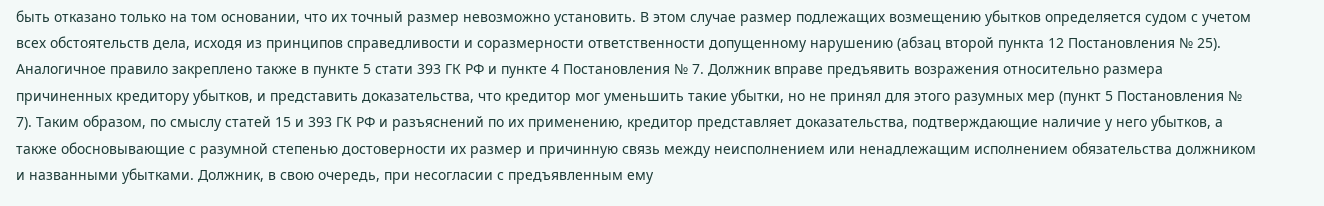быть отказано только на том основании, что их точный размер невозможно установить. В этом случае размер подлежащих возмещению убытков определяется судом с учетом всех обстоятельств дела, исходя из принципов справедливости и соразмерности ответственности допущенному нарушению (абзац второй пункта 12 Постановления № 25). Аналогичное правило закреплено также в пункте 5 стати 393 ГК РФ и пункте 4 Постановления № 7. Должник вправе предъявить возражения относительно размера причиненных кредитору убытков, и представить доказательства, что кредитор мог уменьшить такие убытки, но не принял для этого разумных мер (пункт 5 Постановления № 7). Таким образом, по смыслу статей 15 и 393 ГК РФ и разъяснений по их применению, кредитор представляет доказательства, подтверждающие наличие у него убытков, а также обосновывающие с разумной степенью достоверности их размер и причинную связь между неисполнением или ненадлежащим исполнением обязательства должником и названными убытками. Должник, в свою очередь, при несогласии с предъявленным ему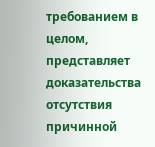требованием в целом, представляет доказательства отсутствия причинной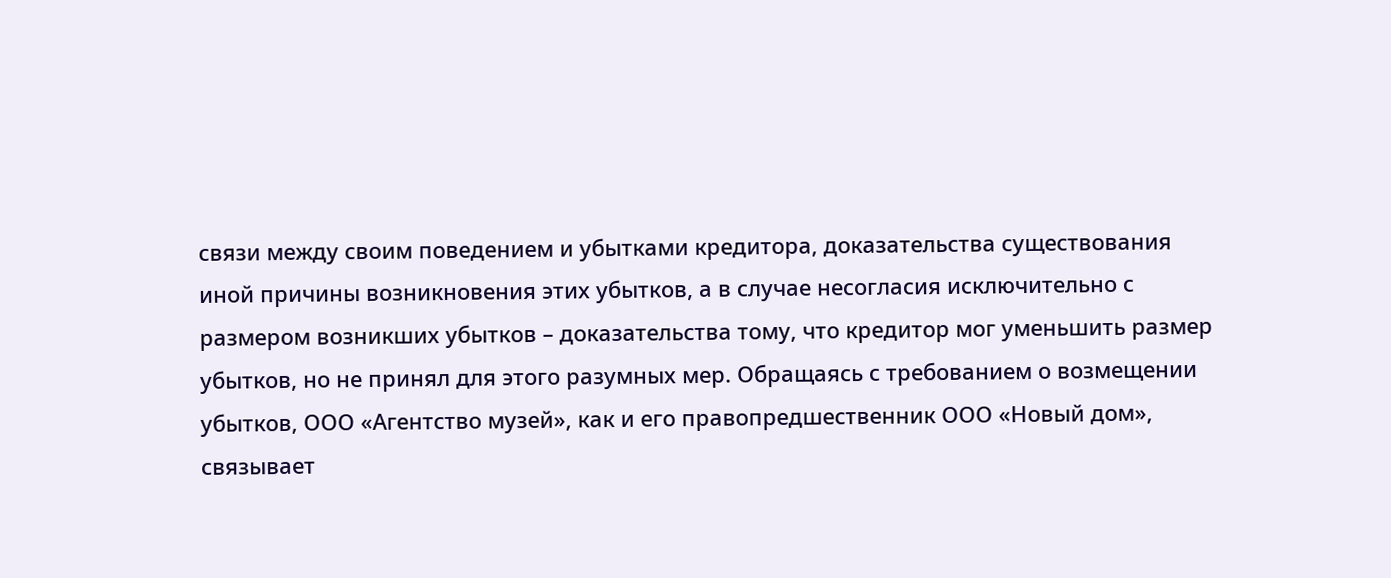связи между своим поведением и убытками кредитора, доказательства существования иной причины возникновения этих убытков, а в случае несогласия исключительно с размером возникших убытков – доказательства тому, что кредитор мог уменьшить размер убытков, но не принял для этого разумных мер. Обращаясь с требованием о возмещении убытков, ООО «Агентство музей», как и его правопредшественник ООО «Новый дом», связывает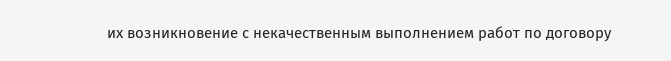их возникновение с некачественным выполнением работ по договору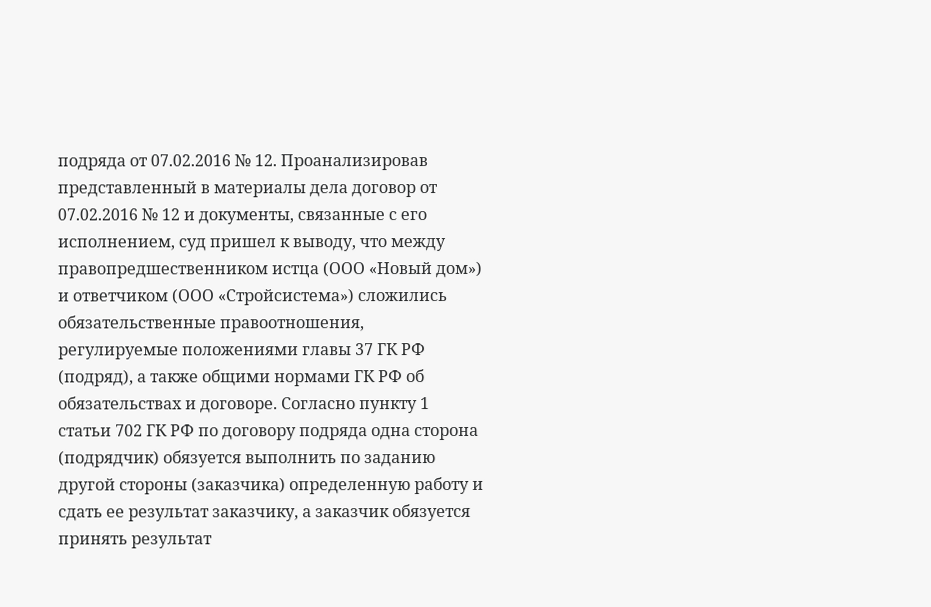подряда от 07.02.2016 № 12. Проанализировав представленный в материалы дела договор от 07.02.2016 № 12 и документы, связанные с его исполнением, суд пришел к выводу, что между правопредшественником истца (ООО «Новый дом») и ответчиком (ООО «Стройсистема») сложились обязательственные правоотношения, регулируемые положениями главы 37 ГК РФ (подряд), а также общими нормами ГК РФ об обязательствах и договоре. Согласно пункту 1 статьи 702 ГК РФ по договору подряда одна сторона (подрядчик) обязуется выполнить по заданию другой стороны (заказчика) определенную работу и сдать ее результат заказчику, а заказчик обязуется принять результат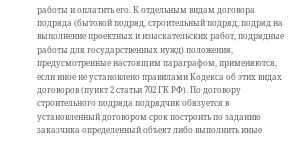работы и оплатить его. К отдельным видам договора подряда (бытовой подряд, строительный подряд, подряд на выполнение проектных и изыскательских работ, подрядные работы для государственных нужд) положения, предусмотренные настоящим параграфом, применяются, если иное не установлено правилами Кодекса об этих видах договоров (пункт 2 статьи 702 ГК РФ). По договору строительного подряда подрядчик обязуется в установленный договором срок построить по заданию заказчика определенный объект либо выполнить иные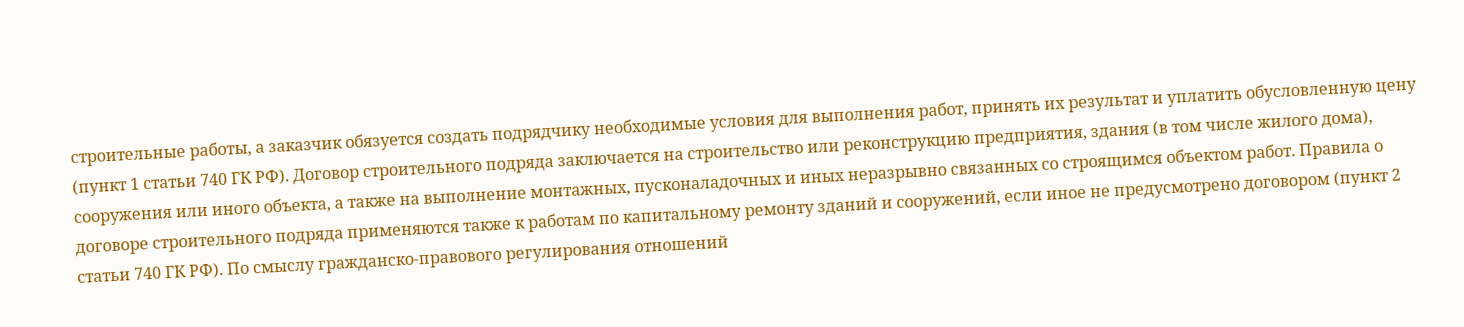строительные работы, а заказчик обязуется создать подрядчику необходимые условия для выполнения работ, принять их результат и уплатить обусловленную цену (пункт 1 статьи 740 ГК РФ). Договор строительного подряда заключается на строительство или реконструкцию предприятия, здания (в том числе жилого дома), сооружения или иного объекта, а также на выполнение монтажных, пусконаладочных и иных неразрывно связанных со строящимся объектом работ. Правила о договоре строительного подряда применяются также к работам по капитальному ремонту зданий и сооружений, если иное не предусмотрено договором (пункт 2 статьи 740 ГК РФ). По смыслу гражданско-правового регулирования отношений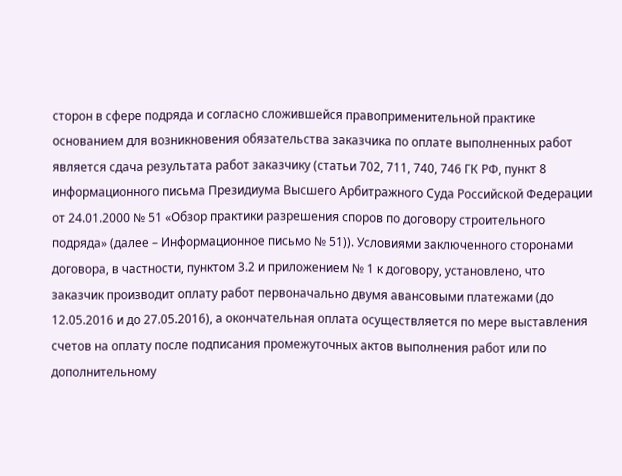сторон в сфере подряда и согласно сложившейся правоприменительной практике основанием для возникновения обязательства заказчика по оплате выполненных работ является сдача результата работ заказчику (статьи 702, 711, 740, 746 ГК РФ, пункт 8 информационного письма Президиума Высшего Арбитражного Суда Российской Федерации от 24.01.2000 № 51 «Обзор практики разрешения споров по договору строительного подряда» (далее – Информационное письмо № 51)). Условиями заключенного сторонами договора, в частности, пунктом 3.2 и приложением № 1 к договору, установлено, что заказчик производит оплату работ первоначально двумя авансовыми платежами (до 12.05.2016 и до 27.05.2016), а окончательная оплата осуществляется по мере выставления счетов на оплату после подписания промежуточных актов выполнения работ или по дополнительному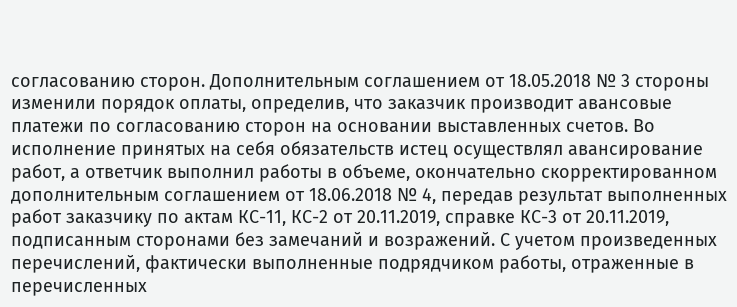согласованию сторон. Дополнительным соглашением от 18.05.2018 № 3 стороны изменили порядок оплаты, определив, что заказчик производит авансовые платежи по согласованию сторон на основании выставленных счетов. Во исполнение принятых на себя обязательств истец осуществлял авансирование работ, а ответчик выполнил работы в объеме, окончательно скорректированном дополнительным соглашением от 18.06.2018 № 4, передав результат выполненных работ заказчику по актам КС-11, КС-2 от 20.11.2019, справке КС-3 от 20.11.2019, подписанным сторонами без замечаний и возражений. С учетом произведенных перечислений, фактически выполненные подрядчиком работы, отраженные в перечисленных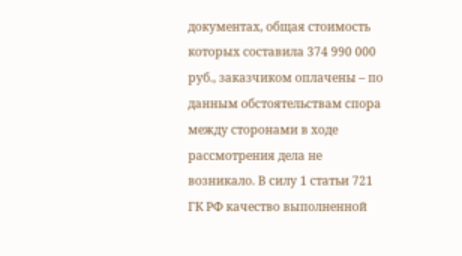документах, общая стоимость которых составила 374 990 000 руб., заказчиком оплачены – по данным обстоятельствам спора между сторонами в ходе рассмотрения дела не возникало. В силу 1 статьи 721 ГК РФ качество выполненной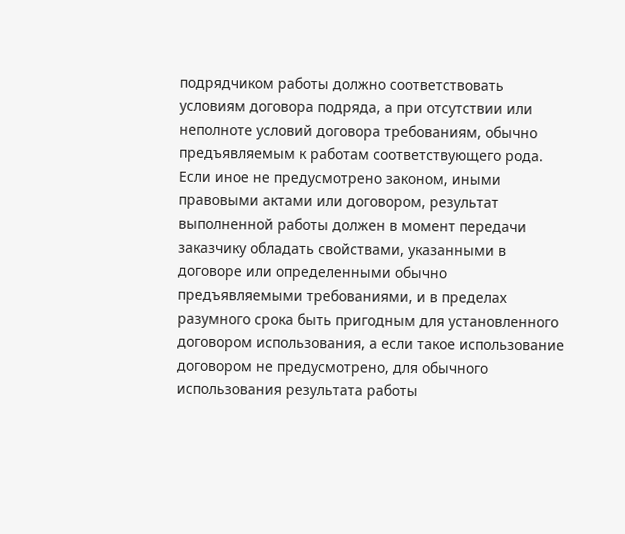подрядчиком работы должно соответствовать условиям договора подряда, а при отсутствии или неполноте условий договора требованиям, обычно предъявляемым к работам соответствующего рода. Если иное не предусмотрено законом, иными правовыми актами или договором, результат выполненной работы должен в момент передачи заказчику обладать свойствами, указанными в договоре или определенными обычно предъявляемыми требованиями, и в пределах разумного срока быть пригодным для установленного договором использования, а если такое использование договором не предусмотрено, для обычного использования результата работы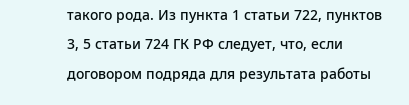такого рода. Из пункта 1 статьи 722, пунктов 3, 5 статьи 724 ГК РФ следует, что, если договором подряда для результата работы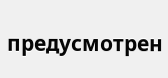предусмотрен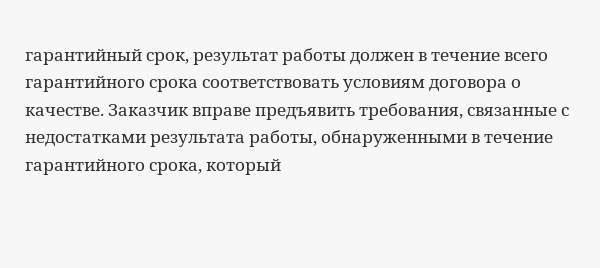гарантийный срок, результат работы должен в течение всего гарантийного срока соответствовать условиям договора о качестве. Заказчик вправе предъявить требования, связанные с недостатками результата работы, обнаруженными в течение гарантийного срока, который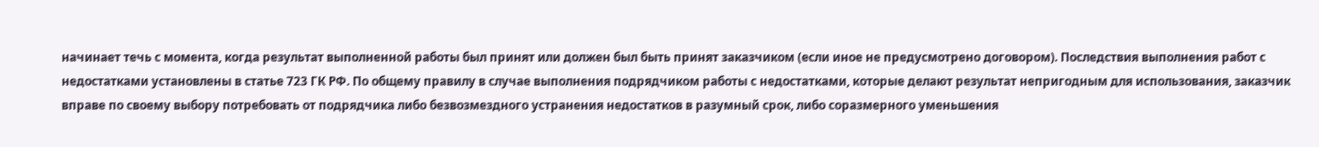начинает течь с момента, когда результат выполненной работы был принят или должен был быть принят заказчиком (если иное не предусмотрено договором). Последствия выполнения работ с недостатками установлены в статье 723 ГК РФ. По общему правилу в случае выполнения подрядчиком работы с недостатками, которые делают результат непригодным для использования, заказчик вправе по своему выбору потребовать от подрядчика либо безвозмездного устранения недостатков в разумный срок, либо соразмерного уменьшения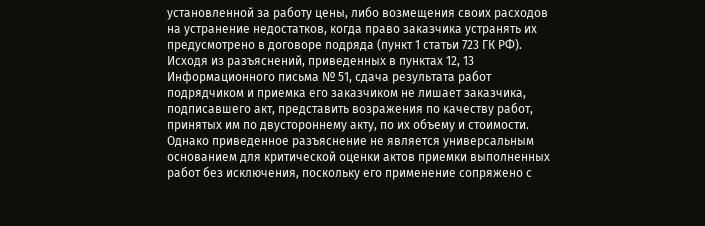установленной за работу цены, либо возмещения своих расходов на устранение недостатков, когда право заказчика устранять их предусмотрено в договоре подряда (пункт 1 статьи 723 ГК РФ). Исходя из разъяснений, приведенных в пунктах 12, 13 Информационного письма № 51, сдача результата работ подрядчиком и приемка его заказчиком не лишает заказчика, подписавшего акт, представить возражения по качеству работ, принятых им по двустороннему акту, по их объему и стоимости. Однако приведенное разъяснение не является универсальным основанием для критической оценки актов приемки выполненных работ без исключения, поскольку его применение сопряжено с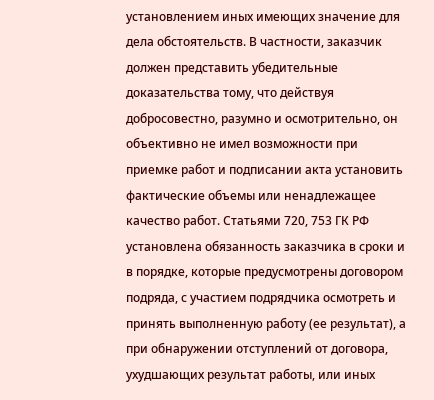установлением иных имеющих значение для дела обстоятельств. В частности, заказчик должен представить убедительные доказательства тому, что действуя добросовестно, разумно и осмотрительно, он объективно не имел возможности при приемке работ и подписании акта установить фактические объемы или ненадлежащее качество работ. Статьями 720, 753 ГК РФ установлена обязанность заказчика в сроки и в порядке, которые предусмотрены договором подряда, с участием подрядчика осмотреть и принять выполненную работу (ее результат), а при обнаружении отступлений от договора, ухудшающих результат работы, или иных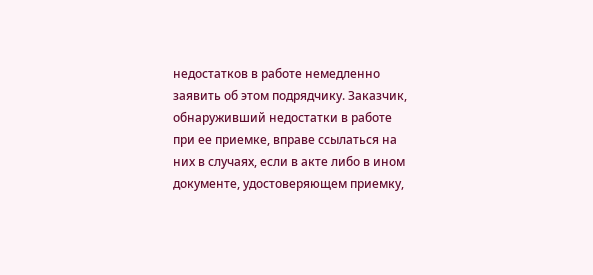недостатков в работе немедленно заявить об этом подрядчику. Заказчик, обнаруживший недостатки в работе при ее приемке, вправе ссылаться на них в случаях, если в акте либо в ином документе, удостоверяющем приемку,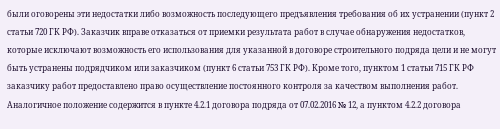были оговорены эти недостатки либо возможность последующего предъявления требования об их устранении (пункт 2 статьи 720 ГК РФ). Заказчик вправе отказаться от приемки результата работ в случае обнаружения недостатков, которые исключают возможность его использования для указанной в договоре строительного подряда цели и не могут быть устранены подрядчиком или заказчиком (пункт 6 статьи 753 ГК РФ). Кроме того, пунктом 1 статьи 715 ГК РФ заказчику работ предоставлено право осуществление постоянного контроля за качеством выполнения работ. Аналогичное положение содержится в пункте 4.2.1 договора подряда от 07.02.2016 № 12, а пунктом 4.2.2 договора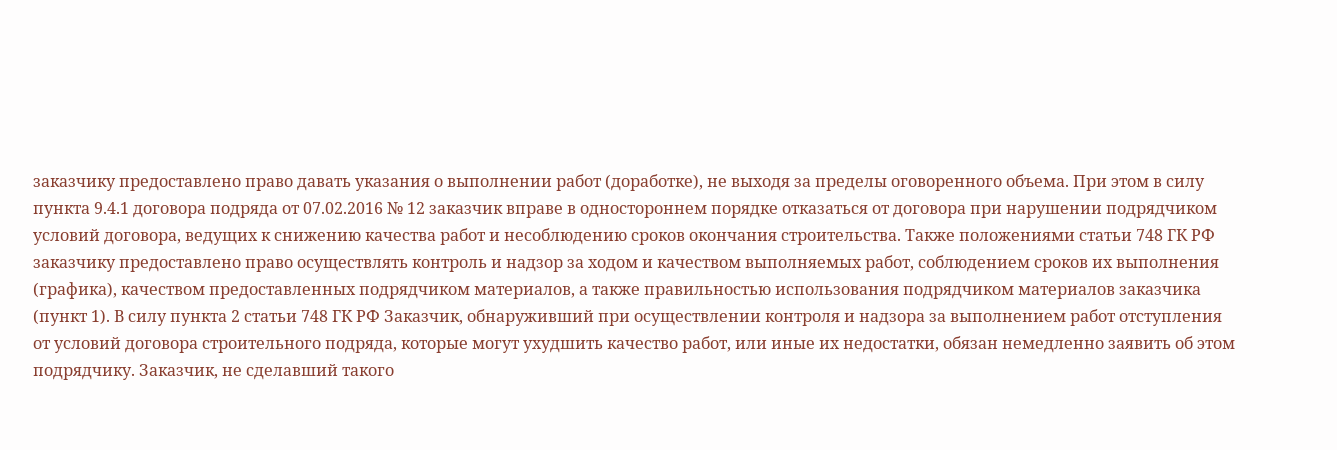заказчику предоставлено право давать указания о выполнении работ (доработке), не выходя за пределы оговоренного объема. При этом в силу пункта 9.4.1 договора подряда от 07.02.2016 № 12 заказчик вправе в одностороннем порядке отказаться от договора при нарушении подрядчиком условий договора, ведущих к снижению качества работ и несоблюдению сроков окончания строительства. Также положениями статьи 748 ГК РФ заказчику предоставлено право осуществлять контроль и надзор за ходом и качеством выполняемых работ, соблюдением сроков их выполнения (графика), качеством предоставленных подрядчиком материалов, а также правильностью использования подрядчиком материалов заказчика (пункт 1). В силу пункта 2 статьи 748 ГК РФ Заказчик, обнаруживший при осуществлении контроля и надзора за выполнением работ отступления от условий договора строительного подряда, которые могут ухудшить качество работ, или иные их недостатки, обязан немедленно заявить об этом подрядчику. Заказчик, не сделавший такого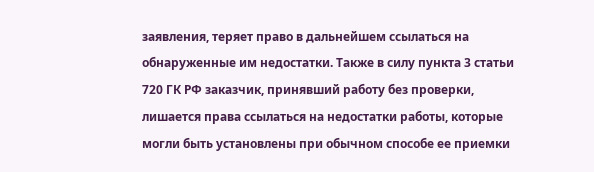заявления, теряет право в дальнейшем ссылаться на обнаруженные им недостатки. Также в силу пункта 3 статьи 720 ГК РФ заказчик, принявший работу без проверки, лишается права ссылаться на недостатки работы, которые могли быть установлены при обычном способе ее приемки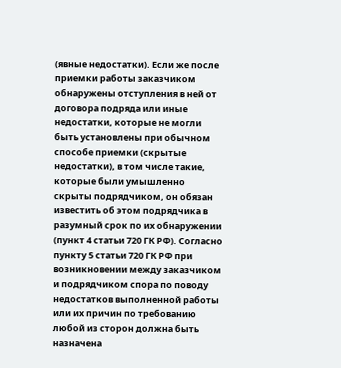(явные недостатки). Если же после приемки работы заказчиком обнаружены отступления в ней от договора подряда или иные недостатки, которые не могли быть установлены при обычном способе приемки (скрытые недостатки), в том числе такие, которые были умышленно скрыты подрядчиком, он обязан известить об этом подрядчика в разумный срок по их обнаружении (пункт 4 статьи 720 ГК РФ). Согласно пункту 5 статьи 720 ГК РФ при возникновении между заказчиком и подрядчиком спора по поводу недостатков выполненной работы или их причин по требованию любой из сторон должна быть назначена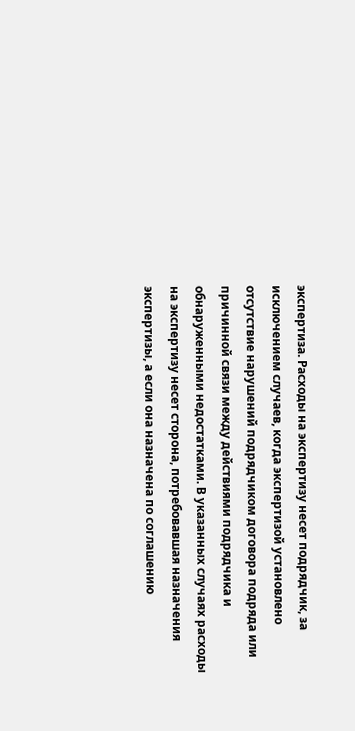экспертиза. Расходы на экспертизу несет подрядчик, за исключением случаев, когда экспертизой установлено отсутствие нарушений подрядчиком договора подряда или причинной связи между действиями подрядчика и обнаруженными недостатками. В указанных случаях расходы на экспертизу несет сторона, потребовавшая назначения экспертизы, а если она назначена по соглашению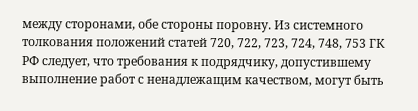между сторонами, обе стороны поровну. Из системного толкования положений статей 720, 722, 723, 724, 748, 753 ГК РФ следует, что требования к подрядчику, допустившему выполнение работ с ненадлежащим качеством, могут быть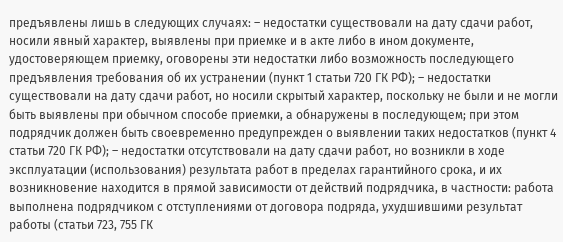предъявлены лишь в следующих случаях: – недостатки существовали на дату сдачи работ, носили явный характер, выявлены при приемке и в акте либо в ином документе, удостоверяющем приемку, оговорены эти недостатки либо возможность последующего предъявления требования об их устранении (пункт 1 статьи 720 ГК РФ); – недостатки существовали на дату сдачи работ, но носили скрытый характер, поскольку не были и не могли быть выявлены при обычном способе приемки, а обнаружены в последующем; при этом подрядчик должен быть своевременно предупрежден о выявлении таких недостатков (пункт 4 статьи 720 ГК РФ); – недостатки отсутствовали на дату сдачи работ, но возникли в ходе эксплуатации (использования) результата работ в пределах гарантийного срока, и их возникновение находится в прямой зависимости от действий подрядчика, в частности: работа выполнена подрядчиком с отступлениями от договора подряда, ухудшившими результат работы (статьи 723, 755 ГК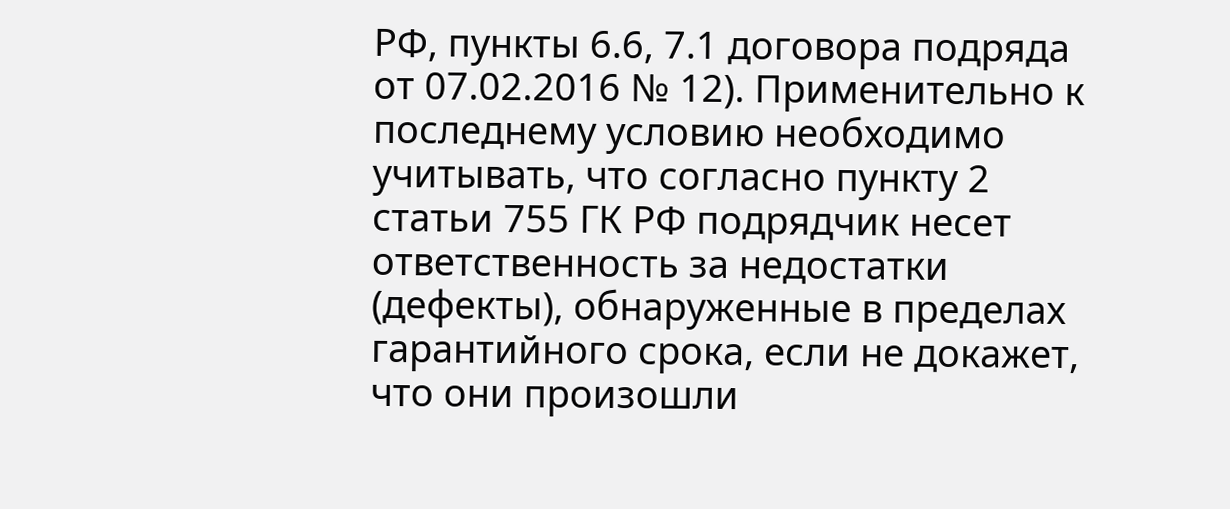РФ, пункты 6.6, 7.1 договора подряда от 07.02.2016 № 12). Применительно к последнему условию необходимо учитывать, что согласно пункту 2 статьи 755 ГК РФ подрядчик несет ответственность за недостатки (дефекты), обнаруженные в пределах гарантийного срока, если не докажет, что они произошли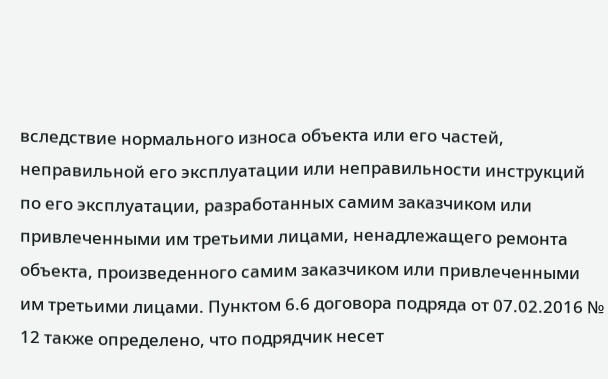вследствие нормального износа объекта или его частей, неправильной его эксплуатации или неправильности инструкций по его эксплуатации, разработанных самим заказчиком или привлеченными им третьими лицами, ненадлежащего ремонта объекта, произведенного самим заказчиком или привлеченными им третьими лицами. Пунктом 6.6 договора подряда от 07.02.2016 № 12 также определено, что подрядчик несет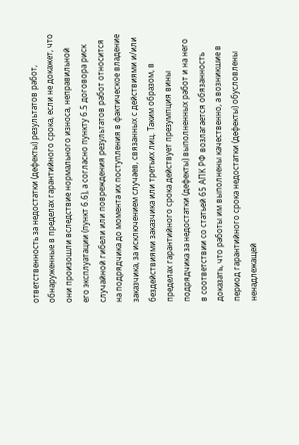ответственность за недостатки (дефекты) результатов работ, обнаруженные в пределах гарантийного срока, если не докажет, что они произошли вследствие нормального износа, неправильной его эксплуатации (пункт 6.6), а согласно пункту 6.5 договора риск случайной гибели или повреждения результатов работ относится на подрядчика до момента их поступления в фактическое владение заказчика, за исключением случаев, связанных с действиями и/или бездействиями заказчика или третьих лиц. Таким образом, в пределах гарантийного срока действует презумпция вины подрядчика за недостатки (дефекты) выполненных работ и на него в соответствии со статьей 65 АПК РФ возлагается обязанность доказать, что работы им выполнены качественно, а возникшие в период гарантийного срока недостатки (дефекты) обусловлены ненадлежащей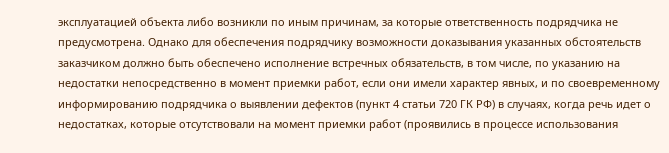эксплуатацией объекта либо возникли по иным причинам, за которые ответственность подрядчика не предусмотрена. Однако для обеспечения подрядчику возможности доказывания указанных обстоятельств заказчиком должно быть обеспечено исполнение встречных обязательств, в том числе, по указанию на недостатки непосредственно в момент приемки работ, если они имели характер явных, и по своевременному информированию подрядчика о выявлении дефектов (пункт 4 статьи 720 ГК РФ) в случаях, когда речь идет о недостатках, которые отсутствовали на момент приемки работ (проявились в процессе использования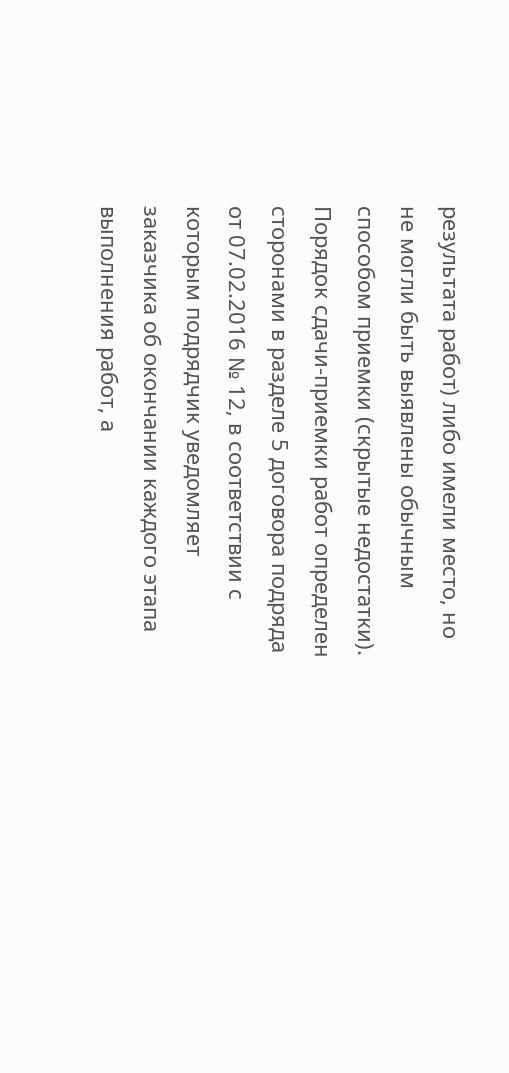результата работ) либо имели место, но не могли быть выявлены обычным способом приемки (скрытые недостатки). Порядок сдачи-приемки работ определен сторонами в разделе 5 договора подряда от 07.02.2016 № 12, в соответствии с которым подрядчик уведомляет заказчика об окончании каждого этапа выполнения работ, а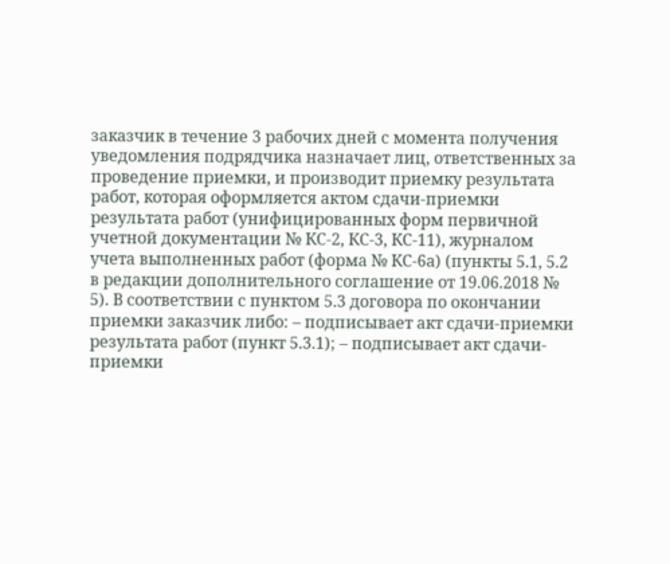заказчик в течение 3 рабочих дней с момента получения уведомления подрядчика назначает лиц, ответственных за проведение приемки, и производит приемку результата работ, которая оформляется актом сдачи-приемки результата работ (унифицированных форм первичной учетной документации № КС-2, КС-3, КС-11), журналом учета выполненных работ (форма № КС-6а) (пункты 5.1, 5.2 в редакции дополнительного соглашение от 19.06.2018 № 5). В соответствии с пунктом 5.3 договора по окончании приемки заказчик либо: – подписывает акт сдачи-приемки результата работ (пункт 5.3.1); – подписывает акт сдачи-приемки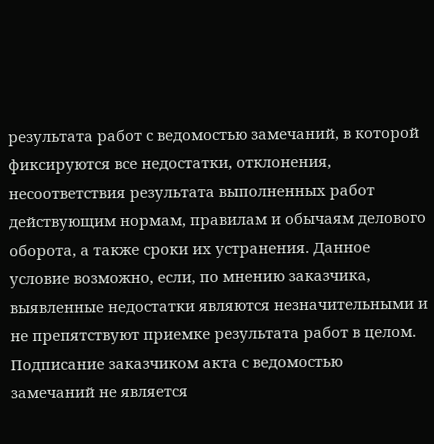результата работ с ведомостью замечаний, в которой фиксируются все недостатки, отклонения, несоответствия результата выполненных работ действующим нормам, правилам и обычаям делового оборота, а также сроки их устранения. Данное условие возможно, если, по мнению заказчика, выявленные недостатки являются незначительными и не препятствуют приемке результата работ в целом. Подписание заказчиком акта с ведомостью замечаний не является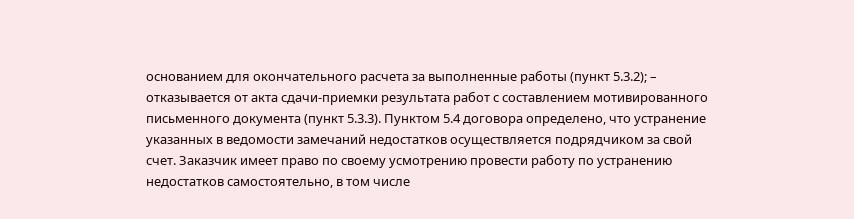основанием для окончательного расчета за выполненные работы (пункт 5.3.2); – отказывается от акта сдачи-приемки результата работ с составлением мотивированного письменного документа (пункт 5.3.3). Пунктом 5.4 договора определено, что устранение указанных в ведомости замечаний недостатков осуществляется подрядчиком за свой счет. Заказчик имеет право по своему усмотрению провести работу по устранению недостатков самостоятельно, в том числе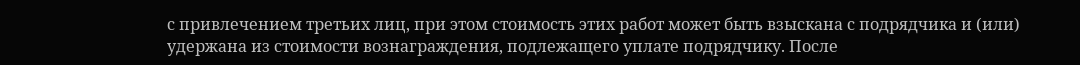с привлечением третьих лиц, при этом стоимость этих работ может быть взыскана с подрядчика и (или) удержана из стоимости вознаграждения, подлежащего уплате подрядчику. После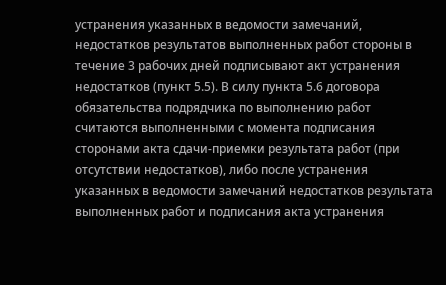устранения указанных в ведомости замечаний, недостатков результатов выполненных работ стороны в течение 3 рабочих дней подписывают акт устранения недостатков (пункт 5.5). В силу пункта 5.6 договора обязательства подрядчика по выполнению работ считаются выполненными с момента подписания сторонами акта сдачи-приемки результата работ (при отсутствии недостатков), либо после устранения указанных в ведомости замечаний недостатков результата выполненных работ и подписания акта устранения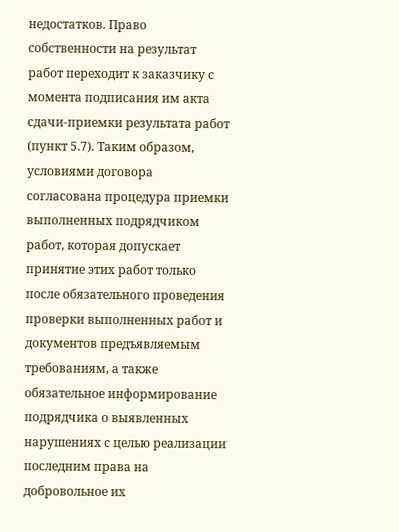недостатков. Право собственности на результат работ переходит к заказчику с момента подписания им акта сдачи-приемки результата работ (пункт 5.7). Таким образом, условиями договора согласована процедура приемки выполненных подрядчиком работ, которая допускает принятие этих работ только после обязательного проведения проверки выполненных работ и документов предъявляемым требованиям, а также обязательное информирование подрядчика о выявленных нарушениях с целью реализации последним права на добровольное их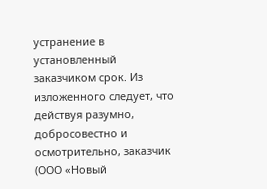устранение в установленный заказчиком срок. Из изложенного следует, что действуя разумно, добросовестно и осмотрительно, заказчик (ООО «Новый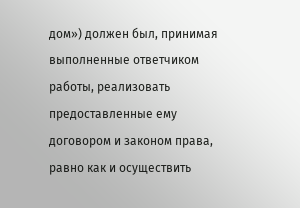дом») должен был, принимая выполненные ответчиком работы, реализовать предоставленные ему договором и законом права, равно как и осуществить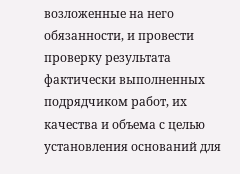возложенные на него обязанности, и провести проверку результата фактически выполненных подрядчиком работ, их качества и объема с целью установления оснований для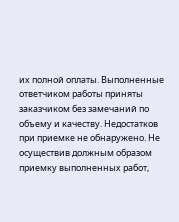их полной оплаты. Выполненные ответчиком работы приняты заказчиком без замечаний по объему и качеству. Недостатков при приемке не обнаружено. Не осуществив должным образом приемку выполненных работ,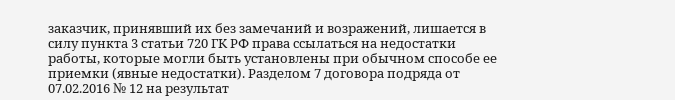заказчик, принявший их без замечаний и возражений, лишается в силу пункта 3 статьи 720 ГК РФ права ссылаться на недостатки работы, которые могли быть установлены при обычном способе ее приемки (явные недостатки). Разделом 7 договора подряда от 07.02.2016 № 12 на результат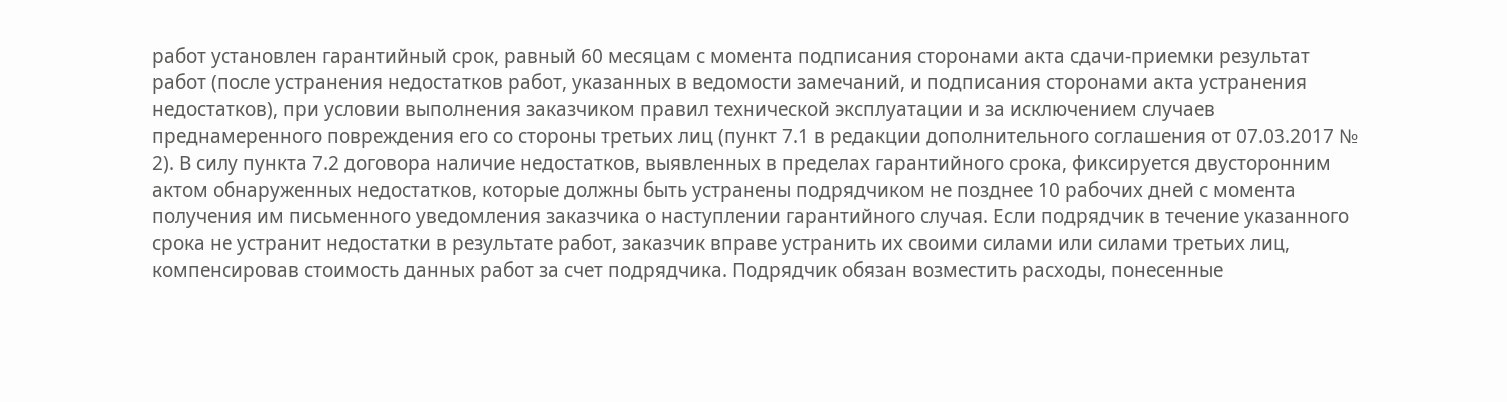работ установлен гарантийный срок, равный 60 месяцам с момента подписания сторонами акта сдачи-приемки результат работ (после устранения недостатков работ, указанных в ведомости замечаний, и подписания сторонами акта устранения недостатков), при условии выполнения заказчиком правил технической эксплуатации и за исключением случаев преднамеренного повреждения его со стороны третьих лиц (пункт 7.1 в редакции дополнительного соглашения от 07.03.2017 № 2). В силу пункта 7.2 договора наличие недостатков, выявленных в пределах гарантийного срока, фиксируется двусторонним актом обнаруженных недостатков, которые должны быть устранены подрядчиком не позднее 10 рабочих дней с момента получения им письменного уведомления заказчика о наступлении гарантийного случая. Если подрядчик в течение указанного срока не устранит недостатки в результате работ, заказчик вправе устранить их своими силами или силами третьих лиц, компенсировав стоимость данных работ за счет подрядчика. Подрядчик обязан возместить расходы, понесенные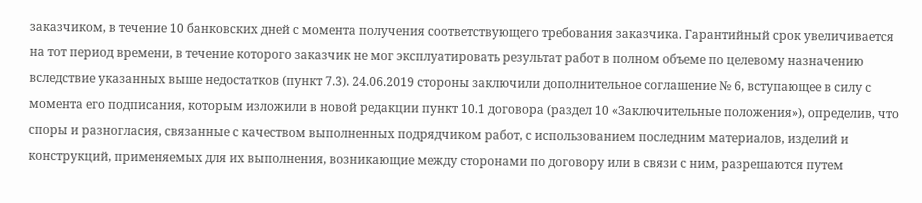заказчиком, в течение 10 банковских дней с момента получения соответствующего требования заказчика. Гарантийный срок увеличивается на тот период времени, в течение которого заказчик не мог эксплуатировать результат работ в полном объеме по целевому назначению вследствие указанных выше недостатков (пункт 7.3). 24.06.2019 стороны заключили дополнительное соглашение № 6, вступающее в силу с момента его подписания, которым изложили в новой редакции пункт 10.1 договора (раздел 10 «Заключительные положения»), определив, что споры и разногласия, связанные с качеством выполненных подрядчиком работ, с использованием последним материалов, изделий и конструкций, применяемых для их выполнения, возникающие между сторонами по договору или в связи с ним, разрешаются путем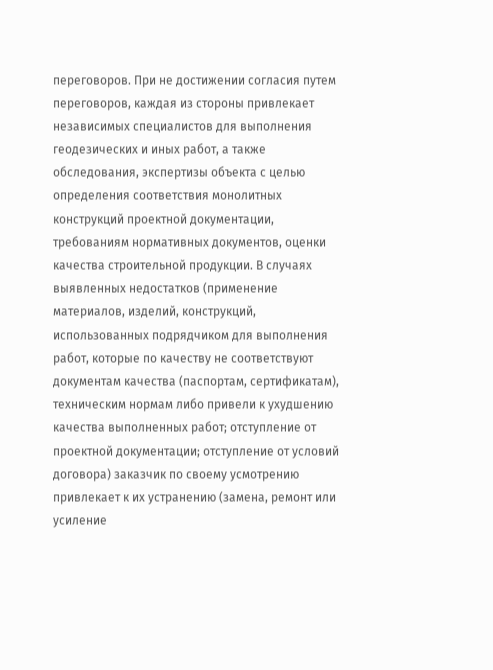переговоров. При не достижении согласия путем переговоров, каждая из стороны привлекает независимых специалистов для выполнения геодезических и иных работ, а также обследования, экспертизы объекта с целью определения соответствия монолитных конструкций проектной документации, требованиям нормативных документов, оценки качества строительной продукции. В случаях выявленных недостатков (применение материалов, изделий, конструкций, использованных подрядчиком для выполнения работ, которые по качеству не соответствуют документам качества (паспортам, сертификатам), техническим нормам либо привели к ухудшению качества выполненных работ; отступление от проектной документации; отступление от условий договора) заказчик по своему усмотрению привлекает к их устранению (замена, ремонт или усиление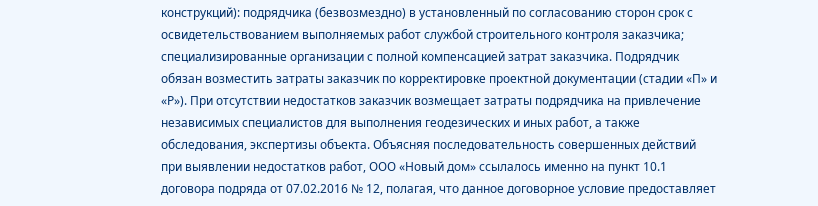конструкций): подрядчика (безвозмездно) в установленный по согласованию сторон срок с освидетельствованием выполняемых работ службой строительного контроля заказчика; специализированные организации с полной компенсацией затрат заказчика. Подрядчик обязан возместить затраты заказчик по корректировке проектной документации (стадии «П» и «Р»). При отсутствии недостатков заказчик возмещает затраты подрядчика на привлечение независимых специалистов для выполнения геодезических и иных работ, а также обследования, экспертизы объекта. Объясняя последовательность совершенных действий при выявлении недостатков работ, ООО «Новый дом» ссылалось именно на пункт 10.1 договора подряда от 07.02.2016 № 12, полагая, что данное договорное условие предоставляет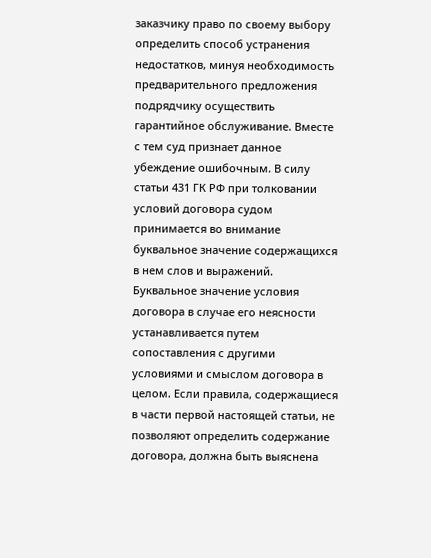заказчику право по своему выбору определить способ устранения недостатков, минуя необходимость предварительного предложения подрядчику осуществить гарантийное обслуживание. Вместе с тем суд признает данное убеждение ошибочным. В силу статьи 431 ГК РФ при толковании условий договора судом принимается во внимание буквальное значение содержащихся в нем слов и выражений. Буквальное значение условия договора в случае его неясности устанавливается путем сопоставления с другими условиями и смыслом договора в целом. Если правила, содержащиеся в части первой настоящей статьи, не позволяют определить содержание договора, должна быть выяснена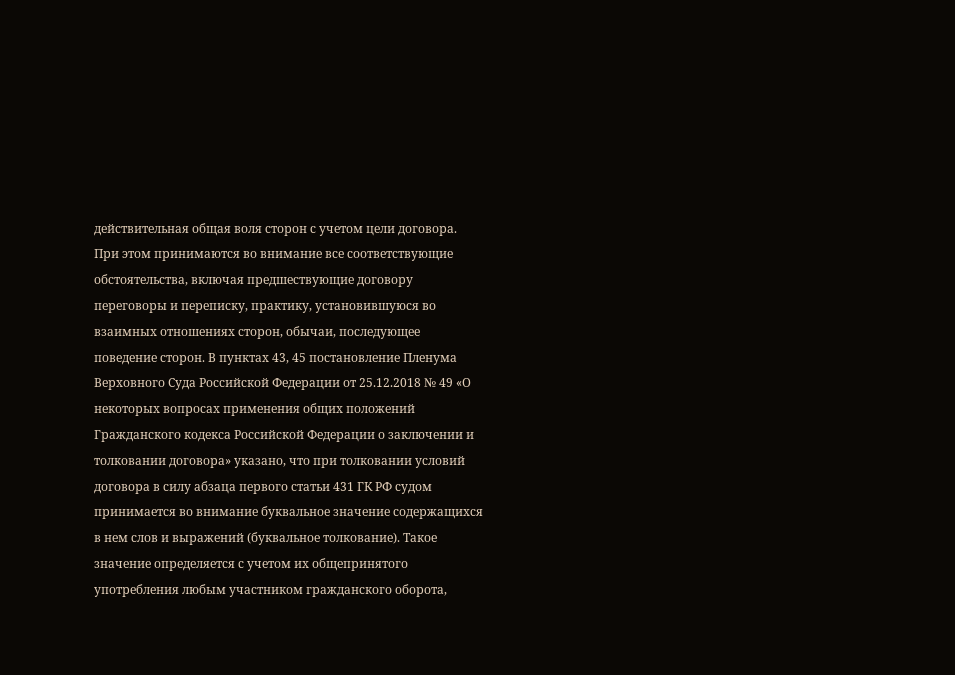действительная общая воля сторон с учетом цели договора. При этом принимаются во внимание все соответствующие обстоятельства, включая предшествующие договору переговоры и переписку, практику, установившуюся во взаимных отношениях сторон, обычаи, последующее поведение сторон. В пунктах 43, 45 постановление Пленума Верховного Суда Российской Федерации от 25.12.2018 № 49 «О некоторых вопросах применения общих положений Гражданского кодекса Российской Федерации о заключении и толковании договора» указано, что при толковании условий договора в силу абзаца первого статьи 431 ГК РФ судом принимается во внимание буквальное значение содержащихся в нем слов и выражений (буквальное толкование). Такое значение определяется с учетом их общепринятого употребления любым участником гражданского оборота,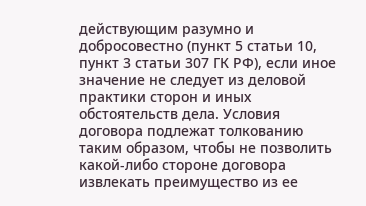действующим разумно и добросовестно (пункт 5 статьи 10, пункт 3 статьи 307 ГК РФ), если иное значение не следует из деловой практики сторон и иных обстоятельств дела. Условия договора подлежат толкованию таким образом, чтобы не позволить какой-либо стороне договора извлекать преимущество из ее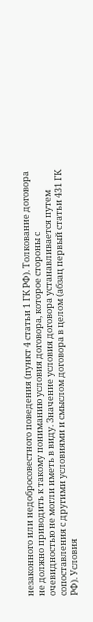незаконного или недобросовестного поведения (пункт 4 статьи 1 ГК РФ). Толкование договора не должно приводить к такому пониманию условия договора, которое стороны с очевидностью не могли иметь в виду. Значение условия договора устанавливается путем сопоставления с другими условиями и смыслом договора в целом (абзац первый статьи 431 ГК РФ). Условия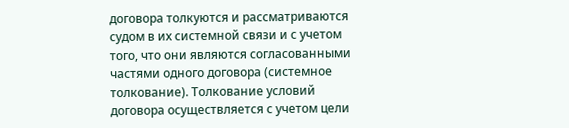договора толкуются и рассматриваются судом в их системной связи и с учетом того, что они являются согласованными частями одного договора (системное толкование). Толкование условий договора осуществляется с учетом цели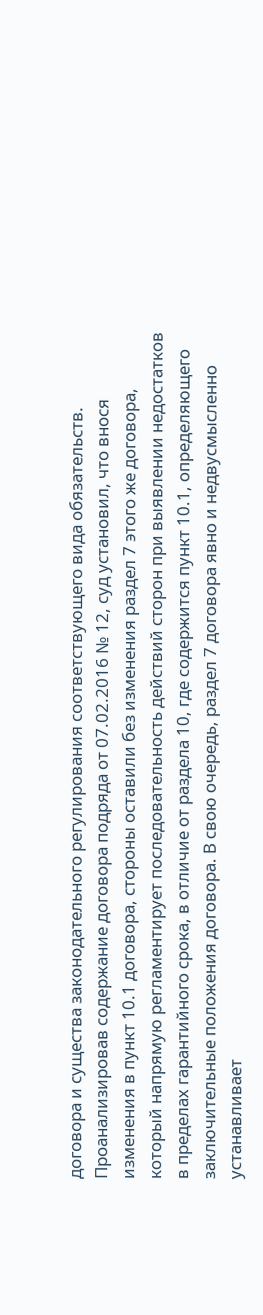договора и существа законодательного регулирования соответствующего вида обязательств. Проанализировав содержание договора подряда от 07.02.2016 № 12, суд установил, что внося изменения в пункт 10.1 договора, стороны оставили без изменения раздел 7 этого же договора, который напрямую регламентирует последовательность действий сторон при выявлении недостатков в пределах гарантийного срока, в отличие от раздела 10, где содержится пункт 10.1, определяющего заключительные положения договора. В свою очередь, раздел 7 договора явно и недвусмысленно устанавливает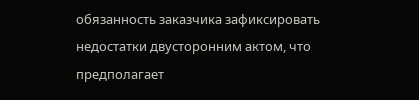обязанность заказчика зафиксировать недостатки двусторонним актом, что предполагает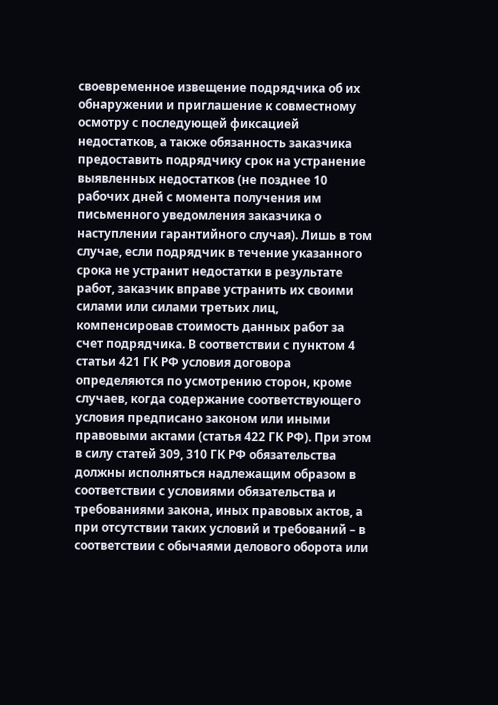своевременное извещение подрядчика об их обнаружении и приглашение к совместному осмотру с последующей фиксацией недостатков, а также обязанность заказчика предоставить подрядчику срок на устранение выявленных недостатков (не позднее 10 рабочих дней с момента получения им письменного уведомления заказчика о наступлении гарантийного случая). Лишь в том случае, если подрядчик в течение указанного срока не устранит недостатки в результате работ, заказчик вправе устранить их своими силами или силами третьих лиц, компенсировав стоимость данных работ за счет подрядчика. В соответствии с пунктом 4 статьи 421 ГК РФ условия договора определяются по усмотрению сторон, кроме случаев, когда содержание соответствующего условия предписано законом или иными правовыми актами (статья 422 ГК РФ). При этом в силу статей 309, 310 ГК РФ обязательства должны исполняться надлежащим образом в соответствии с условиями обязательства и требованиями закона, иных правовых актов, а при отсутствии таких условий и требований – в соответствии с обычаями делового оборота или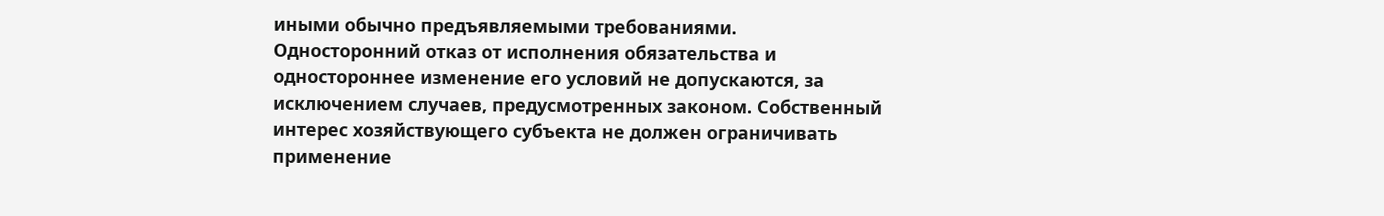иными обычно предъявляемыми требованиями. Односторонний отказ от исполнения обязательства и одностороннее изменение его условий не допускаются, за исключением случаев, предусмотренных законом. Собственный интерес хозяйствующего субъекта не должен ограничивать применение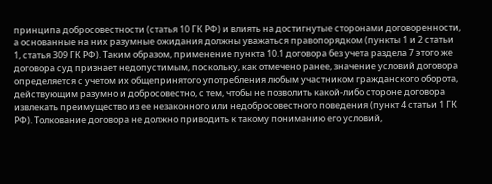принципа добросовестности (статья 10 ГК РФ) и влиять на достигнутые сторонами договоренности, а основанные на них разумные ожидания должны уважаться правопорядком (пункты 1 и 2 статьи 1, статья 309 ГК РФ). Таким образом, применение пункта 10.1 договора без учета раздела 7 этого же договора суд признает недопустимым, поскольку, как отмечено ранее, значение условий договора определяется с учетом их общепринятого употребления любым участником гражданского оборота, действующим разумно и добросовестно, с тем, чтобы не позволить какой-либо стороне договора извлекать преимущество из ее незаконного или недобросовестного поведения (пункт 4 статьи 1 ГК РФ). Толкование договора не должно приводить к такому пониманию его условий,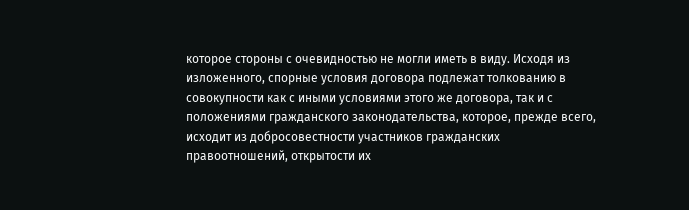которое стороны с очевидностью не могли иметь в виду. Исходя из изложенного, спорные условия договора подлежат толкованию в совокупности как с иными условиями этого же договора, так и с положениями гражданского законодательства, которое, прежде всего, исходит из добросовестности участников гражданских правоотношений, открытости их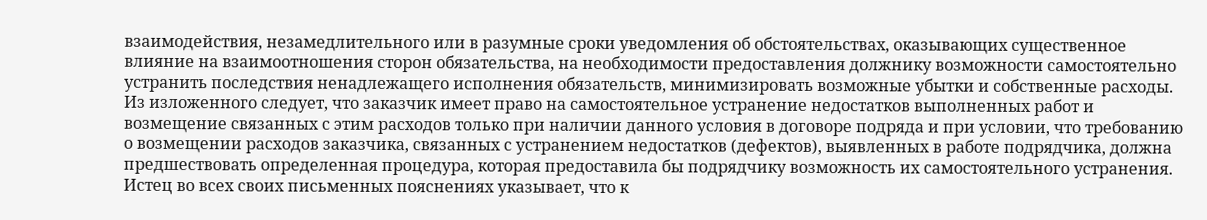взаимодействия, незамедлительного или в разумные сроки уведомления об обстоятельствах, оказывающих существенное влияние на взаимоотношения сторон обязательства, на необходимости предоставления должнику возможности самостоятельно устранить последствия ненадлежащего исполнения обязательств, минимизировать возможные убытки и собственные расходы. Из изложенного следует, что заказчик имеет право на самостоятельное устранение недостатков выполненных работ и возмещение связанных с этим расходов только при наличии данного условия в договоре подряда и при условии, что требованию о возмещении расходов заказчика, связанных с устранением недостатков (дефектов), выявленных в работе подрядчика, должна предшествовать определенная процедура, которая предоставила бы подрядчику возможность их самостоятельного устранения. Истец во всех своих письменных пояснениях указывает, что к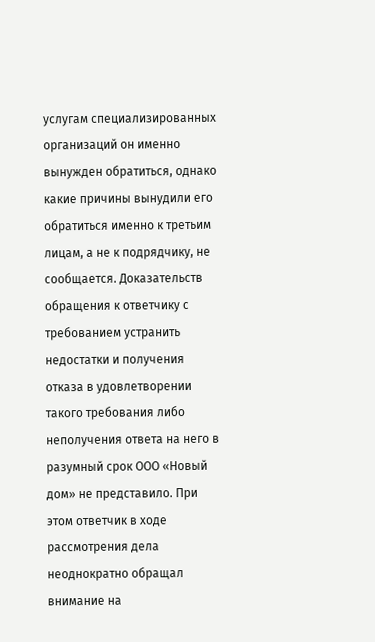услугам специализированных организаций он именно вынужден обратиться, однако какие причины вынудили его обратиться именно к третьим лицам, а не к подрядчику, не сообщается. Доказательств обращения к ответчику с требованием устранить недостатки и получения отказа в удовлетворении такого требования либо неполучения ответа на него в разумный срок ООО «Новый дом» не представило. При этом ответчик в ходе рассмотрения дела неоднократно обращал внимание на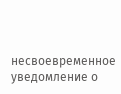несвоевременное уведомление о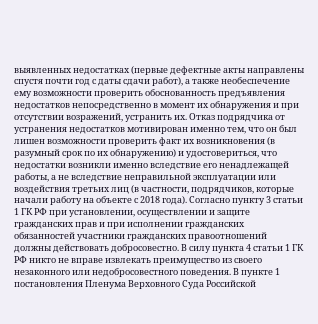выявленных недостатках (первые дефектные акты направлены спустя почти год с даты сдачи работ), а также необеспечение ему возможности проверить обоснованность предъявления недостатков непосредственно в момент их обнаружения и при отсутствии возражений, устранить их. Отказ подрядчика от устранения недостатков мотивирован именно тем, что он был лишен возможности проверить факт их возникновения (в разумный срок по их обнаружению) и удостовериться, что недостатки возникли именно вследствие его ненадлежащей работы, а не вследствие неправильной эксплуатации или воздействия третьих лиц (в частности, подрядчиков, которые начали работу на объекте с 2018 года). Согласно пункту 3 статьи 1 ГК РФ при установлении, осуществлении и защите гражданских прав и при исполнении гражданских обязанностей участники гражданских правоотношений должны действовать добросовестно. В силу пункта 4 статьи 1 ГК РФ никто не вправе извлекать преимущество из своего незаконного или недобросовестного поведения. В пункте 1 постановления Пленума Верховного Суда Российской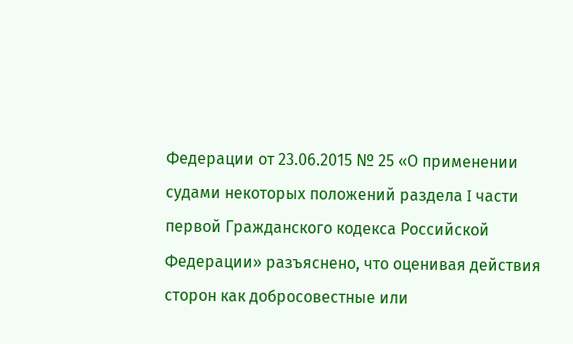Федерации от 23.06.2015 № 25 «О применении судами некоторых положений раздела I части первой Гражданского кодекса Российской Федерации» разъяснено, что оценивая действия сторон как добросовестные или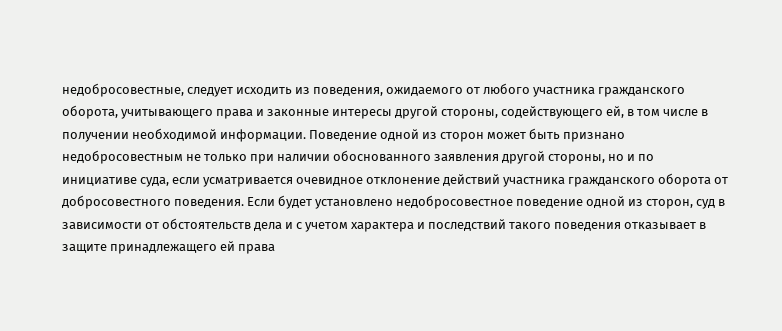недобросовестные, следует исходить из поведения, ожидаемого от любого участника гражданского оборота, учитывающего права и законные интересы другой стороны, содействующего ей, в том числе в получении необходимой информации. Поведение одной из сторон может быть признано недобросовестным не только при наличии обоснованного заявления другой стороны, но и по инициативе суда, если усматривается очевидное отклонение действий участника гражданского оборота от добросовестного поведения. Если будет установлено недобросовестное поведение одной из сторон, суд в зависимости от обстоятельств дела и с учетом характера и последствий такого поведения отказывает в защите принадлежащего ей права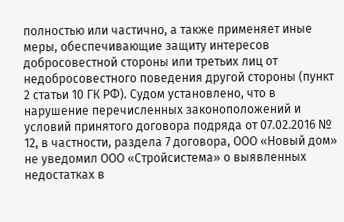полностью или частично, а также применяет иные меры, обеспечивающие защиту интересов добросовестной стороны или третьих лиц от недобросовестного поведения другой стороны (пункт 2 статьи 10 ГК РФ). Судом установлено, что в нарушение перечисленных законоположений и условий принятого договора подряда от 07.02.2016 № 12, в частности, раздела 7 договора, ООО «Новый дом» не уведомил ООО «Стройсистема» о выявленных недостатках в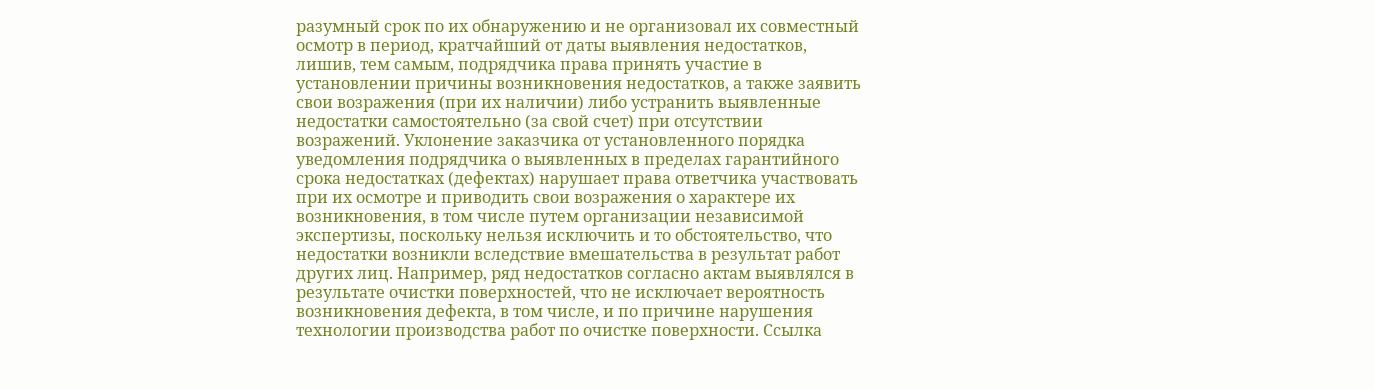разумный срок по их обнаружению и не организовал их совместный осмотр в период, кратчайший от даты выявления недостатков, лишив, тем самым, подрядчика права принять участие в установлении причины возникновения недостатков, а также заявить свои возражения (при их наличии) либо устранить выявленные недостатки самостоятельно (за свой счет) при отсутствии возражений. Уклонение заказчика от установленного порядка уведомления подрядчика о выявленных в пределах гарантийного срока недостатках (дефектах) нарушает права ответчика участвовать при их осмотре и приводить свои возражения о характере их возникновения, в том числе путем организации независимой экспертизы, поскольку нельзя исключить и то обстоятельство, что недостатки возникли вследствие вмешательства в результат работ других лиц. Например, ряд недостатков согласно актам выявлялся в результате очистки поверхностей, что не исключает вероятность возникновения дефекта, в том числе, и по причине нарушения технологии производства работ по очистке поверхности. Ссылка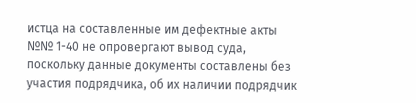истца на составленные им дефектные акты №№ 1-40 не опровергают вывод суда, поскольку данные документы составлены без участия подрядчика, об их наличии подрядчик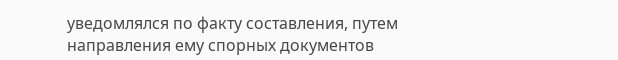уведомлялся по факту составления, путем направления ему спорных документов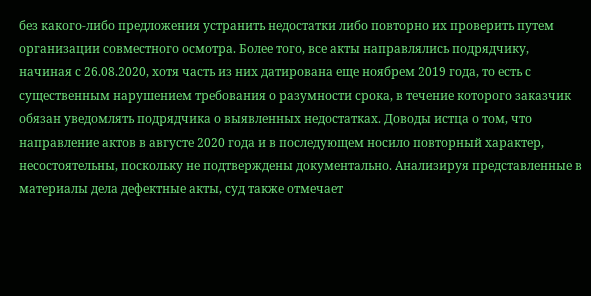без какого-либо предложения устранить недостатки либо повторно их проверить путем организации совместного осмотра. Более того, все акты направлялись подрядчику, начиная с 26.08.2020, хотя часть из них датирована еще ноябрем 2019 года, то есть с существенным нарушением требования о разумности срока, в течение которого заказчик обязан уведомлять подрядчика о выявленных недостатках. Доводы истца о том, что направление актов в августе 2020 года и в последующем носило повторный характер, несостоятельны, поскольку не подтверждены документально. Анализируя представленные в материалы дела дефектные акты, суд также отмечает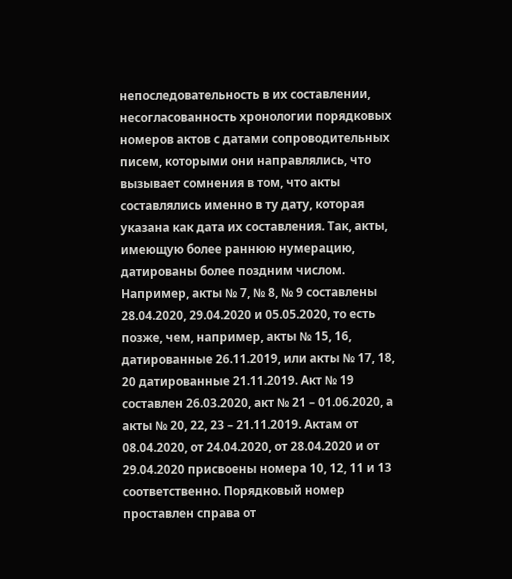непоследовательность в их составлении, несогласованность хронологии порядковых номеров актов с датами сопроводительных писем, которыми они направлялись, что вызывает сомнения в том, что акты составлялись именно в ту дату, которая указана как дата их составления. Так, акты, имеющую более раннюю нумерацию, датированы более поздним числом. Например, акты № 7, № 8, № 9 составлены 28.04.2020, 29.04.2020 и 05.05.2020, то есть позже, чем, например, акты № 15, 16, датированные 26.11.2019, или акты № 17, 18, 20 датированные 21.11.2019. Акт № 19 составлен 26.03.2020, акт № 21 – 01.06.2020, а акты № 20, 22, 23 – 21.11.2019. Актам от 08.04.2020, от 24.04.2020, от 28.04.2020 и от 29.04.2020 присвоены номера 10, 12, 11 и 13 соответственно. Порядковый номер проставлен справа от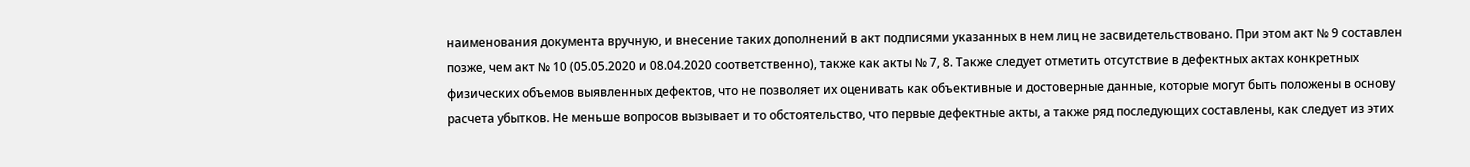наименования документа вручную, и внесение таких дополнений в акт подписями указанных в нем лиц не засвидетельствовано. При этом акт № 9 составлен позже, чем акт № 10 (05.05.2020 и 08.04.2020 соответственно), также как акты № 7, 8. Также следует отметить отсутствие в дефектных актах конкретных физических объемов выявленных дефектов, что не позволяет их оценивать как объективные и достоверные данные, которые могут быть положены в основу расчета убытков. Не меньше вопросов вызывает и то обстоятельство, что первые дефектные акты, а также ряд последующих составлены, как следует из этих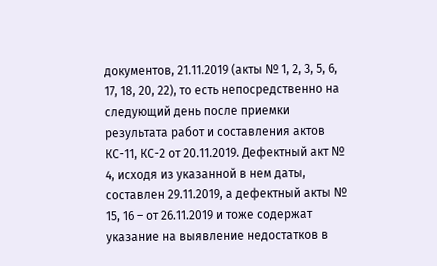документов, 21.11.2019 (акты № 1, 2, 3, 5, 6, 17, 18, 20, 22), то есть непосредственно на следующий день после приемки результата работ и составления актов КС-11, КС-2 от 20.11.2019. Дефектный акт № 4, исходя из указанной в нем даты, составлен 29.11.2019, а дефектный акты № 15, 16 – от 26.11.2019 и тоже содержат указание на выявление недостатков в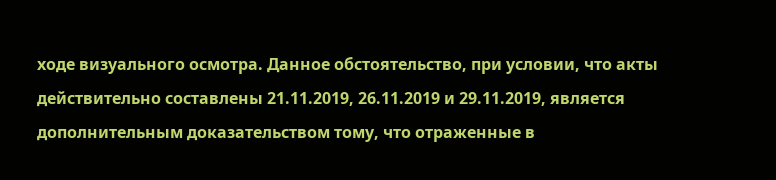ходе визуального осмотра. Данное обстоятельство, при условии, что акты действительно составлены 21.11.2019, 26.11.2019 и 29.11.2019, является дополнительным доказательством тому, что отраженные в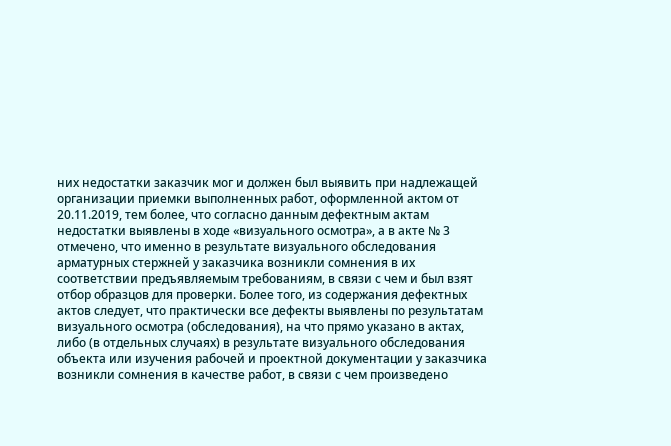них недостатки заказчик мог и должен был выявить при надлежащей организации приемки выполненных работ, оформленной актом от 20.11.2019, тем более, что согласно данным дефектным актам недостатки выявлены в ходе «визуального осмотра», а в акте № 3 отмечено, что именно в результате визуального обследования арматурных стержней у заказчика возникли сомнения в их соответствии предъявляемым требованиям, в связи с чем и был взят отбор образцов для проверки. Более того, из содержания дефектных актов следует, что практически все дефекты выявлены по результатам визуального осмотра (обследования), на что прямо указано в актах, либо (в отдельных случаях) в результате визуального обследования объекта или изучения рабочей и проектной документации у заказчика возникли сомнения в качестве работ, в связи с чем произведено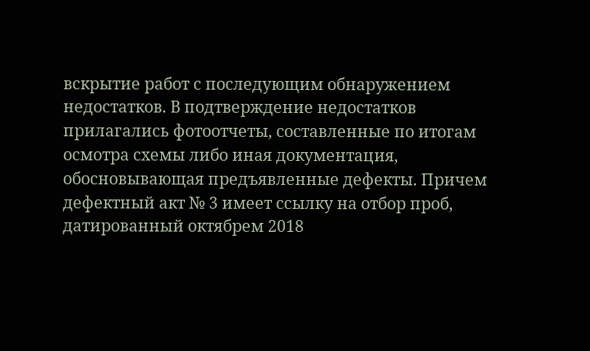вскрытие работ с последующим обнаружением недостатков. В подтверждение недостатков прилагались фотоотчеты, составленные по итогам осмотра схемы либо иная документация, обосновывающая предъявленные дефекты. Причем дефектный акт № 3 имеет ссылку на отбор проб, датированный октябрем 2018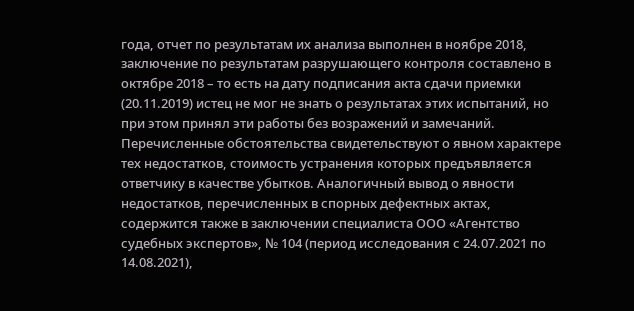года, отчет по результатам их анализа выполнен в ноябре 2018, заключение по результатам разрушающего контроля составлено в октябре 2018 – то есть на дату подписания акта сдачи приемки (20.11.2019) истец не мог не знать о результатах этих испытаний, но при этом принял эти работы без возражений и замечаний. Перечисленные обстоятельства свидетельствуют о явном характере тех недостатков, стоимость устранения которых предъявляется ответчику в качестве убытков. Аналогичный вывод о явности недостатков, перечисленных в спорных дефектных актах, содержится также в заключении специалиста ООО «Агентство судебных экспертов», № 104 (период исследования с 24.07.2021 по 14.08.2021),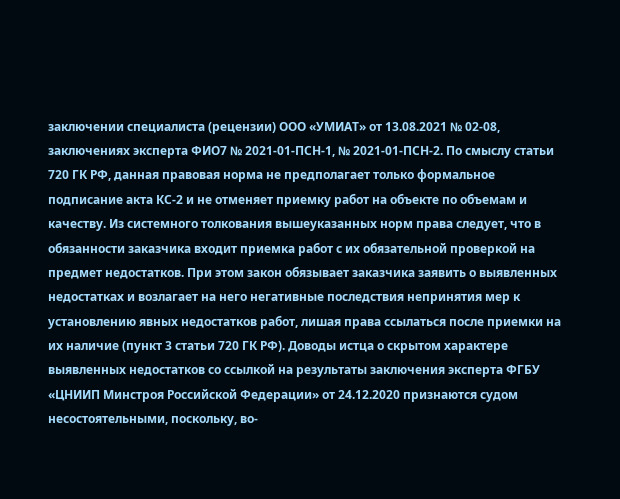заключении специалиста (рецензии) ООО «УМИАТ» от 13.08.2021 № 02-08, заключениях эксперта ФИО7 № 2021-01-ПСН-1, № 2021-01-ПСН-2. По смыслу статьи 720 ГК РФ, данная правовая норма не предполагает только формальное подписание акта КС-2 и не отменяет приемку работ на объекте по объемам и качеству. Из системного толкования вышеуказанных норм права следует, что в обязанности заказчика входит приемка работ с их обязательной проверкой на предмет недостатков. При этом закон обязывает заказчика заявить о выявленных недостатках и возлагает на него негативные последствия непринятия мер к установлению явных недостатков работ, лишая права ссылаться после приемки на их наличие (пункт 3 статьи 720 ГК РФ). Доводы истца о скрытом характере выявленных недостатков со ссылкой на результаты заключения эксперта ФГБУ «ЦНИИП Минстроя Российской Федерации» от 24.12.2020 признаются судом несостоятельными, поскольку, во-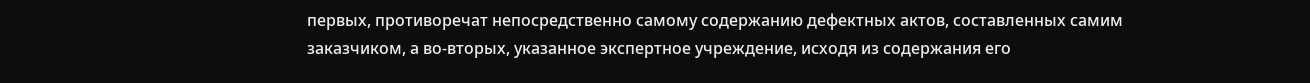первых, противоречат непосредственно самому содержанию дефектных актов, составленных самим заказчиком, а во-вторых, указанное экспертное учреждение, исходя из содержания его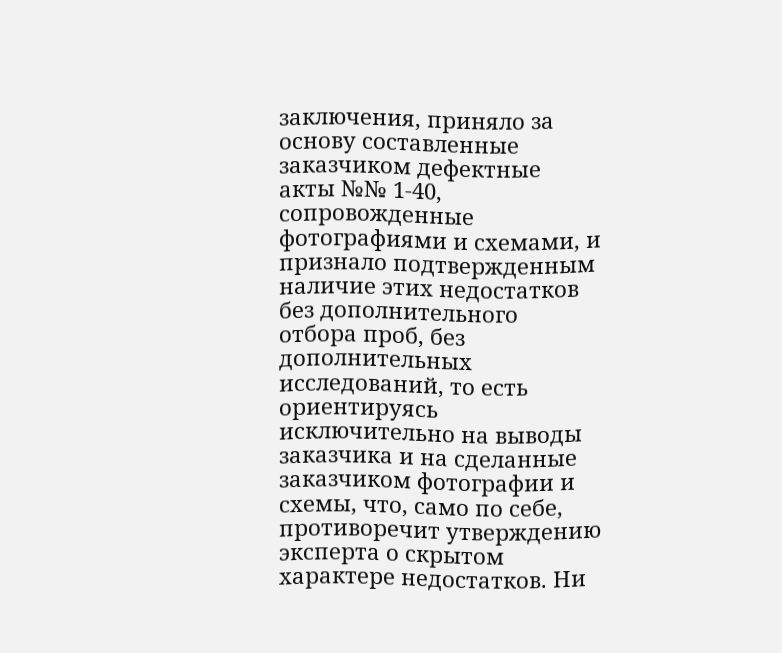заключения, приняло за основу составленные заказчиком дефектные акты №№ 1-40, сопровожденные фотографиями и схемами, и признало подтвержденным наличие этих недостатков без дополнительного отбора проб, без дополнительных исследований, то есть ориентируясь исключительно на выводы заказчика и на сделанные заказчиком фотографии и схемы, что, само по себе, противоречит утверждению эксперта о скрытом характере недостатков. Ни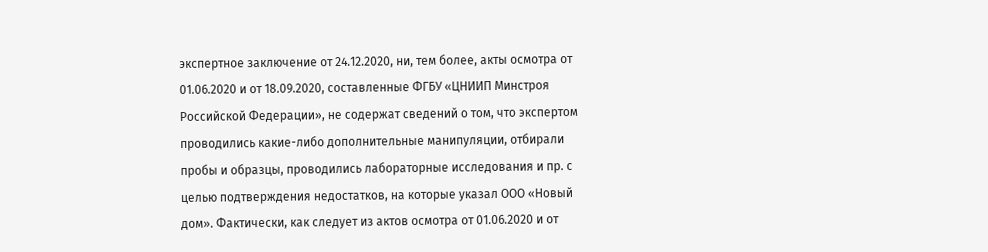экспертное заключение от 24.12.2020, ни, тем более, акты осмотра от 01.06.2020 и от 18.09.2020, составленные ФГБУ «ЦНИИП Минстроя Российской Федерации», не содержат сведений о том, что экспертом проводились какие-либо дополнительные манипуляции, отбирали пробы и образцы, проводились лабораторные исследования и пр. с целью подтверждения недостатков, на которые указал ООО «Новый дом». Фактически, как следует из актов осмотра от 01.06.2020 и от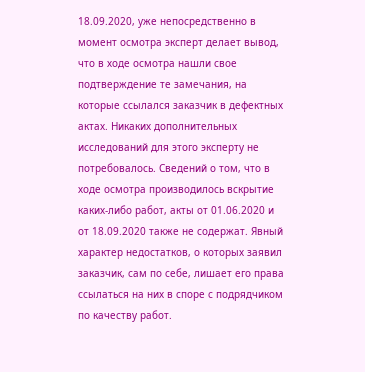18.09.2020, уже непосредственно в момент осмотра эксперт делает вывод, что в ходе осмотра нашли свое подтверждение те замечания, на которые ссылался заказчик в дефектных актах. Никаких дополнительных исследований для этого эксперту не потребовалось. Сведений о том, что в ходе осмотра производилось вскрытие каких-либо работ, акты от 01.06.2020 и от 18.09.2020 также не содержат. Явный характер недостатков, о которых заявил заказчик, сам по себе, лишает его права ссылаться на них в споре с подрядчиком по качеству работ.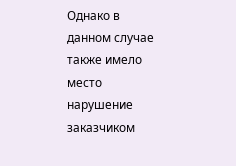Однако в данном случае также имело место нарушение заказчиком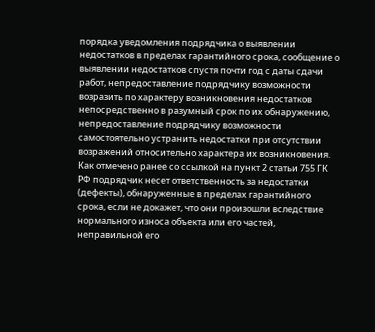порядка уведомления подрядчика о выявлении недостатков в пределах гарантийного срока, сообщение о выявлении недостатков спустя почти год с даты сдачи работ, непредоставление подрядчику возможности возразить по характеру возникновения недостатков непосредственно в разумный срок по их обнаружению, непредоставление подрядчику возможности самостоятельно устранить недостатки при отсутствии возражений относительно характера их возникновения. Как отмечено ранее со ссылкой на пункт 2 статьи 755 ГК РФ подрядчик несет ответственность за недостатки (дефекты), обнаруженные в пределах гарантийного срока, если не докажет, что они произошли вследствие нормального износа объекта или его частей, неправильной его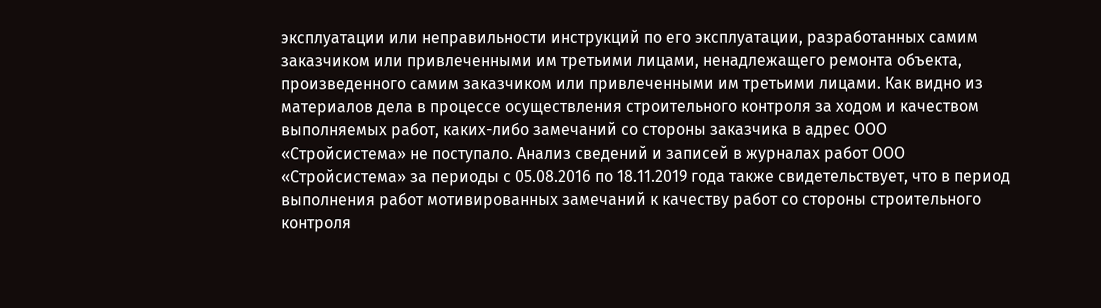эксплуатации или неправильности инструкций по его эксплуатации, разработанных самим заказчиком или привлеченными им третьими лицами, ненадлежащего ремонта объекта, произведенного самим заказчиком или привлеченными им третьими лицами. Как видно из материалов дела в процессе осуществления строительного контроля за ходом и качеством выполняемых работ, каких-либо замечаний со стороны заказчика в адрес ООО «Стройсистема» не поступало. Анализ сведений и записей в журналах работ ООО «Стройсистема» за периоды с 05.08.2016 по 18.11.2019 года также свидетельствует, что в период выполнения работ мотивированных замечаний к качеству работ со стороны строительного контроля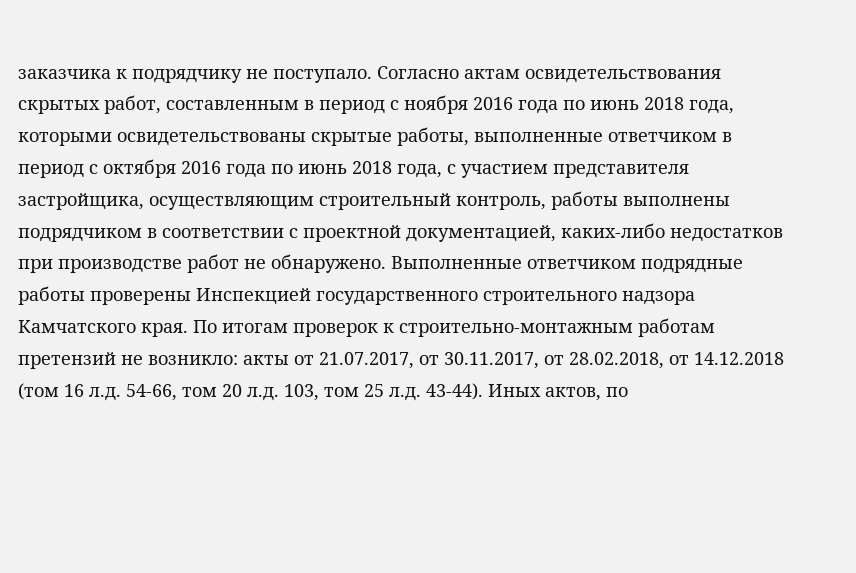заказчика к подрядчику не поступало. Согласно актам освидетельствования скрытых работ, составленным в период с ноября 2016 года по июнь 2018 года, которыми освидетельствованы скрытые работы, выполненные ответчиком в период с октября 2016 года по июнь 2018 года, с участием представителя застройщика, осуществляющим строительный контроль, работы выполнены подрядчиком в соответствии с проектной документацией, каких-либо недостатков при производстве работ не обнаружено. Выполненные ответчиком подрядные работы проверены Инспекцией государственного строительного надзора Камчатского края. По итогам проверок к строительно-монтажным работам претензий не возникло: акты от 21.07.2017, от 30.11.2017, от 28.02.2018, от 14.12.2018 (том 16 л.д. 54-66, том 20 л.д. 103, том 25 л.д. 43-44). Иных актов, по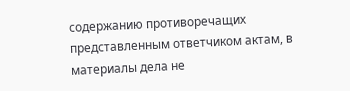содержанию противоречащих представленным ответчиком актам, в материалы дела не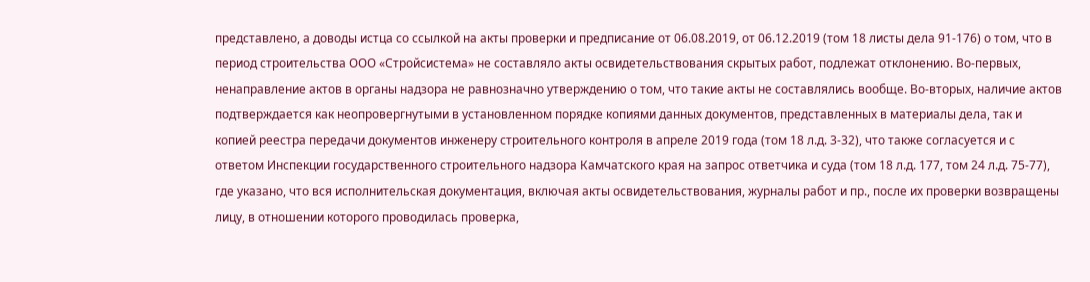представлено, а доводы истца со ссылкой на акты проверки и предписание от 06.08.2019, от 06.12.2019 (том 18 листы дела 91-176) о том, что в период строительства ООО «Стройсистема» не составляло акты освидетельствования скрытых работ, подлежат отклонению. Во-первых, ненаправление актов в органы надзора не равнозначно утверждению о том, что такие акты не составлялись вообще. Во-вторых, наличие актов подтверждается как неопровергнутыми в установленном порядке копиями данных документов, представленных в материалы дела, так и копией реестра передачи документов инженеру строительного контроля в апреле 2019 года (том 18 л.д. 3-32), что также согласуется и с ответом Инспекции государственного строительного надзора Камчатского края на запрос ответчика и суда (том 18 л.д. 177, том 24 л.д. 75-77), где указано, что вся исполнительская документация, включая акты освидетельствования, журналы работ и пр., после их проверки возвращены лицу, в отношении которого проводилась проверка,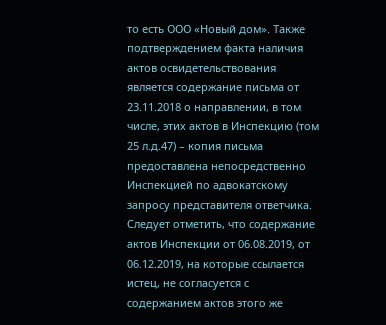то есть ООО «Новый дом». Также подтверждением факта наличия актов освидетельствования является содержание письма от 23.11.2018 о направлении, в том числе, этих актов в Инспекцию (том 25 л.д.47) – копия письма предоставлена непосредственно Инспекцией по адвокатскому запросу представителя ответчика. Следует отметить, что содержание актов Инспекции от 06.08.2019, от 06.12.2019, на которые ссылается истец, не согласуется с содержанием актов этого же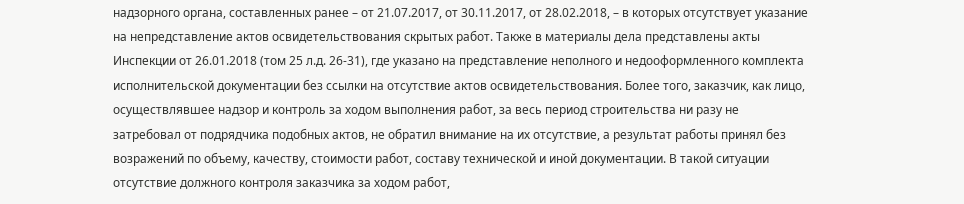надзорного органа, составленных ранее – от 21.07.2017, от 30.11.2017, от 28.02.2018, – в которых отсутствует указание на непредставление актов освидетельствования скрытых работ. Также в материалы дела представлены акты Инспекции от 26.01.2018 (том 25 л.д. 26-31), где указано на представление неполного и недооформленного комплекта исполнительской документации без ссылки на отсутствие актов освидетельствования. Более того, заказчик, как лицо, осуществлявшее надзор и контроль за ходом выполнения работ, за весь период строительства ни разу не затребовал от подрядчика подобных актов, не обратил внимание на их отсутствие, а результат работы принял без возражений по объему, качеству, стоимости работ, составу технической и иной документации. В такой ситуации отсутствие должного контроля заказчика за ходом работ,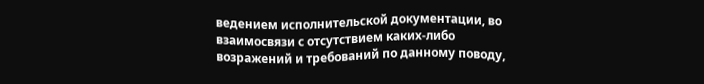ведением исполнительской документации, во взаимосвязи с отсутствием каких-либо возражений и требований по данному поводу,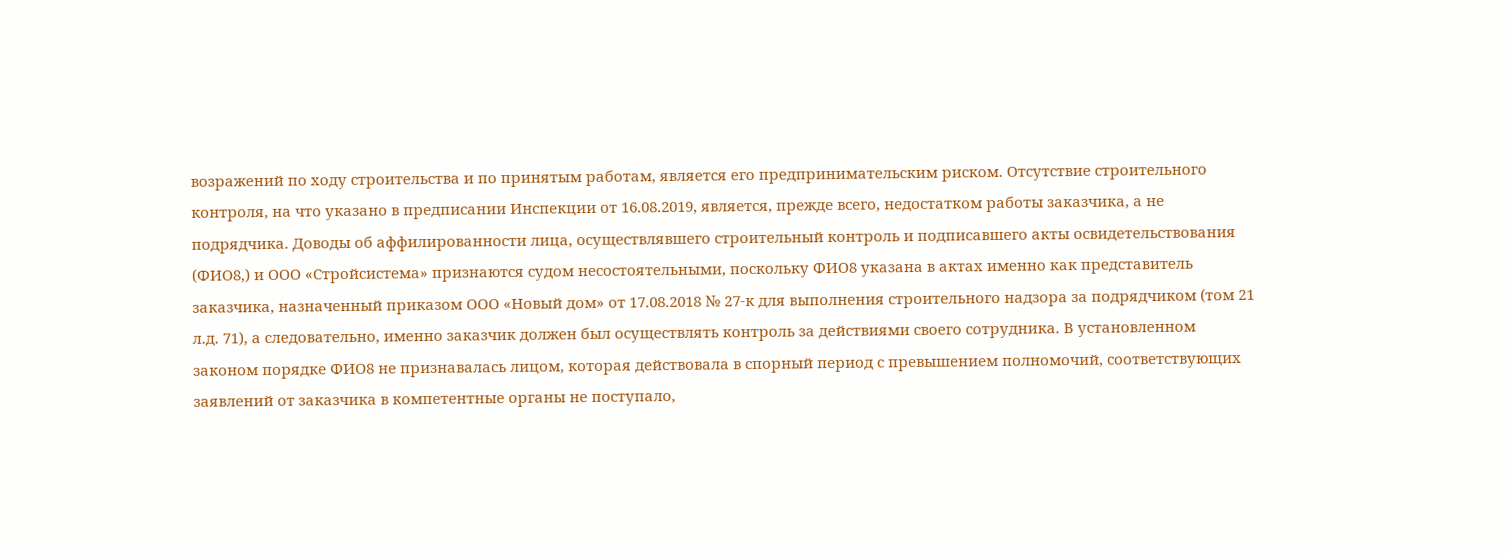возражений по ходу строительства и по принятым работам, является его предпринимательским риском. Отсутствие строительного контроля, на что указано в предписании Инспекции от 16.08.2019, является, прежде всего, недостатком работы заказчика, а не подрядчика. Доводы об аффилированности лица, осуществлявшего строительный контроль и подписавшего акты освидетельствования (ФИО8,) и ООО «Стройсистема» признаются судом несостоятельными, поскольку ФИО8 указана в актах именно как представитель заказчика, назначенный приказом ООО «Новый дом» от 17.08.2018 № 27-к для выполнения строительного надзора за подрядчиком (том 21 л.д. 71), а следовательно, именно заказчик должен был осуществлять контроль за действиями своего сотрудника. В установленном законом порядке ФИО8 не признавалась лицом, которая действовала в спорный период с превышением полномочий, соответствующих заявлений от заказчика в компетентные органы не поступало,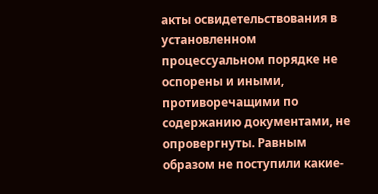акты освидетельствования в установленном процессуальном порядке не оспорены и иными, противоречащими по содержанию документами, не опровергнуты. Равным образом не поступили какие-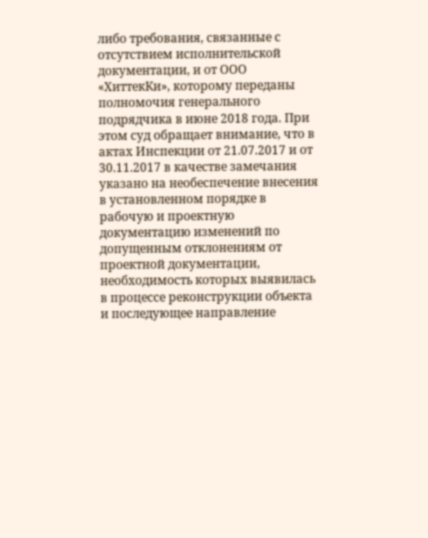либо требования, связанные с отсутствием исполнительской документации, и от ООО «ХиттекКи», которому переданы полномочия генерального подрядчика в июне 2018 года. При этом суд обращает внимание, что в актах Инспекции от 21.07.2017 и от 30.11.2017 в качестве замечания указано на необеспечение внесения в установленном порядке в рабочую и проектную документацию изменений по допущенным отклонениям от проектной документации, необходимость которых выявилась в процессе реконструкции объекта и последующее направление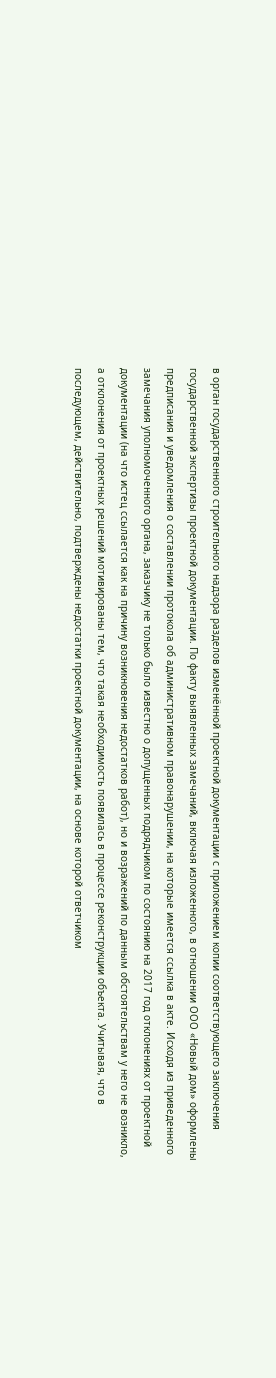в орган государственного строительного надзора разделов изменённой проектной документации с приложением копии соответствующего заключения государственной экспертизы проектной документации. По факту выявленных замечаний, включая изложенного, в отношении ООО «Новый дом» оформлены предписания и уведомления о составлении протокола об административном правонарушении, на которые имеется ссылка в акте. Исходя из приведенного замечания уполномоченного органа, заказчику не только было известно о допущенных подрядчиком по состоянию на 2017 год отклонениях от проектной документации (на что истец ссылается как на причину возникновения недостатков работ), но и возражений по данным обстоятельствам у него не возникло, а отклонения от проектных решений мотивированы тем, что такая необходимость появилась в процессе реконструкции объекта. Учитывая, что в последующем, действительно, подтверждены недостатки проектной документации, на основе которой ответчиком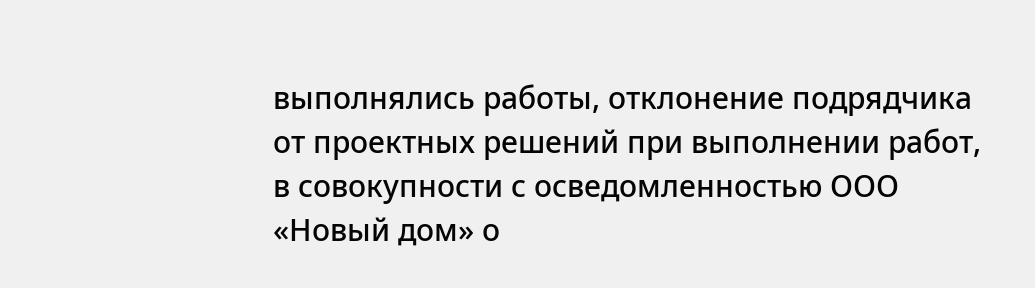выполнялись работы, отклонение подрядчика от проектных решений при выполнении работ, в совокупности с осведомленностью ООО «Новый дом» о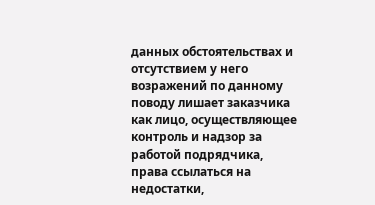данных обстоятельствах и отсутствием у него возражений по данному поводу лишает заказчика как лицо, осуществляющее контроль и надзор за работой подрядчика, права ссылаться на недостатки,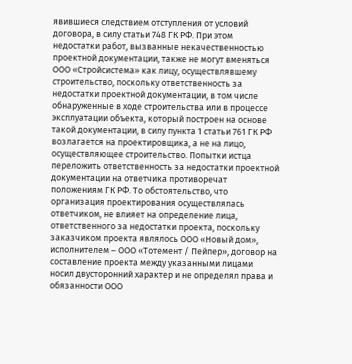явившиеся следствием отступления от условий договора, в силу статьи 748 ГК РФ. При этом недостатки работ, вызванные некачественностью проектной документации, также не могут вменяться ООО «Стройсистема» как лицу, осуществлявшему строительство, поскольку ответственность за недостатки проектной документации, в том числе обнаруженные в ходе строительства или в процессе эксплуатации объекта, который построен на основе такой документации, в силу пункта 1 статьи 761 ГК РФ возлагается на проектировщика, а не на лицо, осуществляющее строительство. Попытки истца переложить ответственность за недостатки проектной документации на ответчика противоречат положениям ГК РФ. То обстоятельство, что организация проектирования осуществлялась ответчиком, не влияет на определение лица, ответственного за недостатки проекта, поскольку заказчиком проекта являлось ООО «Новый дом», исполнителем – ООО «Тотемент / Пейпер», договор на составление проекта между указанными лицами носил двусторонний характер и не определял права и обязанности ООО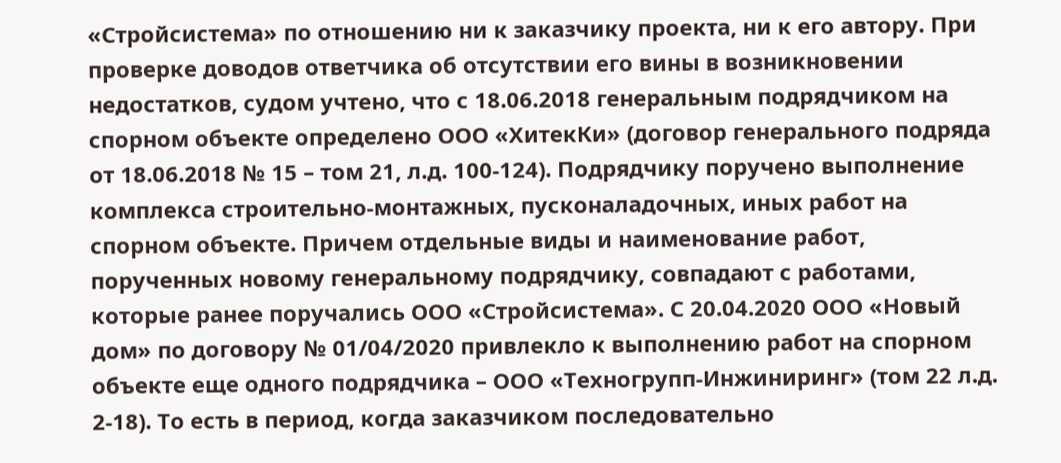«Стройсистема» по отношению ни к заказчику проекта, ни к его автору. При проверке доводов ответчика об отсутствии его вины в возникновении недостатков, судом учтено, что с 18.06.2018 генеральным подрядчиком на спорном объекте определено ООО «ХитекКи» (договор генерального подряда от 18.06.2018 № 15 – том 21, л.д. 100-124). Подрядчику поручено выполнение комплекса строительно-монтажных, пусконаладочных, иных работ на спорном объекте. Причем отдельные виды и наименование работ, порученных новому генеральному подрядчику, совпадают с работами, которые ранее поручались ООО «Стройсистема». С 20.04.2020 ООО «Новый дом» по договору № 01/04/2020 привлекло к выполнению работ на спорном объекте еще одного подрядчика – ООО «Техногрупп-Инжиниринг» (том 22 л.д. 2-18). То есть в период, когда заказчиком последовательно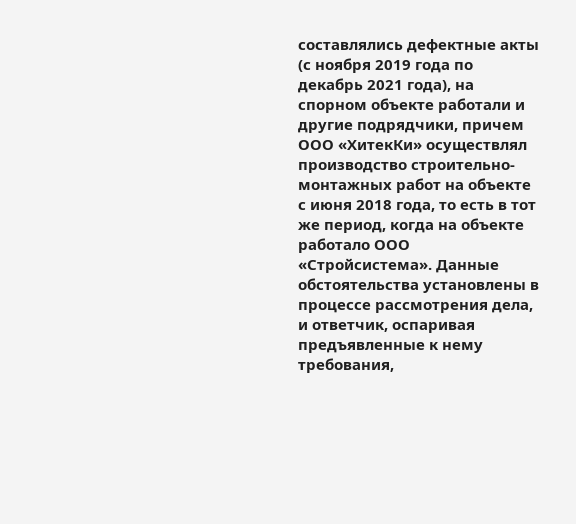составлялись дефектные акты (с ноября 2019 года по декабрь 2021 года), на спорном объекте работали и другие подрядчики, причем ООО «ХитекКи» осуществлял производство строительно-монтажных работ на объекте с июня 2018 года, то есть в тот же период, когда на объекте работало ООО «Стройсистема». Данные обстоятельства установлены в процессе рассмотрения дела, и ответчик, оспаривая предъявленные к нему требования,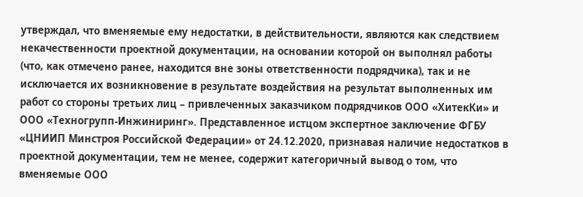утверждал, что вменяемые ему недостатки, в действительности, являются как следствием некачественности проектной документации, на основании которой он выполнял работы (что, как отмечено ранее, находится вне зоны ответственности подрядчика), так и не исключается их возникновение в результате воздействия на результат выполненных им работ со стороны третьих лиц – привлеченных заказчиком подрядчиков ООО «ХитекКи» и ООО «Техногрупп-Инжиниринг». Представленное истцом экспертное заключение ФГБУ «ЦНИИП Минстроя Российской Федерации» от 24.12.2020, признавая наличие недостатков в проектной документации, тем не менее, содержит категоричный вывод о том, что вменяемые ООО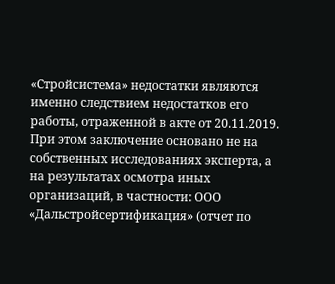«Стройсистема» недостатки являются именно следствием недостатков его работы, отраженной в акте от 20.11.2019. При этом заключение основано не на собственных исследованиях эксперта, а на результатах осмотра иных организаций, в частности: ООО «Дальстройсертификация» (отчет по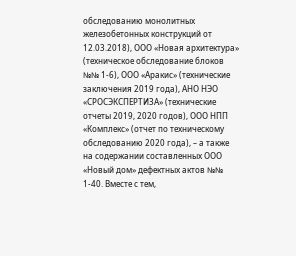обследованию монолитных железобетонных конструкций от 12.03.2018), ООО «Новая архитектура» (техническое обследование блоков №№ 1-6), ООО «Аракис» (технические заключения 2019 года), АНО НЭО «СРОСЭКСПЕРТИЗА» (технические отчеты 2019, 2020 годов), ООО НПП «Комплекс» (отчет по техническому обследованию 2020 года), – а также на содержании составленных ООО «Новый дом» дефектных актов №№ 1-40. Вместе с тем,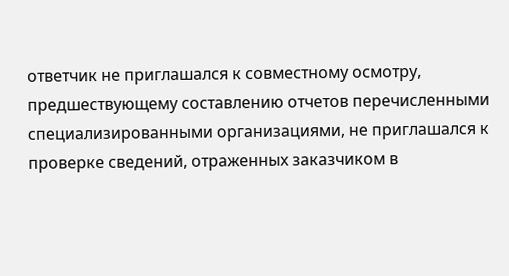ответчик не приглашался к совместному осмотру, предшествующему составлению отчетов перечисленными специализированными организациями, не приглашался к проверке сведений, отраженных заказчиком в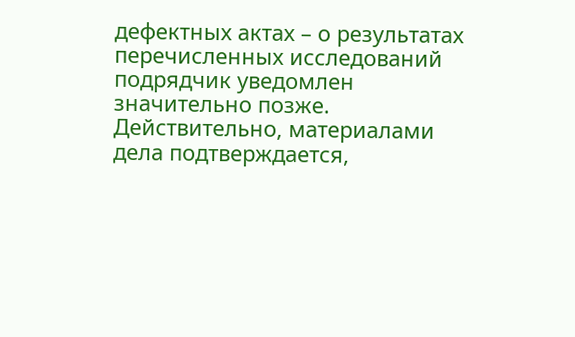дефектных актах – о результатах перечисленных исследований подрядчик уведомлен значительно позже. Действительно, материалами дела подтверждается,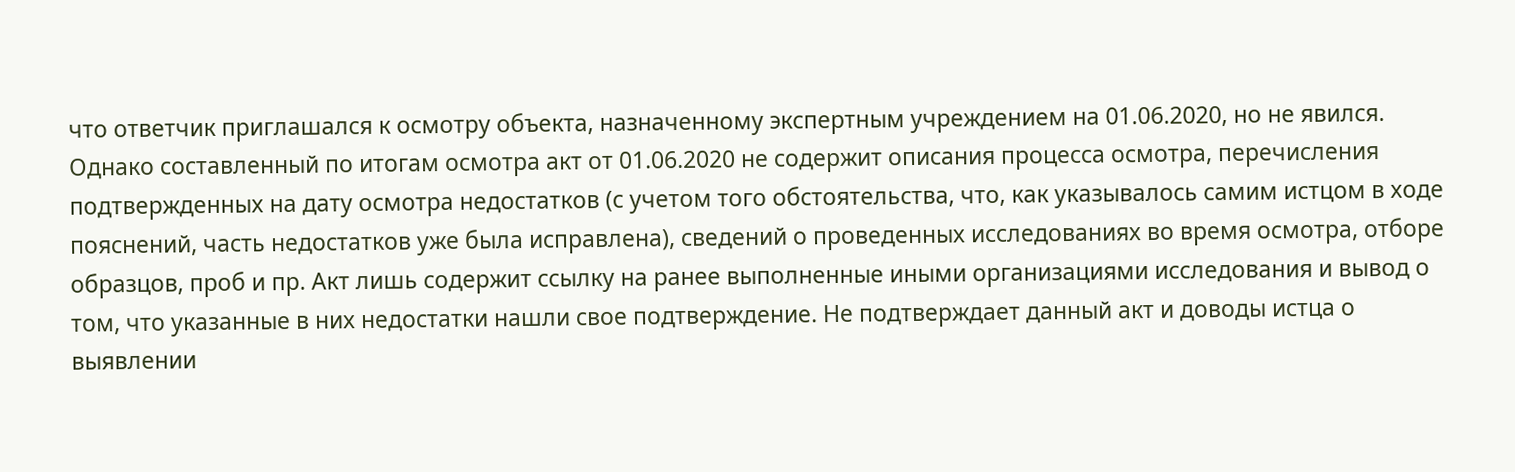что ответчик приглашался к осмотру объекта, назначенному экспертным учреждением на 01.06.2020, но не явился. Однако составленный по итогам осмотра акт от 01.06.2020 не содержит описания процесса осмотра, перечисления подтвержденных на дату осмотра недостатков (с учетом того обстоятельства, что, как указывалось самим истцом в ходе пояснений, часть недостатков уже была исправлена), сведений о проведенных исследованиях во время осмотра, отборе образцов, проб и пр. Акт лишь содержит ссылку на ранее выполненные иными организациями исследования и вывод о том, что указанные в них недостатки нашли свое подтверждение. Не подтверждает данный акт и доводы истца о выявлении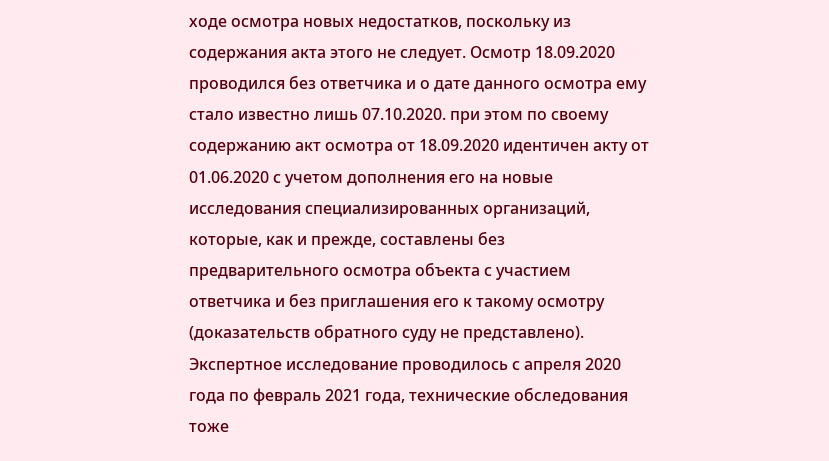ходе осмотра новых недостатков, поскольку из содержания акта этого не следует. Осмотр 18.09.2020 проводился без ответчика и о дате данного осмотра ему стало известно лишь 07.10.2020. при этом по своему содержанию акт осмотра от 18.09.2020 идентичен акту от 01.06.2020 с учетом дополнения его на новые исследования специализированных организаций, которые, как и прежде, составлены без предварительного осмотра объекта с участием ответчика и без приглашения его к такому осмотру (доказательств обратного суду не представлено). Экспертное исследование проводилось с апреля 2020 года по февраль 2021 года, технические обследования тоже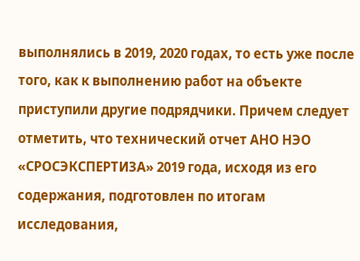выполнялись в 2019, 2020 годах, то есть уже после того, как к выполнению работ на объекте приступили другие подрядчики. Причем следует отметить, что технический отчет АНО НЭО «СРОСЭКСПЕРТИЗА» 2019 года, исходя из его содержания, подготовлен по итогам исследования,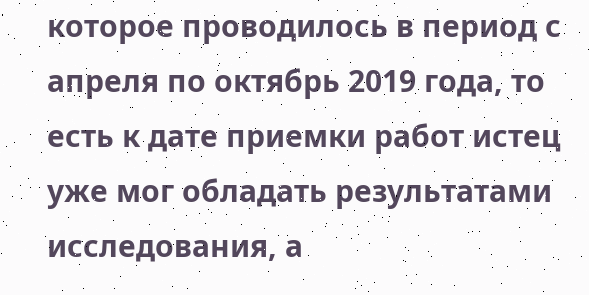которое проводилось в период с апреля по октябрь 2019 года, то есть к дате приемки работ истец уже мог обладать результатами исследования, а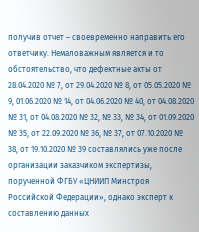получив отчет – своевременно направить его ответчику. Немаловажным является и то обстоятельство, что дефектные акты от 28.04.2020 № 7, от 29.04.2020 № 8, от 05.05.2020 № 9, 01.06.2020 № 14, от 04.06.2020 № 40, от 04.08.2020 № 31, от 04.08.2020 № 32, № 33, № 34, от 01.09.2020 № 35, от 22.09.2020 № 36, № 37, от 07.10.2020 № 38, от 19.10.2020 № 39 составлялись уже после организации заказчиком экспертизы, порученной ФГБУ «ЦНИИП Минстроя Российской Федерации», однако эксперт к составлению данных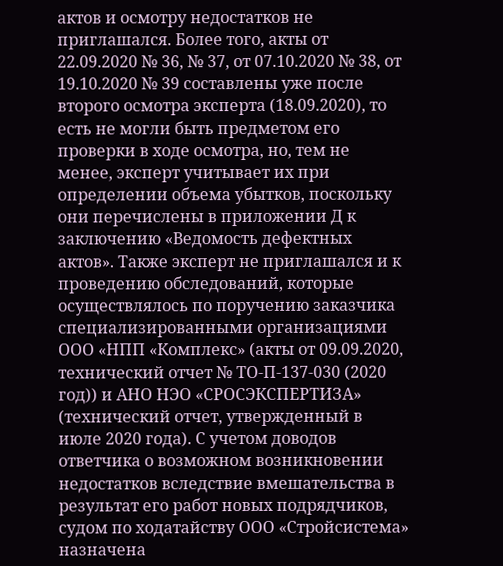актов и осмотру недостатков не приглашался. Более того, акты от 22.09.2020 № 36, № 37, от 07.10.2020 № 38, от 19.10.2020 № 39 составлены уже после второго осмотра эксперта (18.09.2020), то есть не могли быть предметом его проверки в ходе осмотра, но, тем не менее, эксперт учитывает их при определении объема убытков, поскольку они перечислены в приложении Д к заключению «Ведомость дефектных актов». Также эксперт не приглашался и к проведению обследований, которые осуществлялось по поручению заказчика специализированными организациями ООО «НПП «Комплекс» (акты от 09.09.2020, технический отчет № ТО-П-137-030 (2020 год)) и АНО НЭО «СРОСЭКСПЕРТИЗА» (технический отчет, утвержденный в июле 2020 года). С учетом доводов ответчика о возможном возникновении недостатков вследствие вмешательства в результат его работ новых подрядчиков, судом по ходатайству ООО «Стройсистема» назначена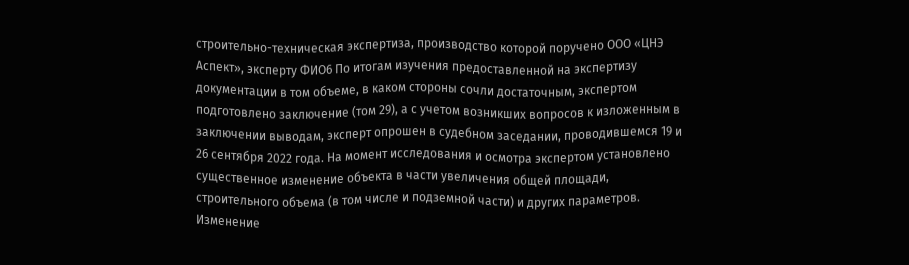строительно-техническая экспертиза, производство которой поручено ООО «ЦНЭ Аспект», эксперту ФИО6 По итогам изучения предоставленной на экспертизу документации в том объеме, в каком стороны сочли достаточным, экспертом подготовлено заключение (том 29), а с учетом возникших вопросов к изложенным в заключении выводам, эксперт опрошен в судебном заседании, проводившемся 19 и 26 сентября 2022 года. На момент исследования и осмотра экспертом установлено существенное изменение объекта в части увеличения общей площади, строительного объема (в том числе и подземной части) и других параметров. Изменение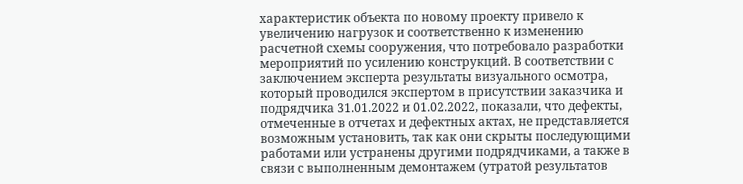характеристик объекта по новому проекту привело к увеличению нагрузок и соответственно к изменению расчетной схемы сооружения, что потребовало разработки мероприятий по усилению конструкций. В соответствии с заключением эксперта результаты визуального осмотра, который проводился экспертом в присутствии заказчика и подрядчика 31.01.2022 и 01.02.2022, показали, что дефекты, отмеченные в отчетах и дефектных актах, не представляется возможным установить, так как они скрыты последующими работами или устранены другими подрядчиками, а также в связи с выполненным демонтажем (утратой результатов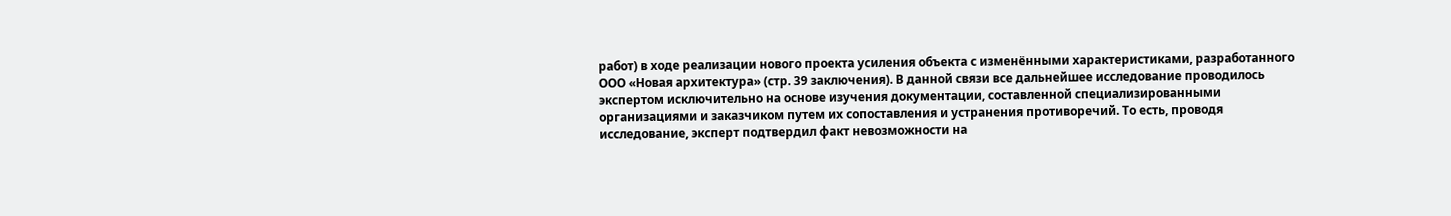работ) в ходе реализации нового проекта усиления объекта с изменёнными характеристиками, разработанного ООО «Новая архитектура» (стр. 39 заключения). В данной связи все дальнейшее исследование проводилось экспертом исключительно на основе изучения документации, составленной специализированными организациями и заказчиком путем их сопоставления и устранения противоречий. То есть, проводя исследование, эксперт подтвердил факт невозможности на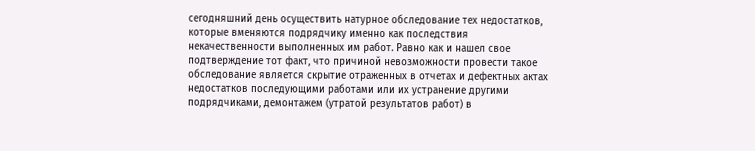сегодняшний день осуществить натурное обследование тех недостатков, которые вменяются подрядчику именно как последствия некачественности выполненных им работ. Равно как и нашел свое подтверждение тот факт, что причиной невозможности провести такое обследование является скрытие отраженных в отчетах и дефектных актах недостатков последующими работами или их устранение другими подрядчиками, демонтажем (утратой результатов работ) в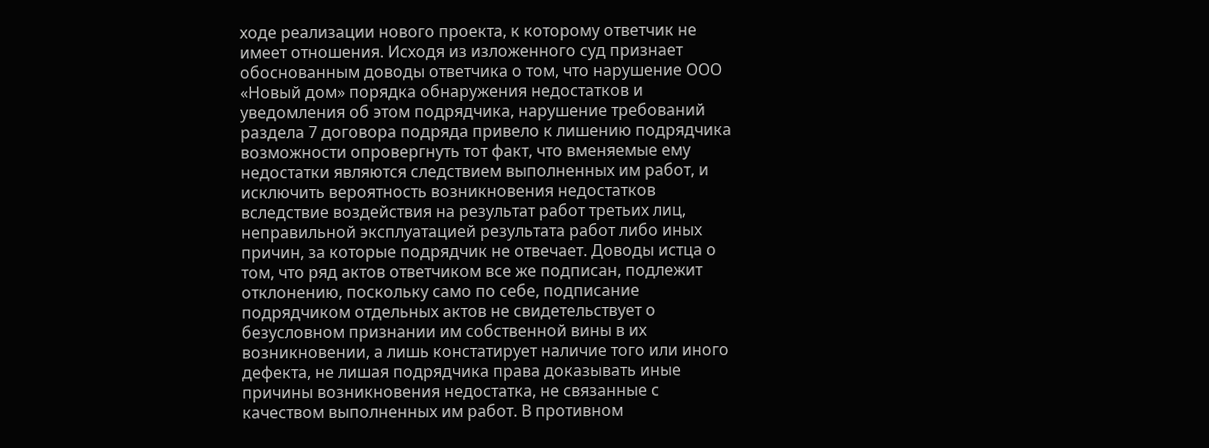ходе реализации нового проекта, к которому ответчик не имеет отношения. Исходя из изложенного суд признает обоснованным доводы ответчика о том, что нарушение ООО «Новый дом» порядка обнаружения недостатков и уведомления об этом подрядчика, нарушение требований раздела 7 договора подряда привело к лишению подрядчика возможности опровергнуть тот факт, что вменяемые ему недостатки являются следствием выполненных им работ, и исключить вероятность возникновения недостатков вследствие воздействия на результат работ третьих лиц, неправильной эксплуатацией результата работ либо иных причин, за которые подрядчик не отвечает. Доводы истца о том, что ряд актов ответчиком все же подписан, подлежит отклонению, поскольку само по себе, подписание подрядчиком отдельных актов не свидетельствует о безусловном признании им собственной вины в их возникновении, а лишь констатирует наличие того или иного дефекта, не лишая подрядчика права доказывать иные причины возникновения недостатка, не связанные с качеством выполненных им работ. В противном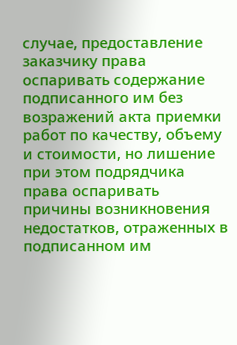случае, предоставление заказчику права оспаривать содержание подписанного им без возражений акта приемки работ по качеству, объему и стоимости, но лишение при этом подрядчика права оспаривать причины возникновения недостатков, отраженных в подписанном им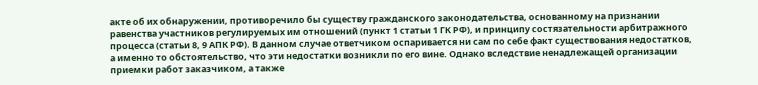акте об их обнаружении, противоречило бы существу гражданского законодательства, основанному на признании равенства участников регулируемых им отношений (пункт 1 статьи 1 ГК РФ), и принципу состязательности арбитражного процесса (статьи 8, 9 АПК РФ). В данном случае ответчиком оспаривается ни сам по себе факт существования недостатков, а именно то обстоятельство, что эти недостатки возникли по его вине. Однако вследствие ненадлежащей организации приемки работ заказчиком, а также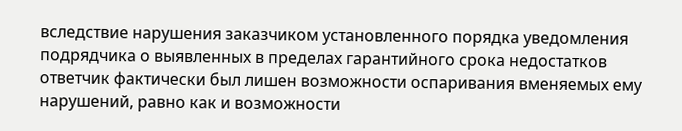вследствие нарушения заказчиком установленного порядка уведомления подрядчика о выявленных в пределах гарантийного срока недостатков ответчик фактически был лишен возможности оспаривания вменяемых ему нарушений, равно как и возможности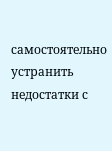самостоятельно устранить недостатки с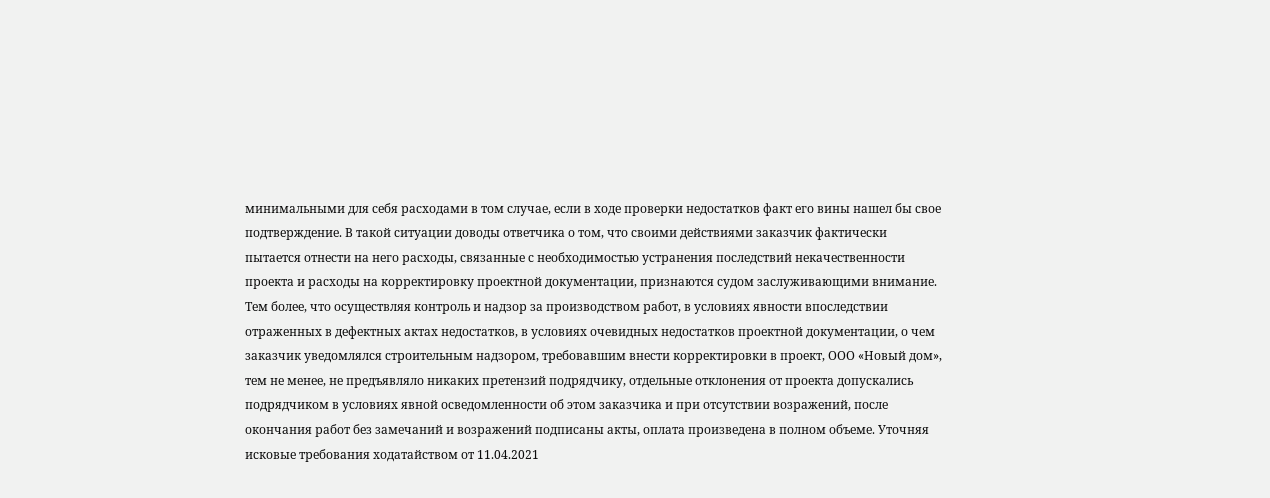минимальными для себя расходами в том случае, если в ходе проверки недостатков факт его вины нашел бы свое подтверждение. В такой ситуации доводы ответчика о том, что своими действиями заказчик фактически пытается отнести на него расходы, связанные с необходимостью устранения последствий некачественности проекта и расходы на корректировку проектной документации, признаются судом заслуживающими внимание. Тем более, что осуществляя контроль и надзор за производством работ, в условиях явности впоследствии отраженных в дефектных актах недостатков, в условиях очевидных недостатков проектной документации, о чем заказчик уведомлялся строительным надзором, требовавшим внести корректировки в проект, ООО «Новый дом», тем не менее, не предъявляло никаких претензий подрядчику, отдельные отклонения от проекта допускались подрядчиком в условиях явной осведомленности об этом заказчика и при отсутствии возражений, после окончания работ без замечаний и возражений подписаны акты, оплата произведена в полном объеме. Уточняя исковые требования ходатайством от 11.04.2021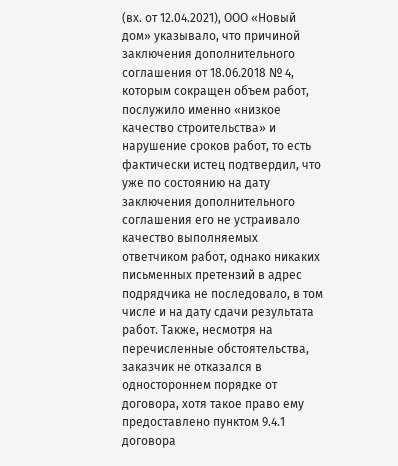(вх. от 12.04.2021), ООО «Новый дом» указывало, что причиной заключения дополнительного соглашения от 18.06.2018 № 4, которым сокращен объем работ, послужило именно «низкое качество строительства» и нарушение сроков работ, то есть фактически истец подтвердил, что уже по состоянию на дату заключения дополнительного соглашения его не устраивало качество выполняемых ответчиком работ, однако никаких письменных претензий в адрес подрядчика не последовало, в том числе и на дату сдачи результата работ. Также, несмотря на перечисленные обстоятельства, заказчик не отказался в одностороннем порядке от договора, хотя такое право ему предоставлено пунктом 9.4.1 договора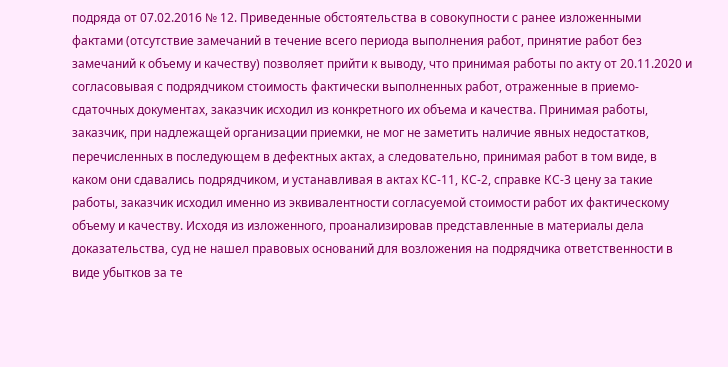подряда от 07.02.2016 № 12. Приведенные обстоятельства в совокупности с ранее изложенными фактами (отсутствие замечаний в течение всего периода выполнения работ, принятие работ без замечаний к объему и качеству) позволяет прийти к выводу, что принимая работы по акту от 20.11.2020 и согласовывая с подрядчиком стоимость фактически выполненных работ, отраженные в приемо-сдаточных документах, заказчик исходил из конкретного их объема и качества. Принимая работы, заказчик, при надлежащей организации приемки, не мог не заметить наличие явных недостатков, перечисленных в последующем в дефектных актах, а следовательно, принимая работ в том виде, в каком они сдавались подрядчиком, и устанавливая в актах КС-11, КС-2, справке КС-3 цену за такие работы, заказчик исходил именно из эквивалентности согласуемой стоимости работ их фактическому объему и качеству. Исходя из изложенного, проанализировав представленные в материалы дела доказательства, суд не нашел правовых оснований для возложения на подрядчика ответственности в виде убытков за те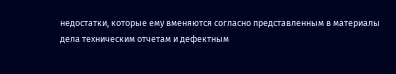недостатки, которые ему вменяются согласно представленным в материалы дела техническим отчетам и дефектным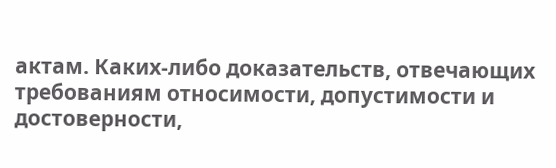актам. Каких-либо доказательств, отвечающих требованиям относимости, допустимости и достоверности,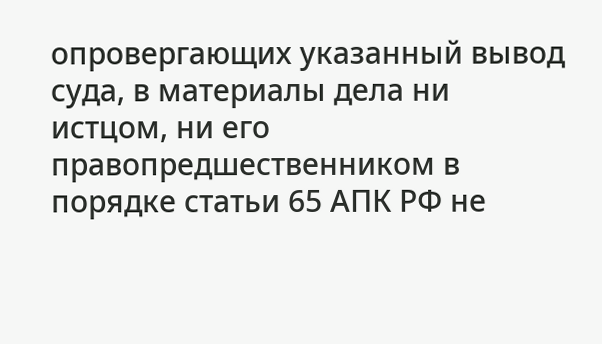опровергающих указанный вывод суда, в материалы дела ни истцом, ни его правопредшественником в порядке статьи 65 АПК РФ не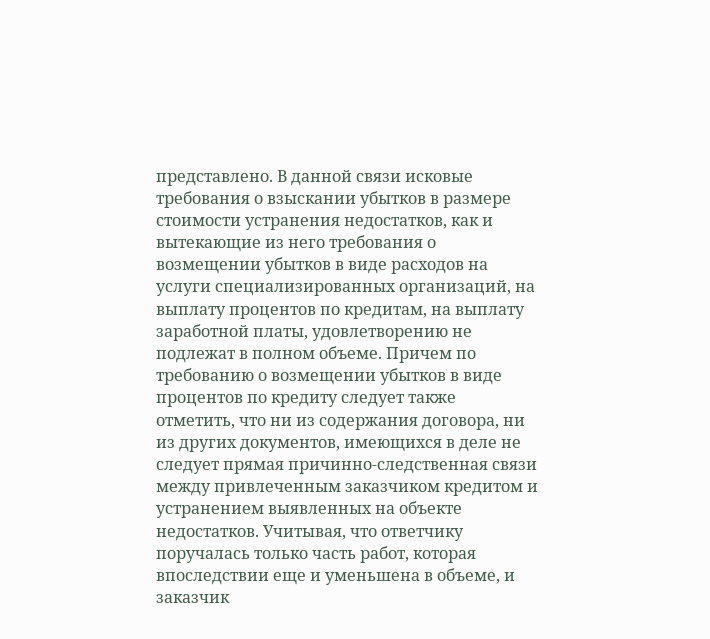представлено. В данной связи исковые требования о взыскании убытков в размере стоимости устранения недостатков, как и вытекающие из него требования о возмещении убытков в виде расходов на услуги специализированных организаций, на выплату процентов по кредитам, на выплату заработной платы, удовлетворению не подлежат в полном объеме. Причем по требованию о возмещении убытков в виде процентов по кредиту следует также отметить, что ни из содержания договора, ни из других документов, имеющихся в деле не следует прямая причинно-следственная связи между привлеченным заказчиком кредитом и устранением выявленных на объекте недостатков. Учитывая, что ответчику поручалась только часть работ, которая впоследствии еще и уменьшена в объеме, и заказчик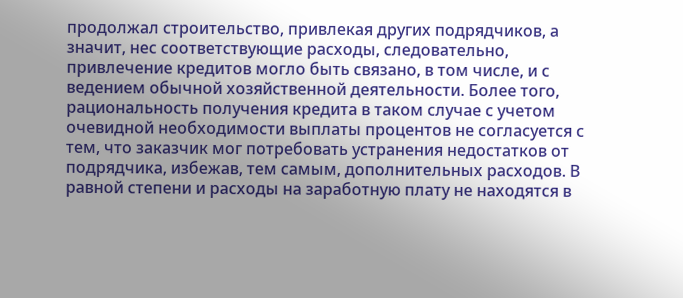продолжал строительство, привлекая других подрядчиков, а значит, нес соответствующие расходы, следовательно, привлечение кредитов могло быть связано, в том числе, и с ведением обычной хозяйственной деятельности. Более того, рациональность получения кредита в таком случае с учетом очевидной необходимости выплаты процентов не согласуется с тем, что заказчик мог потребовать устранения недостатков от подрядчика, избежав, тем самым, дополнительных расходов. В равной степени и расходы на заработную плату не находятся в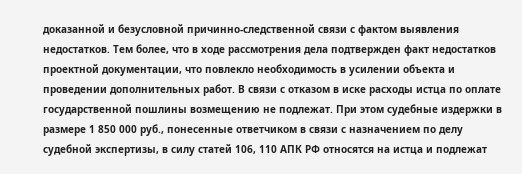доказанной и безусловной причинно-следственной связи с фактом выявления недостатков. Тем более, что в ходе рассмотрения дела подтвержден факт недостатков проектной документации, что повлекло необходимость в усилении объекта и проведении дополнительных работ. В связи с отказом в иске расходы истца по оплате государственной пошлины возмещению не подлежат. При этом судебные издержки в размере 1 850 000 руб., понесенные ответчиком в связи с назначением по делу судебной экспертизы, в силу статей 106, 110 АПК РФ относятся на истца и подлежат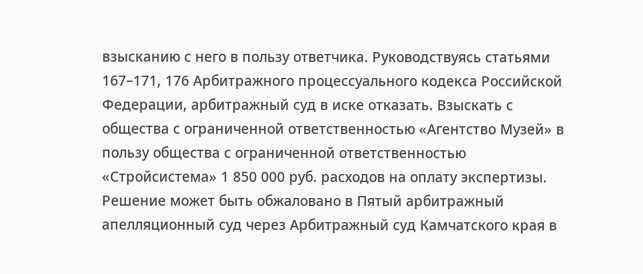взысканию с него в пользу ответчика. Руководствуясь статьями 167–171, 176 Арбитражного процессуального кодекса Российской Федерации, арбитражный суд в иске отказать. Взыскать с общества с ограниченной ответственностью «Агентство Музей» в пользу общества с ограниченной ответственностью «Стройсистема» 1 850 000 руб. расходов на оплату экспертизы. Решение может быть обжаловано в Пятый арбитражный апелляционный суд через Арбитражный суд Камчатского края в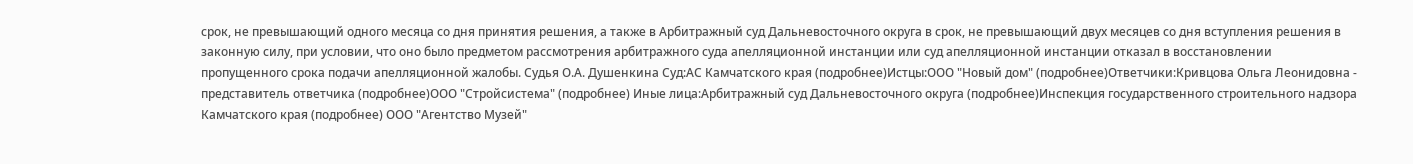срок, не превышающий одного месяца со дня принятия решения, а также в Арбитражный суд Дальневосточного округа в срок, не превышающий двух месяцев со дня вступления решения в законную силу, при условии, что оно было предметом рассмотрения арбитражного суда апелляционной инстанции или суд апелляционной инстанции отказал в восстановлении пропущенного срока подачи апелляционной жалобы. Судья О.А. Душенкина Суд:АС Камчатского края (подробнее)Истцы:ООО "Новый дом" (подробнее)Ответчики:Кривцова Ольга Леонидовна - представитель ответчика (подробнее)ООО "Стройсистема" (подробнее) Иные лица:Арбитражный суд Дальневосточного округа (подробнее)Инспекция государственного строительного надзора Камчатского края (подробнее) ООО "Агентство Музей"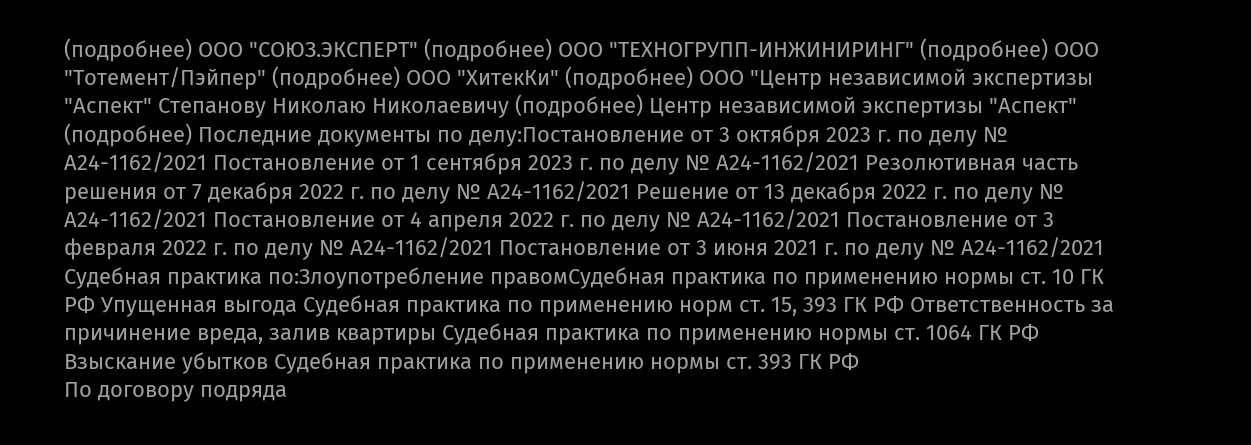(подробнее) ООО "СОЮЗ.ЭКСПЕРТ" (подробнее) ООО "ТЕХНОГРУПП-ИНЖИНИРИНГ" (подробнее) ООО "Тотемент/Пэйпер" (подробнее) ООО "ХитекКи" (подробнее) ООО "Центр независимой экспертизы "Аспект" Степанову Николаю Николаевичу (подробнее) Центр независимой экспертизы "Аспект" (подробнее) Последние документы по делу:Постановление от 3 октября 2023 г. по делу № А24-1162/2021 Постановление от 1 сентября 2023 г. по делу № А24-1162/2021 Резолютивная часть решения от 7 декабря 2022 г. по делу № А24-1162/2021 Решение от 13 декабря 2022 г. по делу № А24-1162/2021 Постановление от 4 апреля 2022 г. по делу № А24-1162/2021 Постановление от 3 февраля 2022 г. по делу № А24-1162/2021 Постановление от 3 июня 2021 г. по делу № А24-1162/2021 Судебная практика по:Злоупотребление правомСудебная практика по применению нормы ст. 10 ГК РФ Упущенная выгода Судебная практика по применению норм ст. 15, 393 ГК РФ Ответственность за причинение вреда, залив квартиры Судебная практика по применению нормы ст. 1064 ГК РФ Взыскание убытков Судебная практика по применению нормы ст. 393 ГК РФ
По договору подряда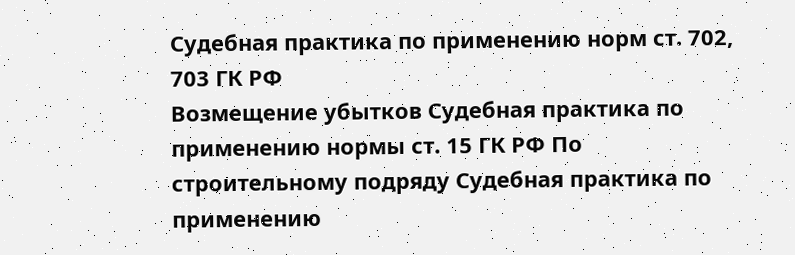Судебная практика по применению норм ст. 702, 703 ГК РФ
Возмещение убытков Судебная практика по применению нормы ст. 15 ГК РФ По строительному подряду Судебная практика по применению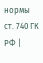нормы ст. 740 ГК РФ |